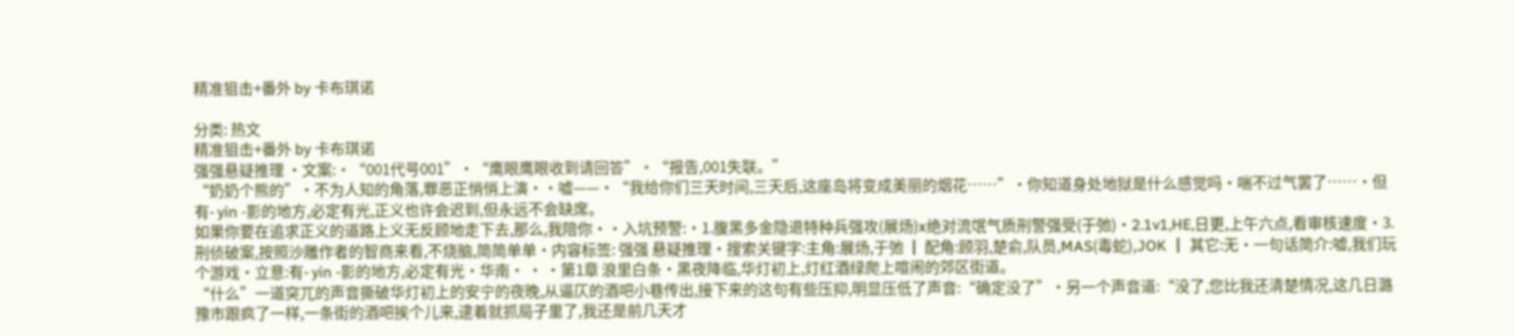精准狙击+番外 by 卡布琪诺

分类: 热文
精准狙击+番外 by 卡布琪诺
强强悬疑推理 ·文案:·“001代号001”·“鹰眼鹰眼收到请回答”·“报告,001失联。”
“奶奶个熊的”·不为人知的角落,罪恶正悄悄上演··嘘——·“我给你们三天时间,三天后,这座岛将变成美丽的烟花……”·你知道身处地狱是什么感觉吗·喘不过气罢了……·但有- yin -影的地方,必定有光,正义也许会迟到,但永远不会缺席。
如果你要在追求正义的道路上义无反顾地走下去,那么,我陪你··入坑预警:·1.腹黑多金隐退特种兵强攻(展炀)x绝对流氓气质刑警强受(于弛)·2.1v1,HE,日更,上午六点,看审核速度·3.刑侦破案,按照沙雕作者的智商来看,不烧脑,简简单单·内容标签: 强强 悬疑推理·搜索关键字:主角:展炀,于弛 ┃ 配角:顾羽,楚俞,队员,MAS(毒蛇),JOK ┃ 其它:无·一句话简介:嘘,我们玩个游戏·立意:有- yin -影的地方,必定有光·华南· · ·第1章 浪里白条·黑夜降临,华灯初上,灯红酒绿爬上喧闹的郊区街道。
“什么”一道突兀的声音撕破华灯初上的安宁的夜晚,从逼仄的酒吧小巷传出,接下来的这句有些压抑,明显压低了声音:“确定没了”·另一个声音道:“没了,您比我还清楚情况,这几日潞豫市跟疯了一样,一条街的酒吧挨个儿来,逮着就抓局子里了,我还是前几天才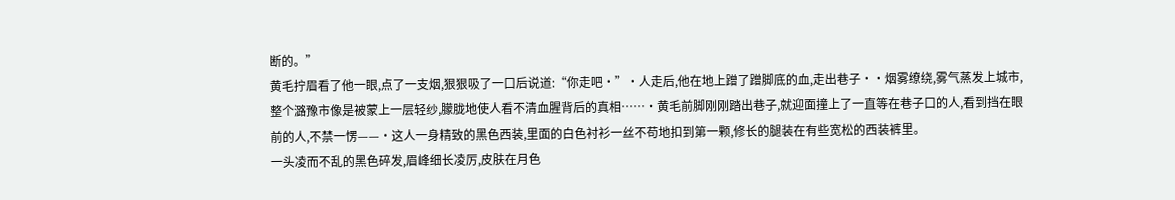断的。”
黄毛拧眉看了他一眼,点了一支烟,狠狠吸了一口后说道:“你走吧·”·人走后,他在地上蹭了蹭脚底的血,走出巷子··烟雾缭绕,雾气蒸发上城市,整个潞豫市像是被蒙上一层轻纱,朦胧地使人看不清血腥背后的真相……·黄毛前脚刚刚踏出巷子,就迎面撞上了一直等在巷子口的人,看到挡在眼前的人,不禁一愣——·这人一身精致的黑色西装,里面的白色衬衫一丝不苟地扣到第一颗,修长的腿装在有些宽松的西装裤里。
一头凌而不乱的黑色碎发,眉峰细长凌厉,皮肤在月色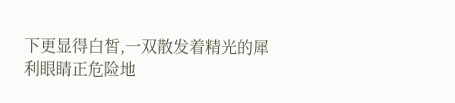下更显得白皙,一双散发着精光的犀利眼睛正危险地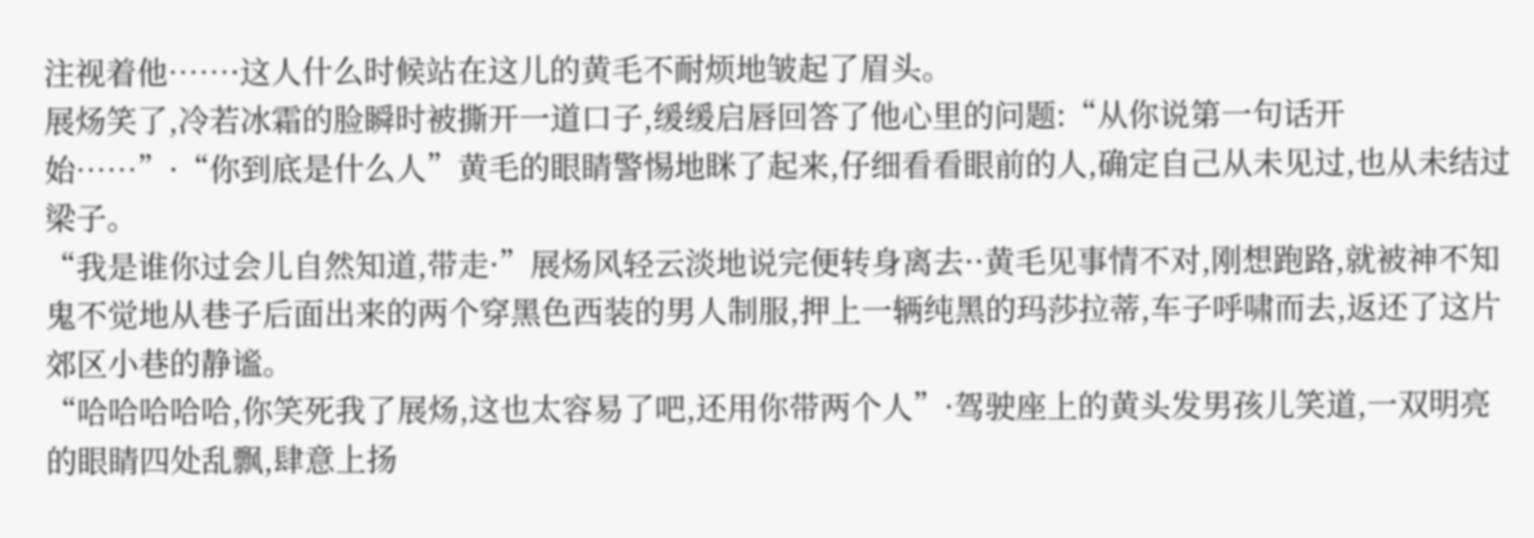注视着他……·这人什么时候站在这儿的黄毛不耐烦地皱起了眉头。
展炀笑了,冷若冰霜的脸瞬时被撕开一道口子,缓缓启唇回答了他心里的问题:“从你说第一句话开始……”·“你到底是什么人”黄毛的眼睛警惕地眯了起来,仔细看看眼前的人,确定自己从未见过,也从未结过梁子。
“我是谁你过会儿自然知道,带走·”展炀风轻云淡地说完便转身离去··黄毛见事情不对,刚想跑路,就被神不知鬼不觉地从巷子后面出来的两个穿黑色西装的男人制服,押上一辆纯黑的玛莎拉蒂,车子呼啸而去,返还了这片郊区小巷的静谧。
“哈哈哈哈哈,你笑死我了展炀,这也太容易了吧,还用你带两个人”·驾驶座上的黄头发男孩儿笑道,一双明亮的眼睛四处乱飘,肆意上扬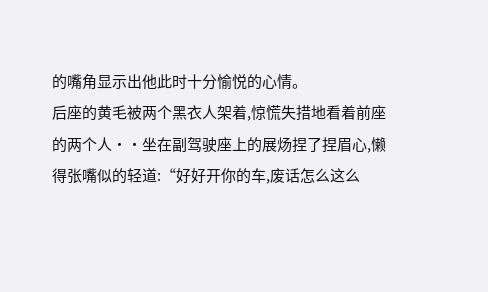的嘴角显示出他此时十分愉悦的心情。
后座的黄毛被两个黑衣人架着,惊慌失措地看着前座的两个人··坐在副驾驶座上的展炀捏了捏眉心,懒得张嘴似的轻道:“好好开你的车,废话怎么这么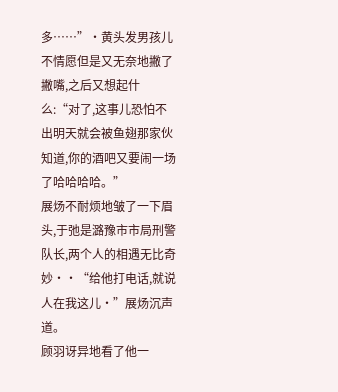多……”·黄头发男孩儿不情愿但是又无奈地撇了撇嘴,之后又想起什么:“对了,这事儿恐怕不出明天就会被鱼翅那家伙知道,你的酒吧又要闹一场了哈哈哈哈。”
展炀不耐烦地皱了一下眉头,于弛是潞豫市市局刑警队长,两个人的相遇无比奇妙··“给他打电话,就说人在我这儿·”展炀沉声道。
顾羽讶异地看了他一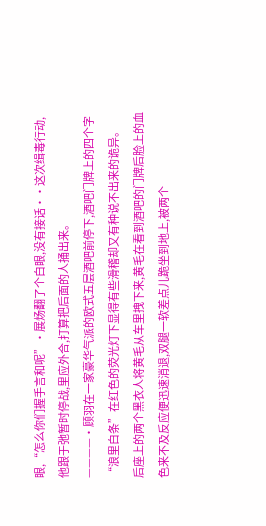眼,“怎么你们握手言和呢”·展炀翻了个白眼,没有接话··这次缉毒行动,他跟于弛暂时停战,里应外合,打算把后面的人捅出来。
————·顾羽在一家豪华气派的欧式五层酒吧前停下,酒吧门牌上的四个字“浪里白条”在红色的荧光灯下显得有些滑稽却又有种说不出来的诡异。
后座上的两个黑衣人将黄毛从车里拽下来,黄毛在看到酒吧的门牌后脸上的血色来不及反应便迅速消退,双腿一软差点儿跪坐到地上,被两个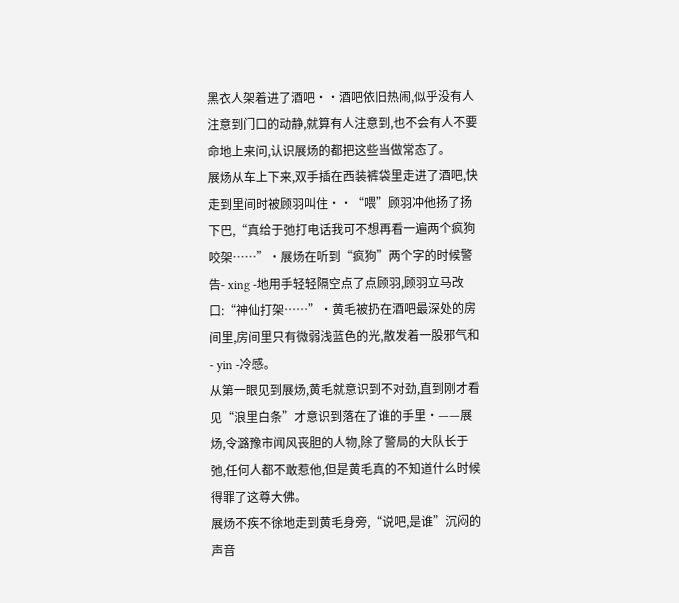黑衣人架着进了酒吧··酒吧依旧热闹,似乎没有人注意到门口的动静,就算有人注意到,也不会有人不要命地上来问,认识展炀的都把这些当做常态了。
展炀从车上下来,双手插在西装裤袋里走进了酒吧,快走到里间时被顾羽叫住··“喂”顾羽冲他扬了扬下巴,“真给于弛打电话我可不想再看一遍两个疯狗咬架……”·展炀在听到“疯狗”两个字的时候警告- xing -地用手轻轻隔空点了点顾羽,顾羽立马改口:“神仙打架……”·黄毛被扔在酒吧最深处的房间里,房间里只有微弱浅蓝色的光,散发着一股邪气和- yin -冷感。
从第一眼见到展炀,黄毛就意识到不对劲,直到刚才看见“浪里白条”才意识到落在了谁的手里·——展炀,令潞豫市闻风丧胆的人物,除了警局的大队长于弛,任何人都不敢惹他,但是黄毛真的不知道什么时候得罪了这尊大佛。
展炀不疾不徐地走到黄毛身旁,“说吧,是谁”沉闷的声音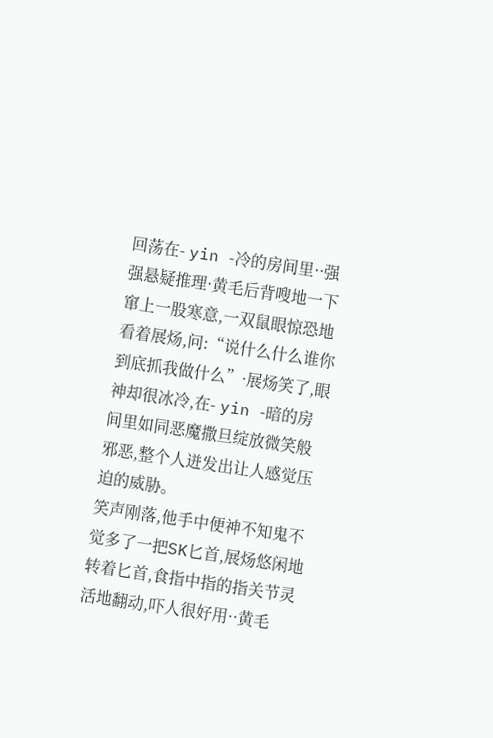回荡在- yin -冷的房间里··强强悬疑推理·黄毛后背嗖地一下窜上一股寒意,一双鼠眼惊恐地看着展炀,问:“说什么什么谁你到底抓我做什么”·展炀笑了,眼神却很冰冷,在- yin -暗的房间里如同恶魔撒旦绽放微笑般邪恶,整个人迸发出让人感觉压迫的威胁。
笑声刚落,他手中便神不知鬼不觉多了一把SK匕首,展炀悠闲地转着匕首,食指中指的指关节灵活地翻动,吓人很好用··黄毛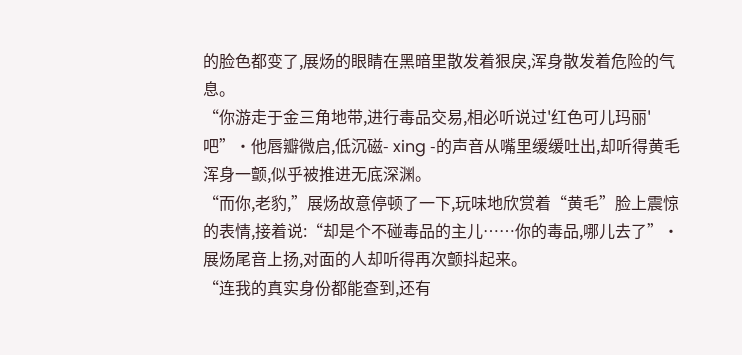的脸色都变了,展炀的眼睛在黑暗里散发着狠戾,浑身散发着危险的气息。
“你游走于金三角地带,进行毒品交易,相必听说过'红色可儿玛丽'吧”·他唇瓣微启,低沉磁- xing -的声音从嘴里缓缓吐出,却听得黄毛浑身一颤,似乎被推进无底深渊。
“而你,老豹,”展炀故意停顿了一下,玩味地欣赏着“黄毛”脸上震惊的表情,接着说:“却是个不碰毒品的主儿……你的毒品,哪儿去了”·展炀尾音上扬,对面的人却听得再次颤抖起来。
“连我的真实身份都能查到,还有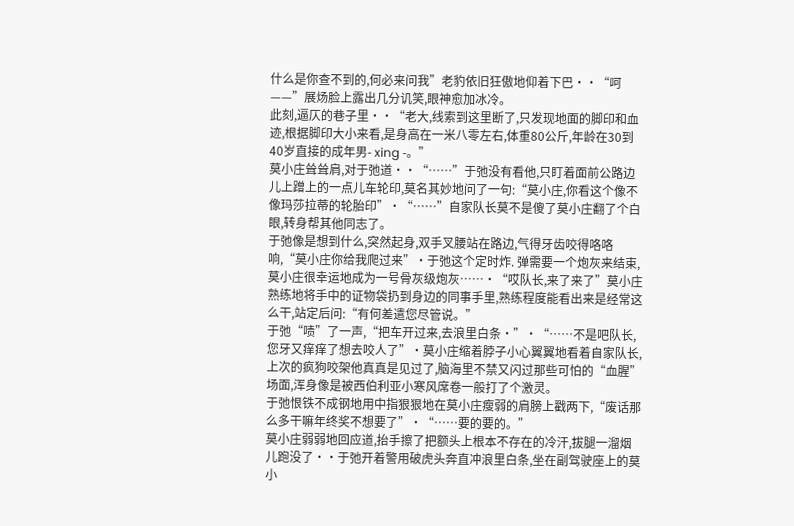什么是你查不到的,何必来问我”老豹依旧狂傲地仰着下巴··“呵——”展炀脸上露出几分讥笑,眼神愈加冰冷。
此刻,逼仄的巷子里··“老大,线索到这里断了,只发现地面的脚印和血迹,根据脚印大小来看,是身高在一米八零左右,体重80公斤,年龄在30到40岁直接的成年男- xing -。”
莫小庄耸耸肩,对于弛道··“……”于弛没有看他,只盯着面前公路边儿上蹭上的一点儿车轮印,莫名其妙地问了一句:“莫小庄,你看这个像不像玛莎拉蒂的轮胎印”·“……”自家队长莫不是傻了莫小庄翻了个白眼,转身帮其他同志了。
于弛像是想到什么,突然起身,双手叉腰站在路边,气得牙齿咬得咯咯响,“莫小庄你给我爬过来”·于弛这个定时炸. 弹需要一个炮灰来结束,莫小庄很幸运地成为一号骨灰级炮灰……·“哎队长,来了来了”莫小庄熟练地将手中的证物袋扔到身边的同事手里,熟练程度能看出来是经常这么干,站定后问:“有何差遣您尽管说。”
于弛“啧”了一声,“把车开过来,去浪里白条·”·“……不是吧队长,您牙又痒痒了想去咬人了”·莫小庄缩着脖子小心翼翼地看着自家队长,上次的疯狗咬架他真真是见过了,脑海里不禁又闪过那些可怕的“血腥”场面,浑身像是被西伯利亚小寒风席卷一般打了个激灵。
于弛恨铁不成钢地用中指狠狠地在莫小庄瘦弱的肩膀上戳两下,“废话那么多干嘛年终奖不想要了”·“……要的要的。”
莫小庄弱弱地回应道,抬手擦了把额头上根本不存在的冷汗,拔腿一溜烟儿跑没了··于弛开着警用破虎头奔直冲浪里白条,坐在副驾驶座上的莫小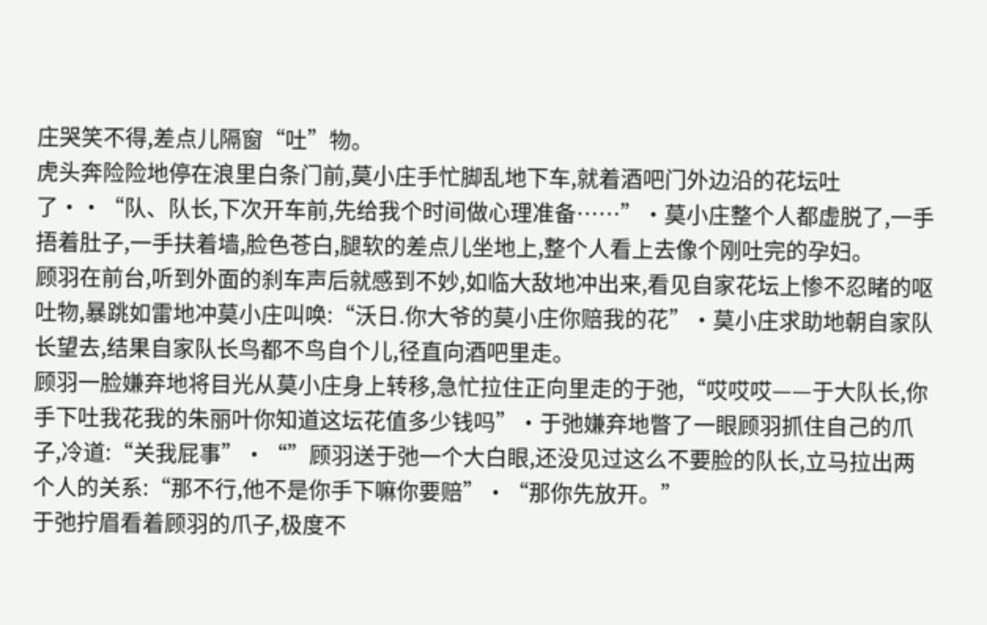庄哭笑不得,差点儿隔窗“吐”物。
虎头奔险险地停在浪里白条门前,莫小庄手忙脚乱地下车,就着酒吧门外边沿的花坛吐了··“队、队长,下次开车前,先给我个时间做心理准备……”·莫小庄整个人都虚脱了,一手捂着肚子,一手扶着墙,脸色苍白,腿软的差点儿坐地上,整个人看上去像个刚吐完的孕妇。
顾羽在前台,听到外面的刹车声后就感到不妙,如临大敌地冲出来,看见自家花坛上惨不忍睹的呕吐物,暴跳如雷地冲莫小庄叫唤:“沃日.你大爷的莫小庄你赔我的花”·莫小庄求助地朝自家队长望去,结果自家队长鸟都不鸟自个儿,径直向酒吧里走。
顾羽一脸嫌弃地将目光从莫小庄身上转移,急忙拉住正向里走的于弛,“哎哎哎——于大队长,你手下吐我花我的朱丽叶你知道这坛花值多少钱吗”·于弛嫌弃地瞥了一眼顾羽抓住自己的爪子,冷道:“关我屁事”·“”顾羽送于弛一个大白眼,还没见过这么不要脸的队长,立马拉出两个人的关系:“那不行,他不是你手下嘛你要赔”·“那你先放开。”
于弛拧眉看着顾羽的爪子,极度不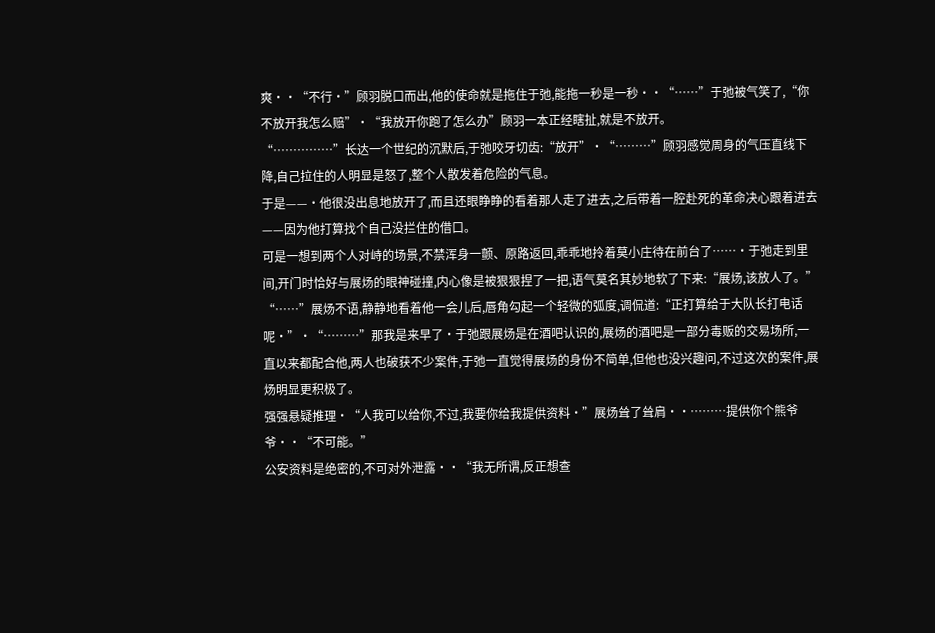爽··“不行·”顾羽脱口而出,他的使命就是拖住于弛,能拖一秒是一秒··“……”于弛被气笑了,“你不放开我怎么赔”·“我放开你跑了怎么办”顾羽一本正经瞎扯,就是不放开。
“……………”长达一个世纪的沉默后,于弛咬牙切齿:“放开”·“………”顾羽感觉周身的气压直线下降,自己拉住的人明显是怒了,整个人散发着危险的气息。
于是——·他很没出息地放开了,而且还眼睁睁的看着那人走了进去,之后带着一腔赴死的革命决心跟着进去——因为他打算找个自己没拦住的借口。
可是一想到两个人对峙的场景,不禁浑身一颤、原路返回,乖乖地拎着莫小庄待在前台了……·于弛走到里间,开门时恰好与展炀的眼神碰撞,内心像是被狠狠捏了一把,语气莫名其妙地软了下来:“展炀,该放人了。”
“……”展炀不语,静静地看着他一会儿后,唇角勾起一个轻微的弧度,调侃道:“正打算给于大队长打电话呢·”·“………”那我是来早了·于弛跟展炀是在酒吧认识的,展炀的酒吧是一部分毒贩的交易场所,一直以来都配合他,两人也破获不少案件,于弛一直觉得展炀的身份不简单,但他也没兴趣问,不过这次的案件,展炀明显更积极了。
强强悬疑推理·“人我可以给你,不过,我要你给我提供资料·”展炀耸了耸肩··………提供你个熊爷爷··“不可能。”
公安资料是绝密的,不可对外泄露··“我无所谓,反正想查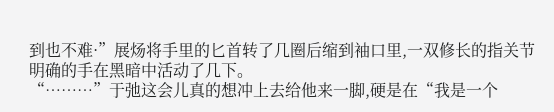到也不难·”展炀将手里的匕首转了几圈后缩到袖口里,一双修长的指关节明确的手在黑暗中活动了几下。
“………”于弛这会儿真的想冲上去给他来一脚,硬是在“我是一个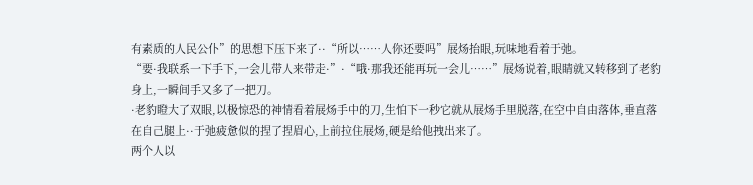有素质的人民公仆”的思想下压下来了··“所以……人你还要吗”展炀抬眼,玩味地看着于弛。
“要·我联系一下手下,一会儿带人来带走·”·“哦·那我还能再玩一会儿……”展炀说着,眼睛就又转移到了老豹身上,一瞬间手又多了一把刀。
·老豹瞪大了双眼,以极惊恐的神情看着展炀手中的刀,生怕下一秒它就从展炀手里脱落,在空中自由落体,垂直落在自己腿上··于弛疲惫似的捏了捏眉心,上前拉住展炀,硬是给他拽出来了。
两个人以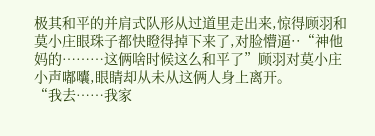极其和平的并肩式队形从过道里走出来,惊得顾羽和莫小庄眼珠子都快瞪得掉下来了,对脸懵逼··“神他妈的………这俩啥时候这么和平了”顾羽对莫小庄小声嘟囔,眼睛却从未从这俩人身上离开。
“我去……我家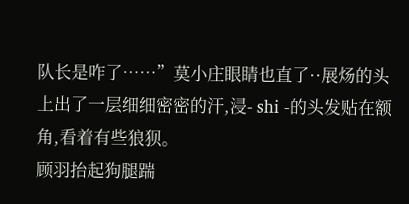队长是咋了……”莫小庄眼睛也直了··展炀的头上出了一层细细密密的汗,浸- shi -的头发贴在额角,看着有些狼狈。
顾羽抬起狗腿踹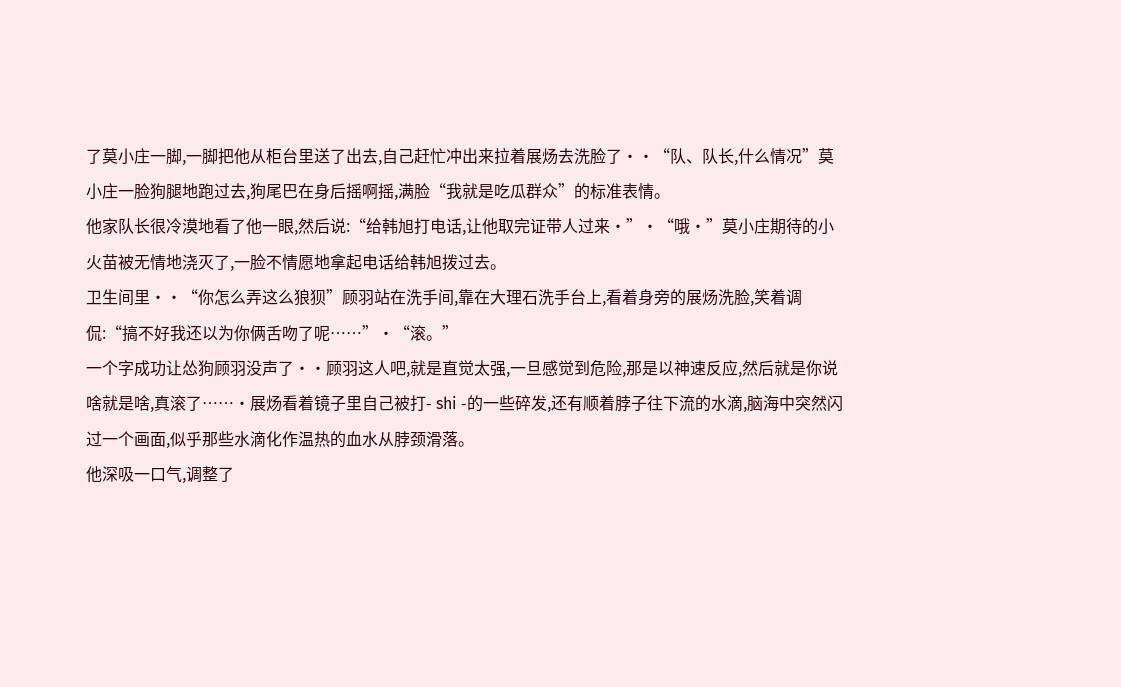了莫小庄一脚,一脚把他从柜台里送了出去,自己赶忙冲出来拉着展炀去洗脸了··“队、队长,什么情况”莫小庄一脸狗腿地跑过去,狗尾巴在身后摇啊摇,满脸“我就是吃瓜群众”的标准表情。
他家队长很冷漠地看了他一眼,然后说:“给韩旭打电话,让他取完证带人过来·”·“哦·”莫小庄期待的小火苗被无情地浇灭了,一脸不情愿地拿起电话给韩旭拨过去。
卫生间里··“你怎么弄这么狼狈”顾羽站在洗手间,靠在大理石洗手台上,看着身旁的展炀洗脸,笑着调侃:“搞不好我还以为你俩舌吻了呢……”·“滚。”
一个字成功让怂狗顾羽没声了··顾羽这人吧,就是直觉太强,一旦感觉到危险,那是以神速反应,然后就是你说啥就是啥,真滚了……·展炀看着镜子里自己被打- shi -的一些碎发,还有顺着脖子往下流的水滴,脑海中突然闪过一个画面,似乎那些水滴化作温热的血水从脖颈滑落。
他深吸一口气,调整了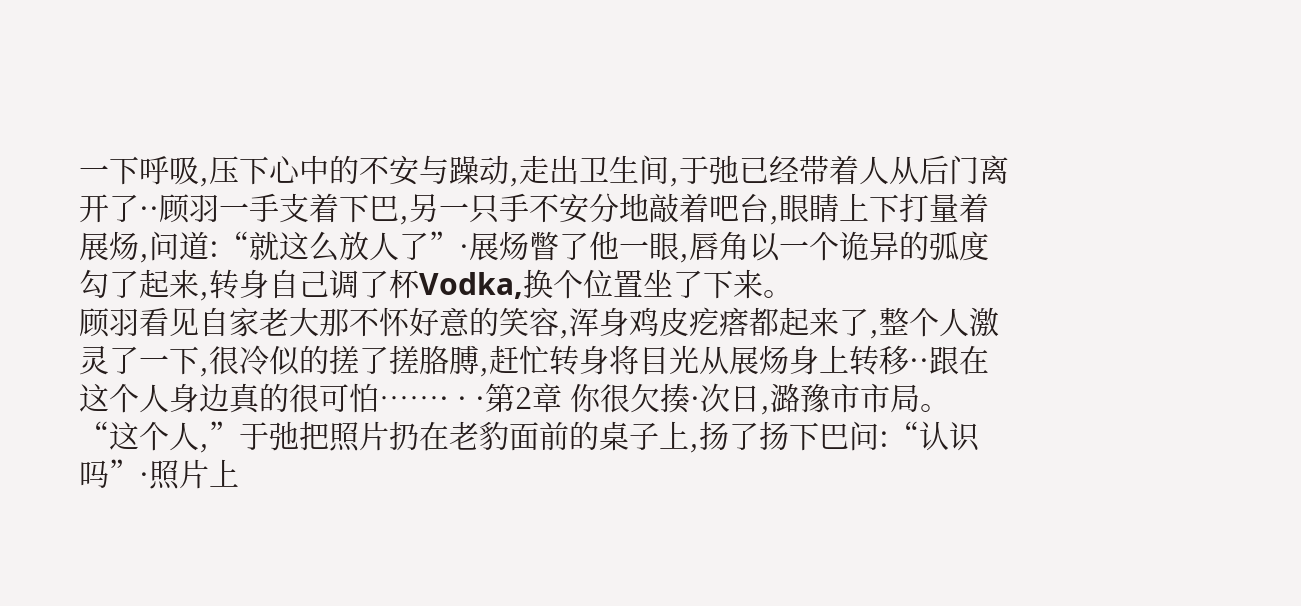一下呼吸,压下心中的不安与躁动,走出卫生间,于弛已经带着人从后门离开了··顾羽一手支着下巴,另一只手不安分地敲着吧台,眼睛上下打量着展炀,问道:“就这么放人了”·展炀瞥了他一眼,唇角以一个诡异的弧度勾了起来,转身自己调了杯Vodka,换个位置坐了下来。
顾羽看见自家老大那不怀好意的笑容,浑身鸡皮疙瘩都起来了,整个人激灵了一下,很冷似的搓了搓胳膊,赶忙转身将目光从展炀身上转移··跟在这个人身边真的很可怕……· · ·第2章 你很欠揍·次日,潞豫市市局。
“这个人,”于弛把照片扔在老豹面前的桌子上,扬了扬下巴问:“认识吗”·照片上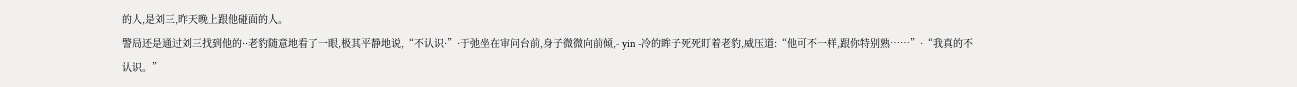的人,是刘三,昨天晚上跟他碰面的人。
警局还是通过刘三找到他的··老豹随意地看了一眼,极其平静地说,“不认识·”·于弛坐在审问台前,身子微微向前倾,- yin -冷的眸子死死盯着老豹,威压道:“他可不一样,跟你特别熟……”·“我真的不认识。”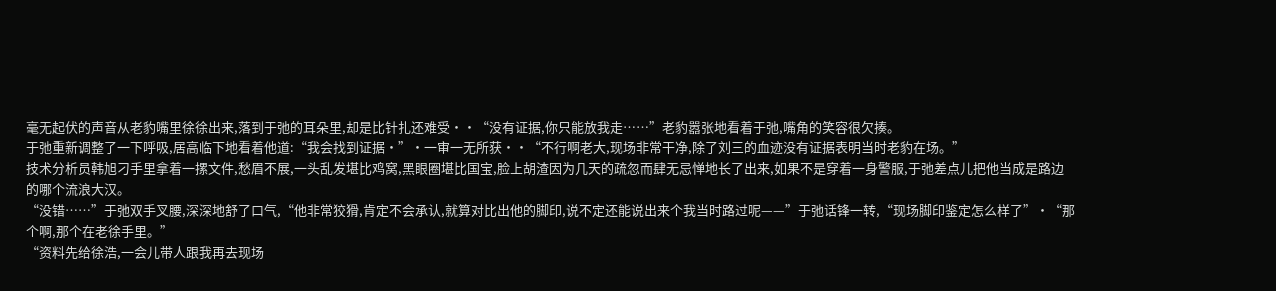毫无起伏的声音从老豹嘴里徐徐出来,落到于弛的耳朵里,却是比针扎还难受··“没有证据,你只能放我走……”老豹嚣张地看着于弛,嘴角的笑容很欠揍。
于弛重新调整了一下呼吸,居高临下地看着他道:“我会找到证据·”·一审一无所获··“不行啊老大,现场非常干净,除了刘三的血迹没有证据表明当时老豹在场。”
技术分析员韩旭刁手里拿着一摞文件,愁眉不展,一头乱发堪比鸡窝,黑眼圈堪比国宝,脸上胡渣因为几天的疏忽而肆无忌惮地长了出来,如果不是穿着一身警服,于弛差点儿把他当成是路边的哪个流浪大汉。
“没错……”于弛双手叉腰,深深地舒了口气,“他非常狡猾,肯定不会承认,就算对比出他的脚印,说不定还能说出来个我当时路过呢——”于弛话锋一转,“现场脚印鉴定怎么样了”·“那个啊,那个在老徐手里。”
“资料先给徐浩,一会儿带人跟我再去现场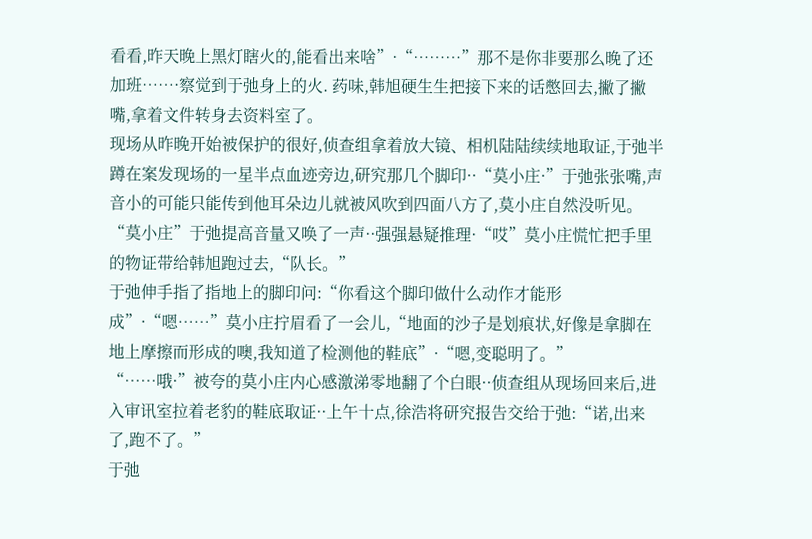看看,昨天晚上黑灯瞎火的,能看出来啥”·“………”那不是你非要那么晚了还加班……·察觉到于弛身上的火. 药味,韩旭硬生生把接下来的话憋回去,撇了撇嘴,拿着文件转身去资料室了。
现场从昨晚开始被保护的很好,侦查组拿着放大镜、相机陆陆续续地取证,于弛半蹲在案发现场的一星半点血迹旁边,研究那几个脚印··“莫小庄·”于弛张张嘴,声音小的可能只能传到他耳朵边儿就被风吹到四面八方了,莫小庄自然没听见。
“莫小庄”于弛提高音量又唤了一声··强强悬疑推理·“哎”莫小庄慌忙把手里的物证带给韩旭跑过去,“队长。”
于弛伸手指了指地上的脚印问:“你看这个脚印做什么动作才能形成”·“嗯……”莫小庄拧眉看了一会儿,“地面的沙子是划痕状,好像是拿脚在地上摩擦而形成的噢,我知道了检测他的鞋底”·“嗯,变聪明了。”
“……哦·”被夸的莫小庄内心感激涕零地翻了个白眼··侦查组从现场回来后,进入审讯室拉着老豹的鞋底取证··上午十点,徐浩将研究报告交给于弛:“诺,出来了,跑不了。”
于弛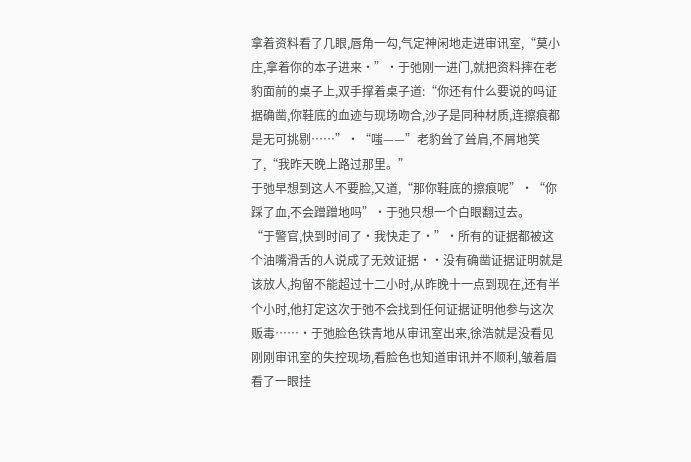拿着资料看了几眼,唇角一勾,气定神闲地走进审讯室,“莫小庄,拿着你的本子进来·”·于弛刚一进门,就把资料摔在老豹面前的桌子上,双手撑着桌子道:“你还有什么要说的吗证据确凿,你鞋底的血迹与现场吻合,沙子是同种材质,连擦痕都是无可挑剔……”·“嗤——”老豹耸了耸肩,不屑地笑了,“我昨天晚上路过那里。”
于弛早想到这人不要脸,又道,“那你鞋底的擦痕呢”·“你踩了血,不会蹭蹭地吗”·于弛只想一个白眼翻过去。
“于警官,快到时间了·我快走了·”·所有的证据都被这个油嘴滑舌的人说成了无效证据··没有确凿证据证明就是该放人,拘留不能超过十二小时,从昨晚十一点到现在,还有半个小时,他打定这次于弛不会找到任何证据证明他参与这次贩毒……·于弛脸色铁青地从审讯室出来,徐浩就是没看见刚刚审讯室的失控现场,看脸色也知道审讯并不顺利,皱着眉看了一眼挂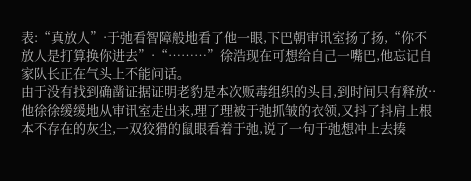表:“真放人”·于弛看智障般地看了他一眼,下巴朝审讯室扬了扬,“你不放人是打算换你进去”·“………”徐浩现在可想给自己一嘴巴,他忘记自家队长正在气头上不能问话。
由于没有找到确凿证据证明老豹是本次贩毒组织的头目,到时间只有释放··他徐徐缓缓地从审讯室走出来,理了理被于弛抓皱的衣领,又抖了抖肩上根本不存在的灰尘,一双狡猾的鼠眼看着于弛,说了一句于弛想冲上去揍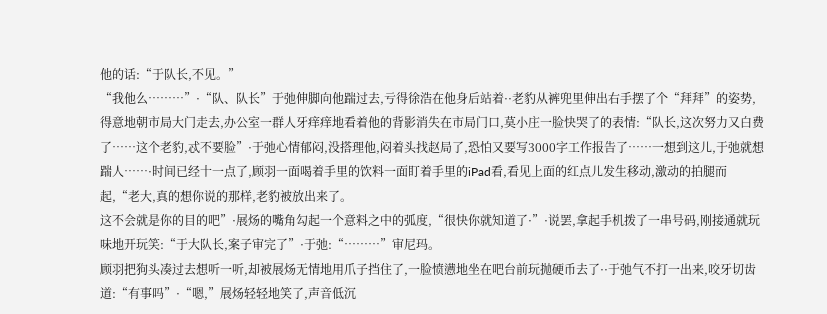他的话:“于队长,不见。”
“我他么………”·“队、队长”于弛伸脚向他踹过去,亏得徐浩在他身后站着··老豹从裤兜里伸出右手摆了个“拜拜”的姿势,得意地朝市局大门走去,办公室一群人牙痒痒地看着他的背影消失在市局门口,莫小庄一脸快哭了的表情:“队长,这次努力又白费了……这个老豹,忒不要脸”·于弛心情郁闷,没搭理他,闷着头找赵局了,恐怕又要写3000字工作报告了……一想到这儿,于弛就想踹人……·时间已经十一点了,顾羽一面喝着手里的饮料一面盯着手里的iPad看,看见上面的红点儿发生移动,激动的拍腿而起,“老大,真的想你说的那样,老豹被放出来了。
这不会就是你的目的吧”·展炀的嘴角勾起一个意料之中的弧度,“很快你就知道了·”·说罢,拿起手机拨了一串号码,刚接通就玩味地开玩笑:“于大队长,案子审完了”·于弛:“………”审尼玛。
顾羽把狗头凑过去想听一听,却被展炀无情地用爪子挡住了,一脸愤懑地坐在吧台前玩抛硬币去了··于弛气不打一出来,咬牙切齿道:“有事吗”·“嗯,”展炀轻轻地笑了,声音低沉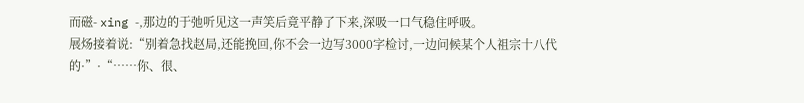而磁- xing -,那边的于弛听见这一声笑后竟平静了下来,深吸一口气稳住呼吸。
展炀接着说:“别着急找赵局,还能挽回,你不会一边写3000字检讨,一边问候某个人祖宗十八代的·”·“……你、很、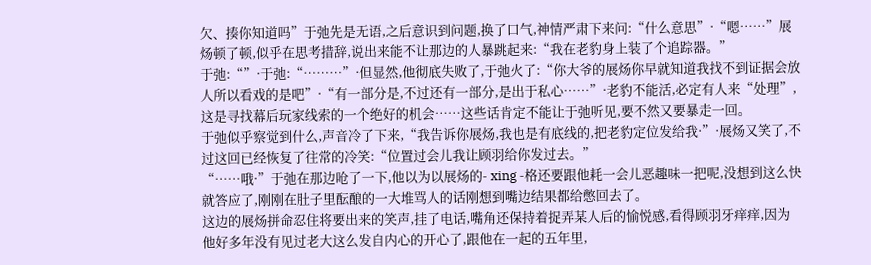欠、揍你知道吗”于弛先是无语,之后意识到问题,换了口气,神情严肃下来问:“什么意思”·“嗯……”展炀顿了顿,似乎在思考措辞,说出来能不让那边的人暴跳起来:“我在老豹身上装了个追踪器。”
于弛:“”·于弛:“………”·但显然,他彻底失败了,于弛火了:“你大爷的展炀你早就知道我找不到证据会放人所以看戏的是吧”·“有一部分是,不过还有一部分,是出于私心……”·老豹不能活,必定有人来“处理”,这是寻找幕后玩家线索的一个绝好的机会……这些话肯定不能让于弛听见,要不然又要暴走一回。
于弛似乎察觉到什么,声音冷了下来,“我告诉你展炀,我也是有底线的,把老豹定位发给我·”·展炀又笑了,不过这回已经恢复了往常的冷笑:“位置过会儿我让顾羽给你发过去。”
“……哦·”于弛在那边呛了一下,他以为以展炀的- xing -格还要跟他耗一会儿恶趣味一把呢,没想到这么快就答应了,刚刚在肚子里酝酿的一大堆骂人的话刚想到嘴边结果都给憋回去了。
这边的展炀拼命忍住将要出来的笑声,挂了电话,嘴角还保持着捉弄某人后的愉悦感,看得顾羽牙痒痒,因为他好多年没有见过老大这么发自内心的开心了,跟他在一起的五年里,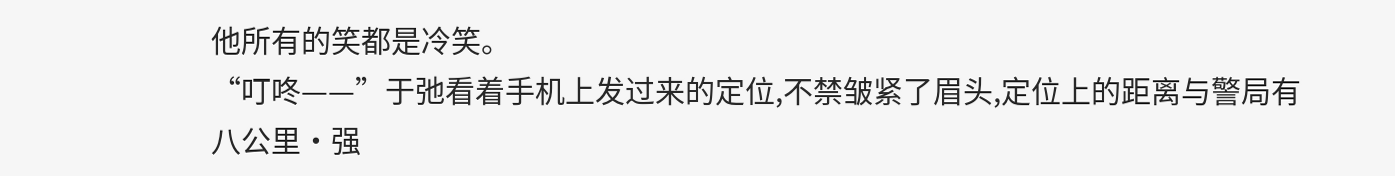他所有的笑都是冷笑。
“叮咚——”于弛看着手机上发过来的定位,不禁皱紧了眉头,定位上的距离与警局有八公里·强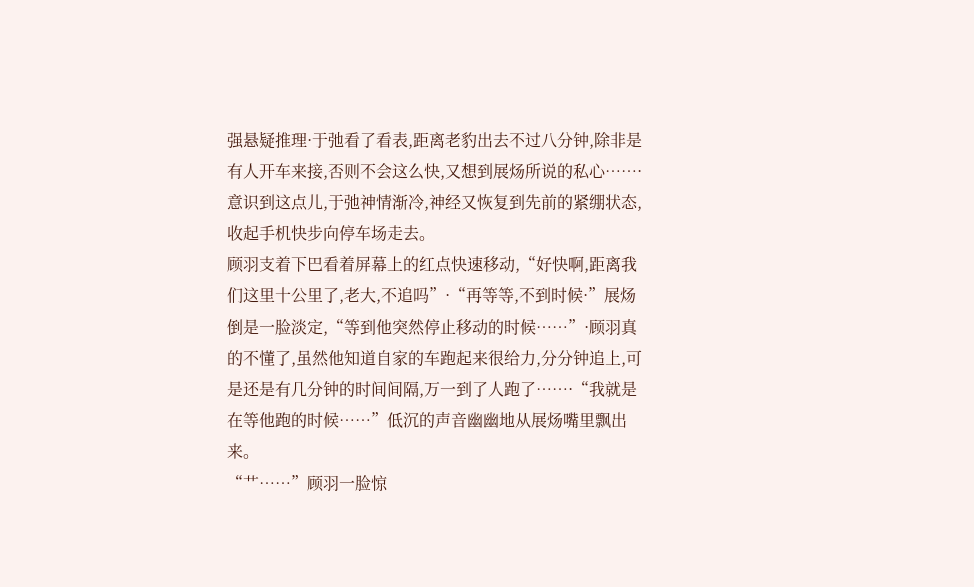强悬疑推理·于弛看了看表,距离老豹出去不过八分钟,除非是有人开车来接,否则不会这么快,又想到展炀所说的私心……·意识到这点儿,于弛神情渐冷,神经又恢复到先前的紧绷状态,收起手机快步向停车场走去。
顾羽支着下巴看着屏幕上的红点快速移动,“好快啊,距离我们这里十公里了,老大,不追吗”·“再等等,不到时候·”展炀倒是一脸淡定,“等到他突然停止移动的时候……”·顾羽真的不懂了,虽然他知道自家的车跑起来很给力,分分钟追上,可是还是有几分钟的时间间隔,万一到了人跑了……·“我就是在等他跑的时候……”低沉的声音幽幽地从展炀嘴里飘出来。
“艹……”顾羽一脸惊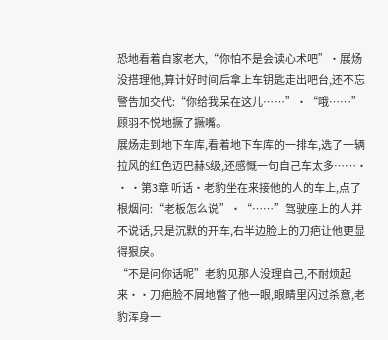恐地看着自家老大,“你怕不是会读心术吧”·展炀没搭理他,算计好时间后拿上车钥匙走出吧台,还不忘警告加交代:“你给我呆在这儿……”·“哦……”顾羽不悦地撅了撅嘴。
展炀走到地下车库,看着地下车库的一排车,选了一辆拉风的红色迈巴赫S级,还感慨一句自己车太多……· · ·第3章 听话·老豹坐在来接他的人的车上,点了根烟问:“老板怎么说”·“……”驾驶座上的人并不说话,只是沉默的开车,右半边脸上的刀疤让他更显得狠戾。
“不是问你话呢”老豹见那人没理自己,不耐烦起来··刀疤脸不屑地瞥了他一眼,眼睛里闪过杀意,老豹浑身一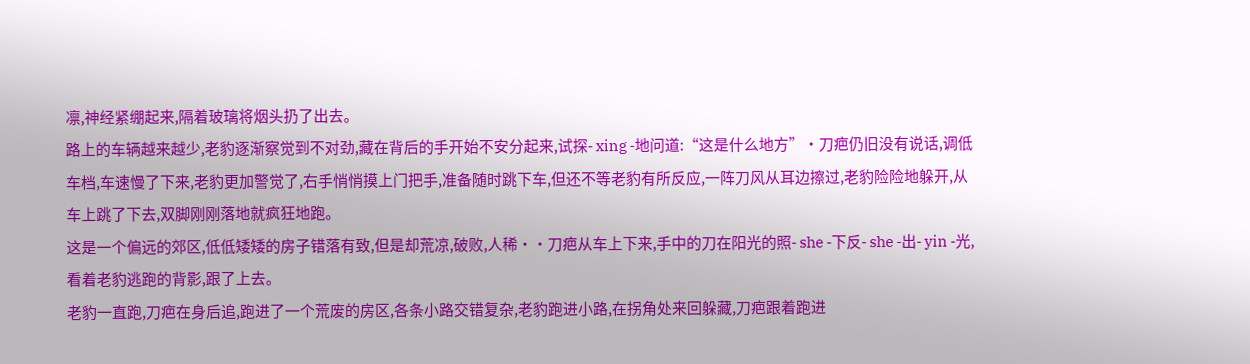凛,神经紧绷起来,隔着玻璃将烟头扔了出去。
路上的车辆越来越少,老豹逐渐察觉到不对劲,藏在背后的手开始不安分起来,试探- xing -地问道:“这是什么地方”·刀疤仍旧没有说话,调低车档,车速慢了下来,老豹更加警觉了,右手悄悄摸上门把手,准备随时跳下车,但还不等老豹有所反应,一阵刀风从耳边擦过,老豹险险地躲开,从车上跳了下去,双脚刚刚落地就疯狂地跑。
这是一个偏远的郊区,低低矮矮的房子错落有致,但是却荒凉,破败,人稀··刀疤从车上下来,手中的刀在阳光的照- she -下反- she -出- yin -光,看着老豹逃跑的背影,跟了上去。
老豹一直跑,刀疤在身后追,跑进了一个荒废的房区,各条小路交错复杂,老豹跑进小路,在拐角处来回躲藏,刀疤跟着跑进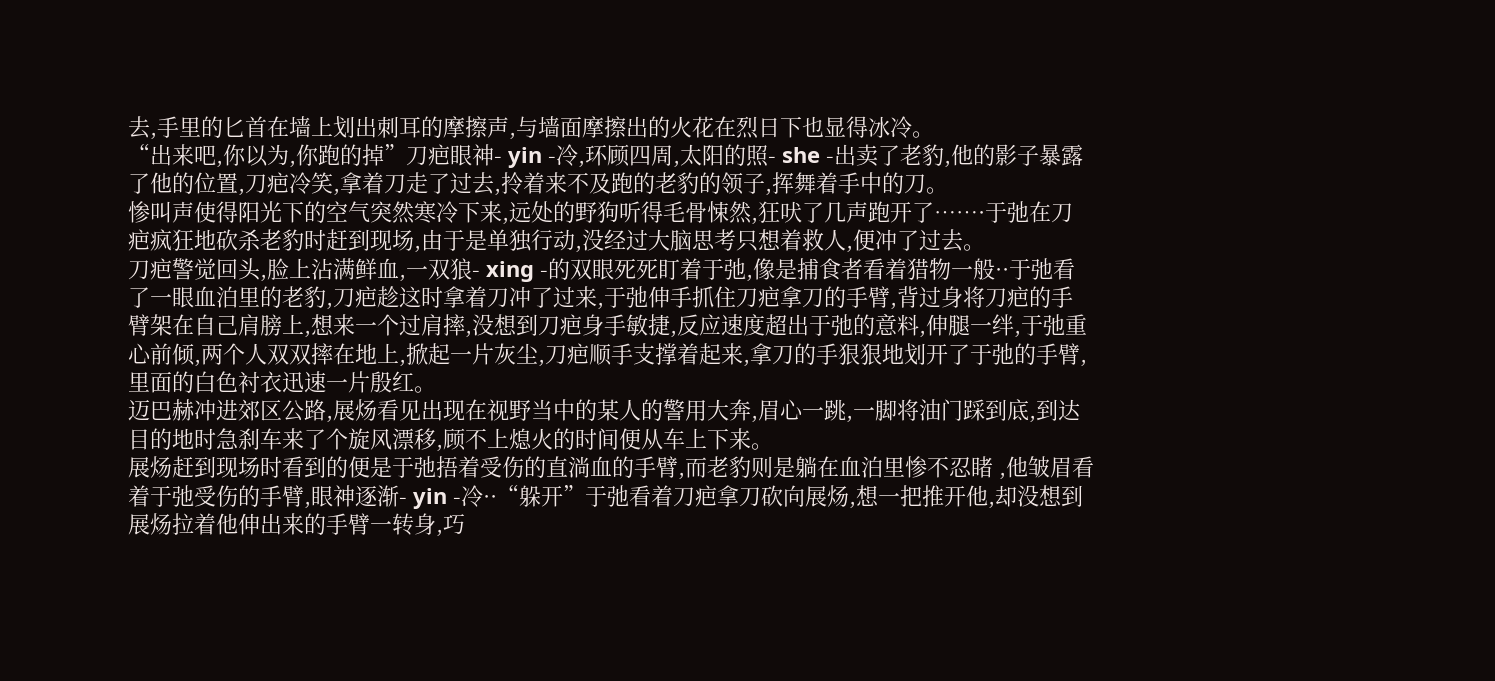去,手里的匕首在墙上划出刺耳的摩擦声,与墙面摩擦出的火花在烈日下也显得冰冷。
“出来吧,你以为,你跑的掉”刀疤眼神- yin -冷,环顾四周,太阳的照- she -出卖了老豹,他的影子暴露了他的位置,刀疤冷笑,拿着刀走了过去,拎着来不及跑的老豹的领子,挥舞着手中的刀。
惨叫声使得阳光下的空气突然寒冷下来,远处的野狗听得毛骨悚然,狂吠了几声跑开了……·于弛在刀疤疯狂地砍杀老豹时赶到现场,由于是单独行动,没经过大脑思考只想着救人,便冲了过去。
刀疤警觉回头,脸上沾满鲜血,一双狼- xing -的双眼死死盯着于弛,像是捕食者看着猎物一般··于弛看了一眼血泊里的老豹,刀疤趁这时拿着刀冲了过来,于弛伸手抓住刀疤拿刀的手臂,背过身将刀疤的手臂架在自己肩膀上,想来一个过肩摔,没想到刀疤身手敏捷,反应速度超出于弛的意料,伸腿一绊,于弛重心前倾,两个人双双摔在地上,掀起一片灰尘,刀疤顺手支撑着起来,拿刀的手狠狠地划开了于弛的手臂,里面的白色衬衣迅速一片殷红。
迈巴赫冲进郊区公路,展炀看见出现在视野当中的某人的警用大奔,眉心一跳,一脚将油门踩到底,到达目的地时急刹车来了个旋风漂移,顾不上熄火的时间便从车上下来。
展炀赶到现场时看到的便是于弛捂着受伤的直淌血的手臂,而老豹则是躺在血泊里惨不忍睹 ,他皱眉看着于弛受伤的手臂,眼神逐渐- yin -冷··“躲开”于弛看着刀疤拿刀砍向展炀,想一把推开他,却没想到展炀拉着他伸出来的手臂一转身,巧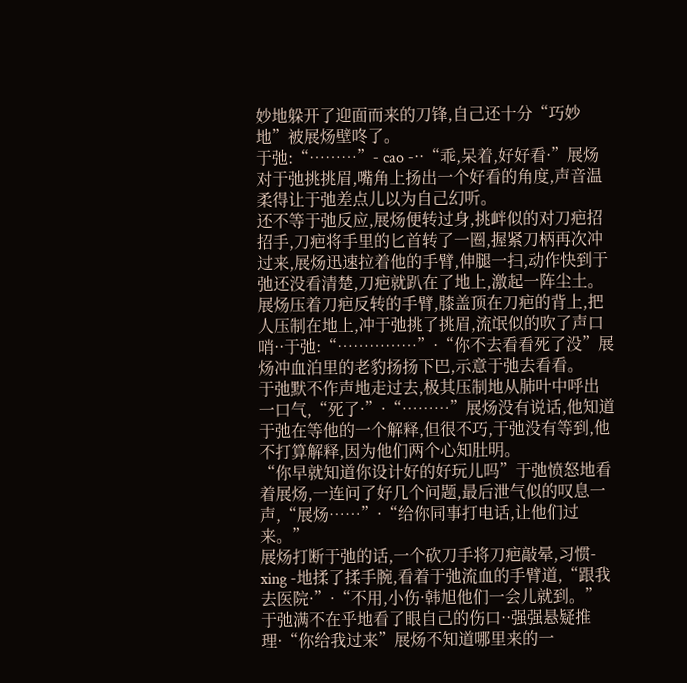妙地躲开了迎面而来的刀锋,自己还十分“巧妙地”被展炀壁咚了。
于弛:“………”- cao -··“乖,呆着,好好看·”展炀对于弛挑挑眉,嘴角上扬出一个好看的角度,声音温柔得让于弛差点儿以为自己幻听。
还不等于弛反应,展炀便转过身,挑衅似的对刀疤招招手,刀疤将手里的匕首转了一圈,握紧刀柄再次冲过来,展炀迅速拉着他的手臂,伸腿一扫,动作快到于弛还没看清楚,刀疤就趴在了地上,激起一阵尘土。
展炀压着刀疤反转的手臂,膝盖顶在刀疤的背上,把人压制在地上,冲于弛挑了挑眉,流氓似的吹了声口哨··于弛:“……………”·“你不去看看死了没”展炀冲血泊里的老豹扬扬下巴,示意于弛去看看。
于弛默不作声地走过去,极其压制地从肺叶中呼出一口气,“死了·”·“………”展炀没有说话,他知道于弛在等他的一个解释,但很不巧,于弛没有等到,他不打算解释,因为他们两个心知肚明。
“你早就知道你设计好的好玩儿吗”于弛愤怒地看着展炀,一连问了好几个问题,最后泄气似的叹息一声,“展炀……”·“给你同事打电话,让他们过来。”
展炀打断于弛的话,一个砍刀手将刀疤敲晕,习惯- xing -地揉了揉手腕,看着于弛流血的手臂道,“跟我去医院·”·“不用,小伤·韩旭他们一会儿就到。”
于弛满不在乎地看了眼自己的伤口··强强悬疑推理·“你给我过来”展炀不知道哪里来的一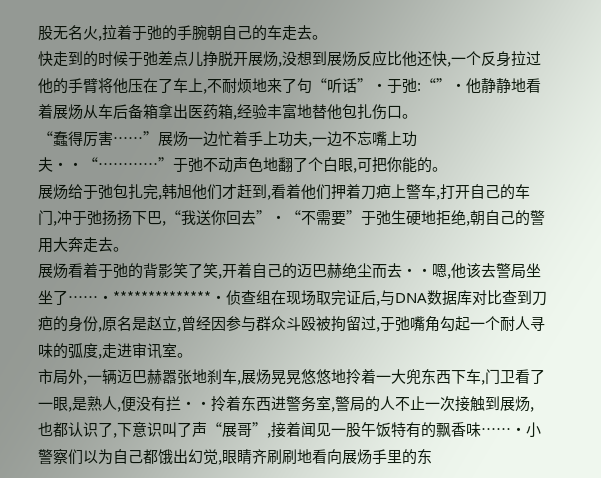股无名火,拉着于弛的手腕朝自己的车走去。
快走到的时候于弛差点儿挣脱开展炀,没想到展炀反应比他还快,一个反身拉过他的手臂将他压在了车上,不耐烦地来了句“听话”·于弛:“”·他静静地看着展炀从车后备箱拿出医药箱,经验丰富地替他包扎伤口。
“蠢得厉害……”展炀一边忙着手上功夫,一边不忘嘴上功夫··“…………”于弛不动声色地翻了个白眼,可把你能的。
展炀给于弛包扎完,韩旭他们才赶到,看着他们押着刀疤上警车,打开自己的车门,冲于弛扬扬下巴,“我送你回去”·“不需要”于弛生硬地拒绝,朝自己的警用大奔走去。
展炀看着于弛的背影笑了笑,开着自己的迈巴赫绝尘而去··嗯,他该去警局坐坐了……·**************·侦查组在现场取完证后,与DNA数据库对比查到刀疤的身份,原名是赵立,曾经因参与群众斗殴被拘留过,于弛嘴角勾起一个耐人寻味的弧度,走进审讯室。
市局外,一辆迈巴赫嚣张地刹车,展炀晃晃悠悠地拎着一大兜东西下车,门卫看了一眼,是熟人,便没有拦··拎着东西进警务室,警局的人不止一次接触到展炀,也都认识了,下意识叫了声“展哥”,接着闻见一股午饭特有的飘香味……·小警察们以为自己都饿出幻觉,眼睛齐刷刷地看向展炀手里的东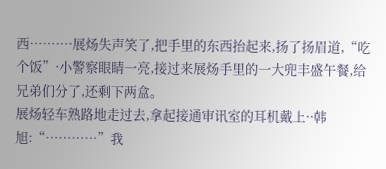西………·展炀失声笑了,把手里的东西抬起来,扬了扬眉道,“吃个饭”·小警察眼睛一亮,接过来展炀手里的一大兜丰盛午餐,给兄弟们分了,还剩下两盒。
展炀轻车熟路地走过去,拿起接通审讯室的耳机戴上··韩旭:“…………”我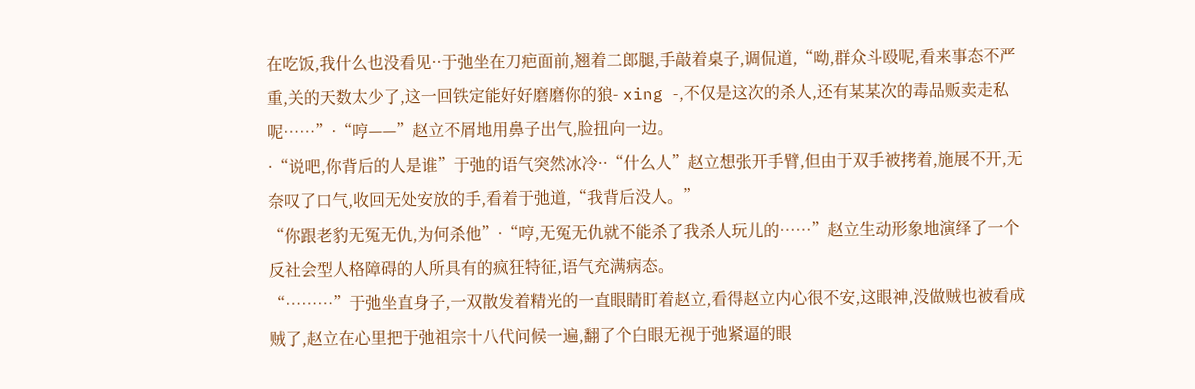在吃饭,我什么也没看见··于弛坐在刀疤面前,翘着二郎腿,手敲着桌子,调侃道,“呦,群众斗殴呢,看来事态不严重,关的天数太少了,这一回铁定能好好磨磨你的狼- xing -,不仅是这次的杀人,还有某某次的毒品贩卖走私呢……”·“哼——”赵立不屑地用鼻子出气,脸扭向一边。
·“说吧,你背后的人是谁”于弛的语气突然冰冷··“什么人”赵立想张开手臂,但由于双手被拷着,施展不开,无奈叹了口气,收回无处安放的手,看着于弛道,“我背后没人。”
“你跟老豹无冤无仇,为何杀他”·“哼,无冤无仇就不能杀了我杀人玩儿的……”赵立生动形象地演绎了一个反社会型人格障碍的人所具有的疯狂特征,语气充满病态。
“………”于弛坐直身子,一双散发着精光的一直眼睛盯着赵立,看得赵立内心很不安,这眼神,没做贼也被看成贼了,赵立在心里把于弛祖宗十八代问候一遍,翻了个白眼无视于弛紧逼的眼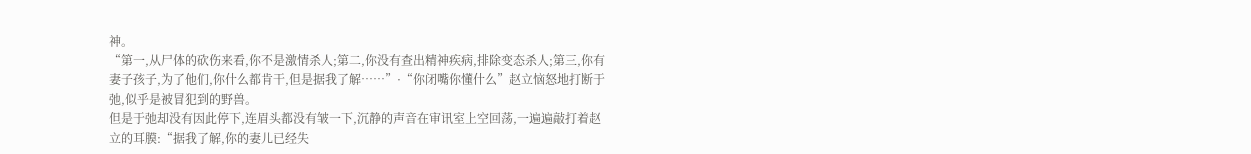神。
“第一,从尸体的砍伤来看,你不是激情杀人;第二,你没有查出精神疾病,排除变态杀人;第三,你有妻子孩子,为了他们,你什么都肯干,但是据我了解……”·“你闭嘴你懂什么”赵立恼怒地打断于弛,似乎是被冒犯到的野兽。
但是于弛却没有因此停下,连眉头都没有皱一下,沉静的声音在审讯室上空回荡,一遍遍敲打着赵立的耳膜:“据我了解,你的妻儿已经失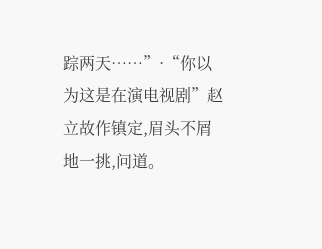踪两天……”·“你以为这是在演电视剧”赵立故作镇定,眉头不屑地一挑,问道。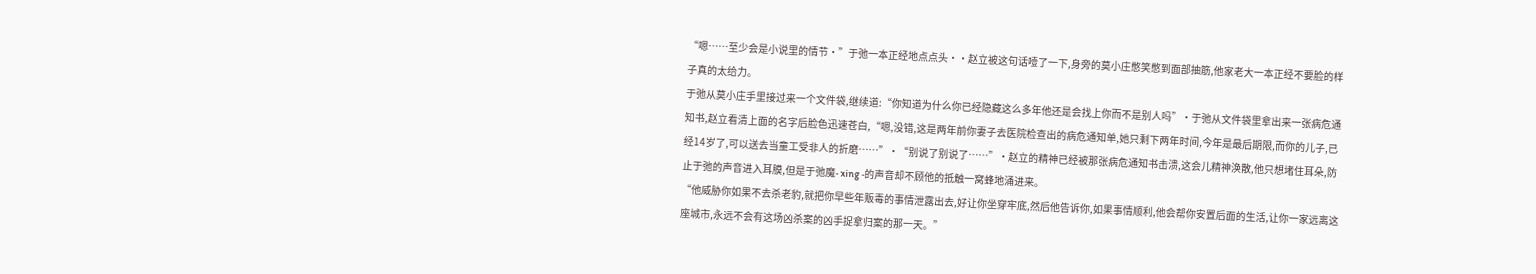“嗯……至少会是小说里的情节·”于弛一本正经地点点头··赵立被这句话噎了一下,身旁的莫小庄憋笑憋到面部抽筋,他家老大一本正经不要脸的样子真的太给力。
于弛从莫小庄手里接过来一个文件袋,继续道:“你知道为什么你已经隐藏这么多年他还是会找上你而不是别人吗”·于弛从文件袋里拿出来一张病危通知书,赵立看清上面的名字后脸色迅速苍白,“嗯,没错,这是两年前你妻子去医院检查出的病危通知单,她只剩下两年时间,今年是最后期限,而你的儿子,已经14岁了,可以送去当童工受非人的折磨……”·“别说了别说了……”·赵立的精神已经被那张病危通知书击溃,这会儿精神涣散,他只想堵住耳朵,防止于弛的声音进入耳膜,但是于弛魔- xing -的声音却不顾他的抵触一窝蜂地涌进来。
“他威胁你如果不去杀老豹,就把你早些年贩毒的事情泄露出去,好让你坐穿牢底,然后他告诉你,如果事情顺利,他会帮你安置后面的生活,让你一家远离这座城市,永远不会有这场凶杀案的凶手捉拿归案的那一天。”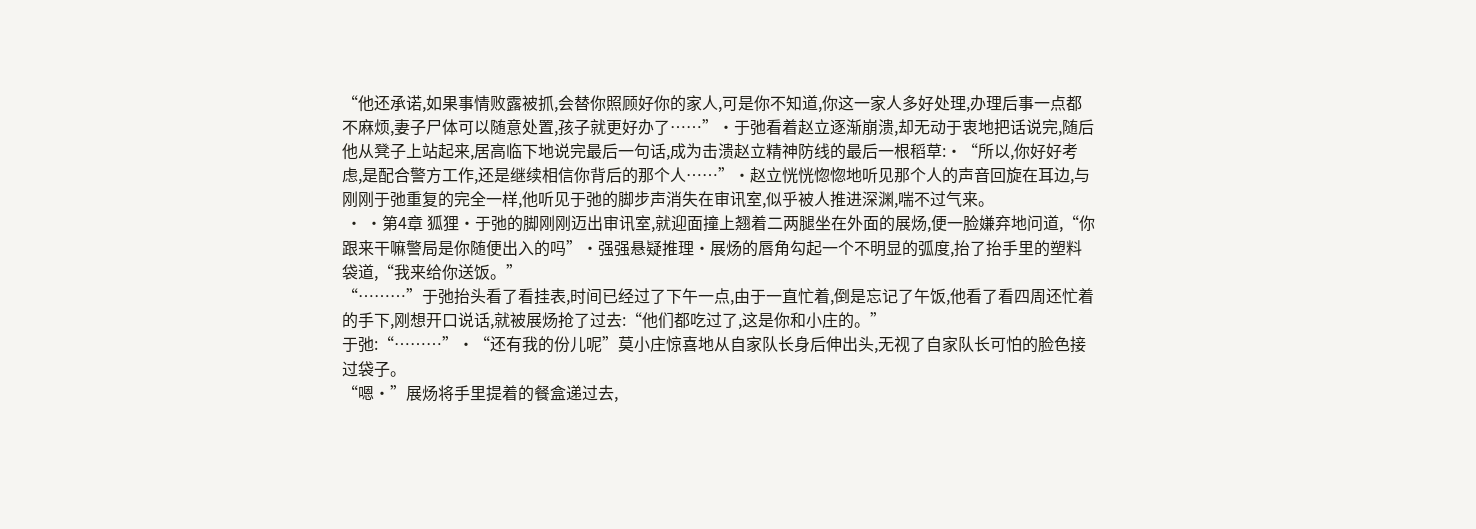“他还承诺,如果事情败露被抓,会替你照顾好你的家人,可是你不知道,你这一家人多好处理,办理后事一点都不麻烦,妻子尸体可以随意处置,孩子就更好办了……”·于弛看着赵立逐渐崩溃,却无动于衷地把话说完,随后他从凳子上站起来,居高临下地说完最后一句话,成为击溃赵立精神防线的最后一根稻草:·“所以,你好好考虑,是配合警方工作,还是继续相信你背后的那个人……”·赵立恍恍惚惚地听见那个人的声音回旋在耳边,与刚刚于弛重复的完全一样,他听见于弛的脚步声消失在审讯室,似乎被人推进深渊,喘不过气来。
 · ·第4章 狐狸·于弛的脚刚刚迈出审讯室,就迎面撞上翘着二两腿坐在外面的展炀,便一脸嫌弃地问道,“你跟来干嘛警局是你随便出入的吗”·强强悬疑推理·展炀的唇角勾起一个不明显的弧度,抬了抬手里的塑料袋道,“我来给你送饭。”
“………”于弛抬头看了看挂表,时间已经过了下午一点,由于一直忙着,倒是忘记了午饭,他看了看四周还忙着的手下,刚想开口说话,就被展炀抢了过去:“他们都吃过了,这是你和小庄的。”
于弛:“………”·“还有我的份儿呢”莫小庄惊喜地从自家队长身后伸出头,无视了自家队长可怕的脸色接过袋子。
“嗯·”展炀将手里提着的餐盒递过去,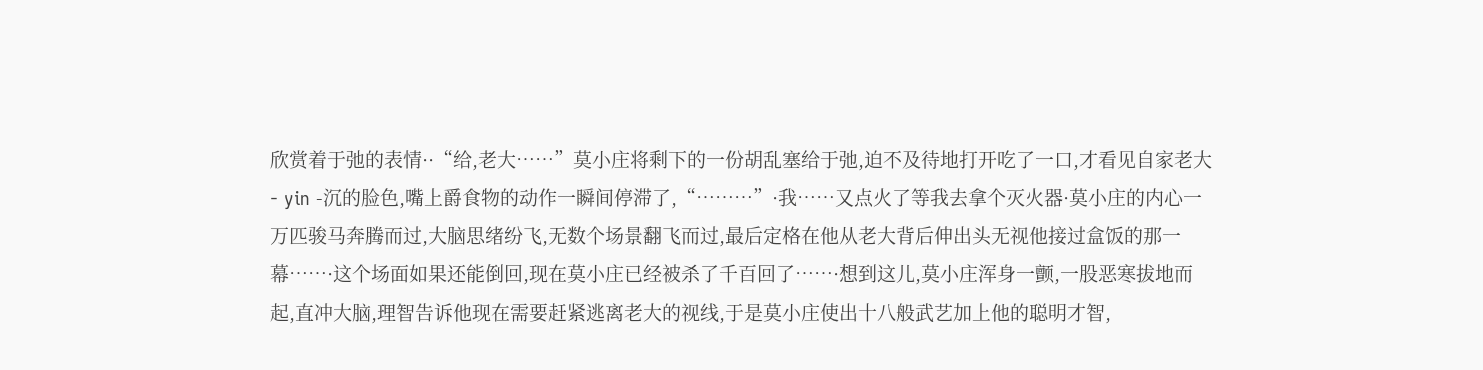欣赏着于弛的表情··“给,老大……”莫小庄将剩下的一份胡乱塞给于弛,迫不及待地打开吃了一口,才看见自家老大- yin -沉的脸色,嘴上爵食物的动作一瞬间停滞了,“………”·我……又点火了等我去拿个灭火器·莫小庄的内心一万匹骏马奔腾而过,大脑思绪纷飞,无数个场景翻飞而过,最后定格在他从老大背后伸出头无视他接过盒饭的那一幕……·这个场面如果还能倒回,现在莫小庄已经被杀了千百回了……·想到这儿,莫小庄浑身一颤,一股恶寒拔地而起,直冲大脑,理智告诉他现在需要赶紧逃离老大的视线,于是莫小庄使出十八般武艺加上他的聪明才智,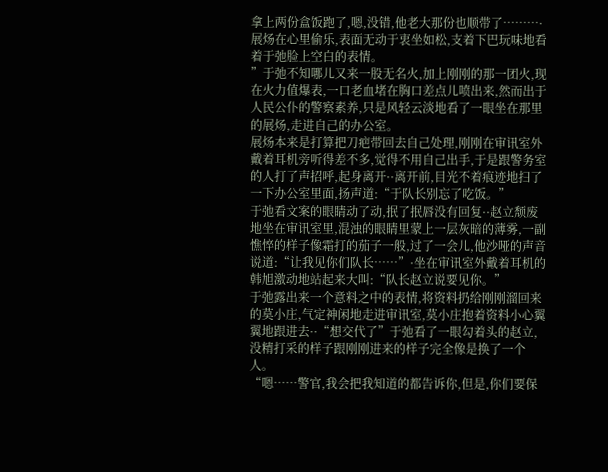拿上两份盒饭跑了,嗯,没错,他老大那份也顺带了………·展炀在心里偷乐,表面无动于衷坐如松,支着下巴玩味地看着于弛脸上空白的表情。
”于弛不知哪儿又来一股无名火,加上刚刚的那一团火,现在火力值爆表,一口老血堵在胸口差点儿喷出来,然而出于人民公仆的警察素养,只是风轻云淡地看了一眼坐在那里的展炀,走进自己的办公室。
展炀本来是打算把刀疤带回去自己处理,刚刚在审讯室外戴着耳机旁听得差不多,觉得不用自己出手,于是跟警务室的人打了声招呼,起身离开··离开前,目光不着痕迹地扫了一下办公室里面,扬声道:“于队长别忘了吃饭。”
于弛看文案的眼睛动了动,抿了抿唇没有回复··赵立颓废地坐在审讯室里,混浊的眼睛里蒙上一层灰暗的薄雾,一副憔悴的样子像霜打的茄子一般,过了一会儿,他沙哑的声音说道:“让我见你们队长……”·坐在审讯室外戴着耳机的韩旭激动地站起来大叫:“队长赵立说要见你。”
于弛露出来一个意料之中的表情,将资料扔给刚刚溜回来的莫小庄,气定神闲地走进审讯室,莫小庄抱着资料小心翼翼地跟进去··“想交代了”于弛看了一眼勾着头的赵立,没精打采的样子跟刚刚进来的样子完全像是换了一个人。
“嗯……警官,我会把我知道的都告诉你,但是,你们要保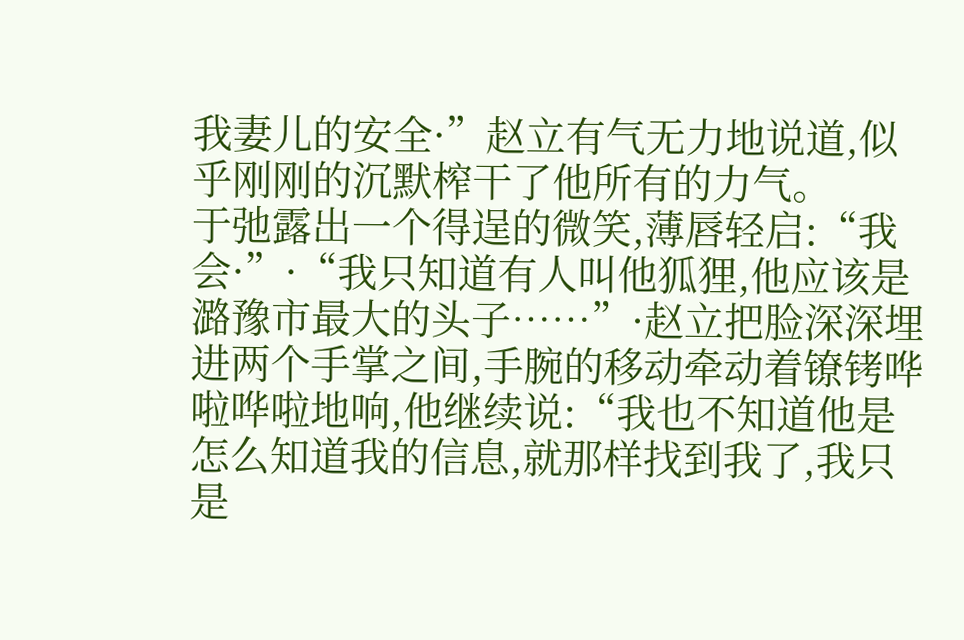我妻儿的安全·”赵立有气无力地说道,似乎刚刚的沉默榨干了他所有的力气。
于弛露出一个得逞的微笑,薄唇轻启:“我会·”·“我只知道有人叫他狐狸,他应该是潞豫市最大的头子……”·赵立把脸深深埋进两个手掌之间,手腕的移动牵动着镣铐哗啦哗啦地响,他继续说:“我也不知道他是怎么知道我的信息,就那样找到我了,我只是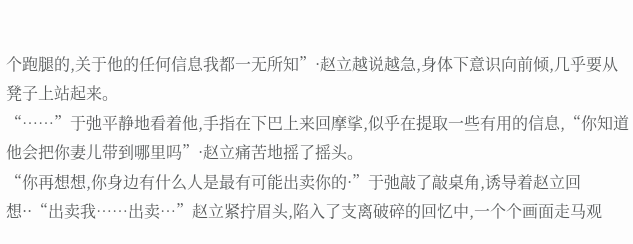个跑腿的,关于他的任何信息我都一无所知”·赵立越说越急,身体下意识向前倾,几乎要从凳子上站起来。
“……”于弛平静地看着他,手指在下巴上来回摩挲,似乎在提取一些有用的信息,“你知道他会把你妻儿带到哪里吗”·赵立痛苦地摇了摇头。
“你再想想,你身边有什么人是最有可能出卖你的·”于弛敲了敲桌角,诱导着赵立回想··“出卖我……出卖…”赵立紧拧眉头,陷入了支离破碎的回忆中,一个个画面走马观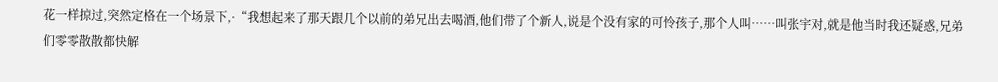花一样掠过,突然定格在一个场景下,·“我想起来了那天跟几个以前的弟兄出去喝酒,他们带了个新人,说是个没有家的可怜孩子,那个人叫……叫张宇对,就是他当时我还疑惑,兄弟们零零散散都快解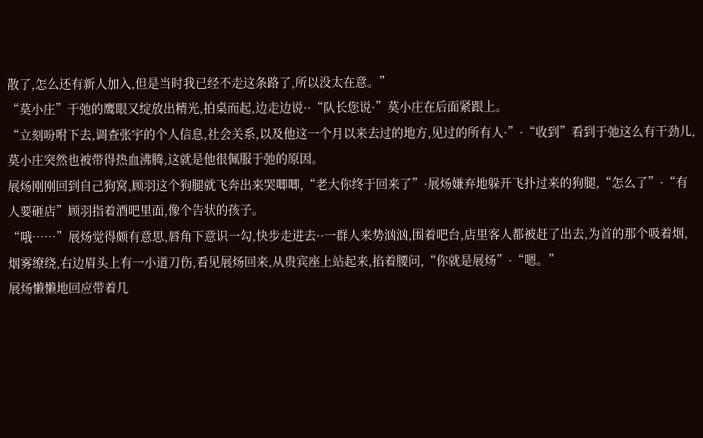散了,怎么还有新人加入,但是当时我已经不走这条路了,所以没太在意。”
“莫小庄”于弛的鹰眼又绽放出精光,拍桌而起,边走边说··“队长您说·”莫小庄在后面紧跟上。
“立刻吩咐下去,调查张宇的个人信息,社会关系,以及他这一个月以来去过的地方,见过的所有人·”·“收到”看到于弛这么有干劲儿,莫小庄突然也被带得热血沸腾,这就是他很佩服于弛的原因。
展炀刚刚回到自己狗窝,顾羽这个狗腿就飞奔出来哭唧唧,“老大你终于回来了”·展炀嫌弃地躲开飞扑过来的狗腿,“怎么了”·“有人要砸店”顾羽指着酒吧里面,像个告状的孩子。
“哦……”展炀觉得颇有意思,唇角下意识一勾,快步走进去··一群人来势汹汹,围着吧台,店里客人都被赶了出去,为首的那个吸着烟,烟雾缭绕,右边眉头上有一小道刀伤,看见展炀回来,从贵宾座上站起来,掐着腰问,“你就是展炀”·“嗯。”
展炀懒懒地回应带着几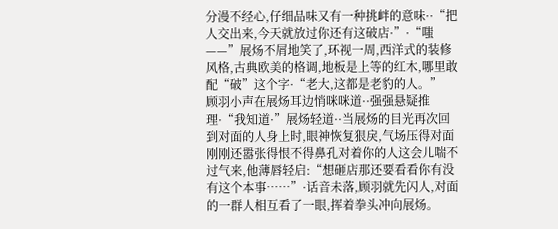分漫不经心,仔细品味又有一种挑衅的意味··“把人交出来,今天就放过你还有这破店·”·“嗤——”展炀不屑地笑了,环视一周,西洋式的装修风格,古典欧美的格调,地板是上等的红木,哪里敢配“破”这个字·“老大,这都是老豹的人。”
顾羽小声在展炀耳边悄咪咪道··强强悬疑推理·“我知道·”展炀轻道··当展炀的目光再次回到对面的人身上时,眼神恢复狠戾,气场压得对面刚刚还嚣张得恨不得鼻孔对着你的人这会儿喘不过气来,他薄唇轻启:“想砸店那还要看看你有没有这个本事……”·话音未落,顾羽就先闪人,对面的一群人相互看了一眼,挥着拳头冲向展炀。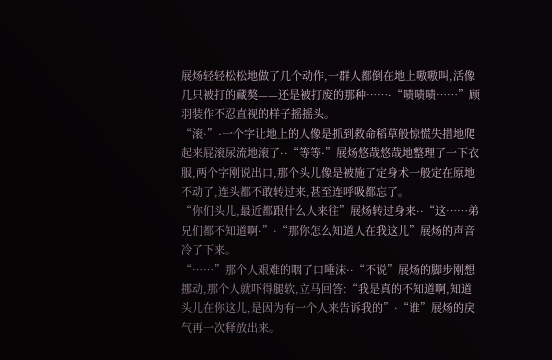展炀轻轻松松地做了几个动作,一群人都倒在地上嗷嗷叫,活像几只被打的藏獒——还是被打废的那种……·“啧啧啧……”顾羽装作不忍直视的样子摇摇头。
“滚·”·一个字让地上的人像是抓到救命稻草般惊慌失措地爬起来屁滚尿流地滚了··“等等·”展炀悠哉悠哉地整理了一下衣服,两个字刚说出口,那个头儿像是被施了定身术一般定在原地不动了,连头都不敢转过来,甚至连呼吸都忘了。
“你们头儿,最近都跟什么人来往”展炀转过身来··“这……弟兄们都不知道啊·”·“那你怎么知道人在我这儿”展炀的声音冷了下来。
“……”那个人艰难的咽了口唾沫··“不说”展炀的脚步刚想挪动,那个人就吓得腿软,立马回答:“我是真的不知道啊,知道头儿在你这儿,是因为有一个人来告诉我的”·“谁”展炀的戾气再一次释放出来。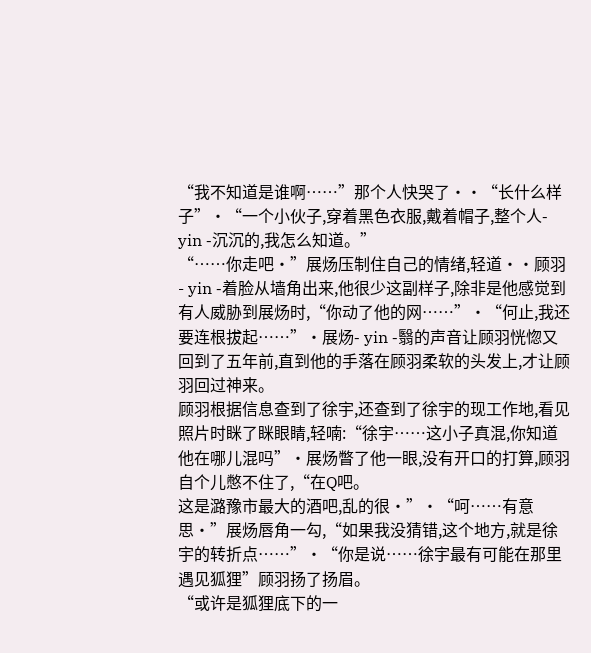“我不知道是谁啊……”那个人快哭了··“长什么样子”·“一个小伙子,穿着黑色衣服,戴着帽子,整个人- yin -沉沉的,我怎么知道。”
“……你走吧·”展炀压制住自己的情绪,轻道··顾羽- yin -着脸从墙角出来,他很少这副样子,除非是他感觉到有人威胁到展炀时,“你动了他的网……”·“何止,我还要连根拔起……”·展炀- yin -翳的声音让顾羽恍惚又回到了五年前,直到他的手落在顾羽柔软的头发上,才让顾羽回过神来。
顾羽根据信息查到了徐宇,还查到了徐宇的现工作地,看见照片时眯了眯眼睛,轻喃:“徐宇……这小子真混,你知道他在哪儿混吗”·展炀瞥了他一眼,没有开口的打算,顾羽自个儿憋不住了,“在Q吧。
这是潞豫市最大的酒吧,乱的很·”·“呵……有意思·”展炀唇角一勾,“如果我没猜错,这个地方,就是徐宇的转折点……”·“你是说……徐宇最有可能在那里遇见狐狸”顾羽扬了扬眉。
“或许是狐狸底下的一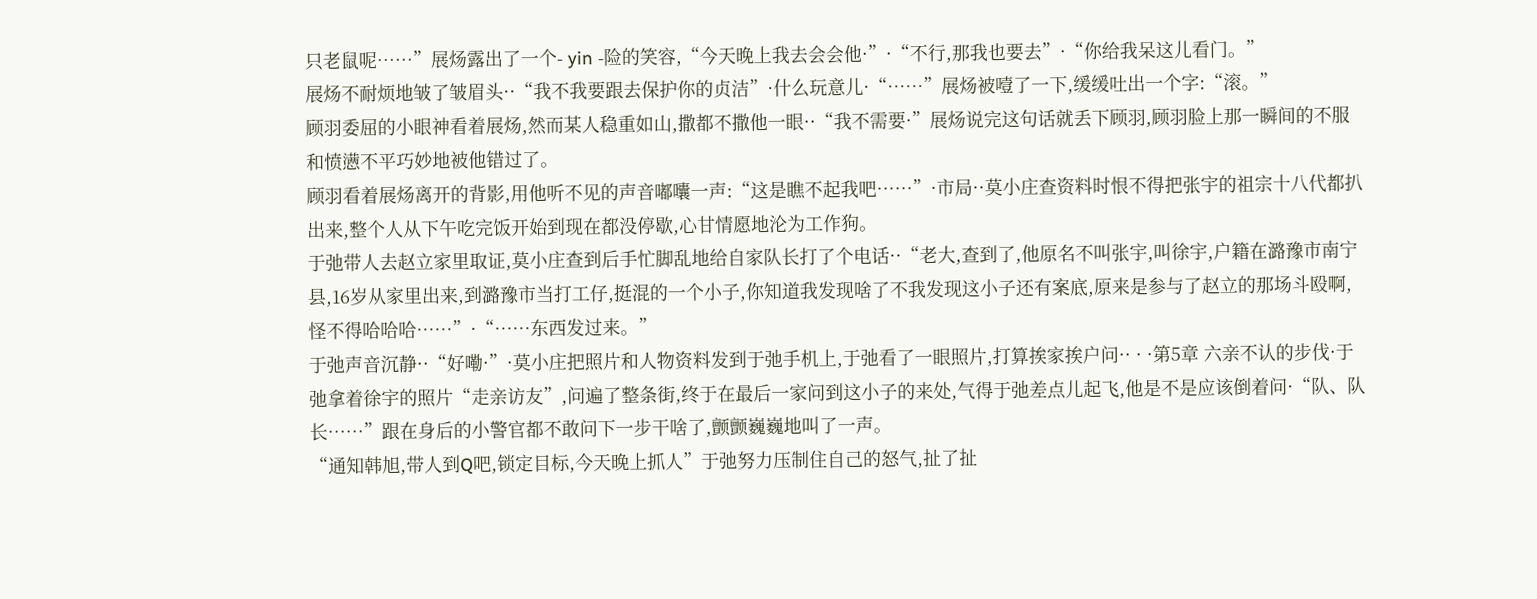只老鼠呢……”展炀露出了一个- yin -险的笑容,“今天晚上我去会会他·”·“不行,那我也要去”·“你给我呆这儿看门。”
展炀不耐烦地皱了皱眉头··“我不我要跟去保护你的贞洁”·什么玩意儿·“……”展炀被噎了一下,缓缓吐出一个字:“滚。”
顾羽委屈的小眼神看着展炀,然而某人稳重如山,撒都不撒他一眼··“我不需要·”展炀说完这句话就丢下顾羽,顾羽脸上那一瞬间的不服和愤懑不平巧妙地被他错过了。
顾羽看着展炀离开的背影,用他听不见的声音嘟囔一声:“这是瞧不起我吧……”·市局··莫小庄查资料时恨不得把张宇的祖宗十八代都扒出来,整个人从下午吃完饭开始到现在都没停歇,心甘情愿地沦为工作狗。
于弛带人去赵立家里取证,莫小庄查到后手忙脚乱地给自家队长打了个电话··“老大,查到了,他原名不叫张宇,叫徐宇,户籍在潞豫市南宁县,16岁从家里出来,到潞豫市当打工仔,挺混的一个小子,你知道我发现啥了不我发现这小子还有案底,原来是参与了赵立的那场斗殴啊,怪不得哈哈哈……”·“……东西发过来。”
于弛声音沉静··“好嘞·”·莫小庄把照片和人物资料发到于弛手机上,于弛看了一眼照片,打算挨家挨户问·· · ·第5章 六亲不认的步伐·于弛拿着徐宇的照片“走亲访友”,问遍了整条街,终于在最后一家问到这小子的来处,气得于弛差点儿起飞,他是不是应该倒着问·“队、队长……”跟在身后的小警官都不敢问下一步干啥了,颤颤巍巍地叫了一声。
“通知韩旭,带人到Q吧,锁定目标,今天晚上抓人”于弛努力压制住自己的怒气,扯了扯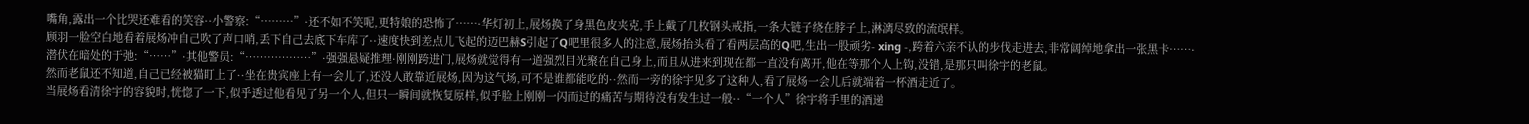嘴角,露出一个比哭还难看的笑容··小警察:“………”·还不如不笑呢,更特娘的恐怖了……·华灯初上,展炀换了身黑色皮夹克,手上戴了几枚钢头戒指,一条大链子绕在脖子上,淋漓尽致的流氓样。
顾羽一脸空白地看着展炀冲自己吹了声口哨,丢下自己去底下车库了··速度快到差点儿飞起的迈巴赫S引起了Q吧里很多人的注意,展炀抬头看了看两层高的Q吧,生出一股顽劣- xing -,跨着六亲不认的步伐走进去,非常阔绰地拿出一张黑卡……·潜伏在暗处的于弛:“……”·其他警员:“………………”·强强悬疑推理·刚刚跨进门,展炀就觉得有一道强烈目光聚在自己身上,而且从进来到现在都一直没有离开,他在等那个人上钩,没错,是那只叫徐宇的老鼠。
然而老鼠还不知道,自己已经被猫盯上了··坐在贵宾座上有一会儿了,还没人敢靠近展炀,因为这气场,可不是谁都能吃的··然而一旁的徐宇见多了这种人,看了展炀一会儿后就端着一杯酒走近了。
当展炀看清徐宇的容貌时,恍惚了一下,似乎透过他看见了另一个人,但只一瞬间就恢复原样,似乎脸上刚刚一闪而过的痛苦与期待没有发生过一般··“一个人”徐宇将手里的酒递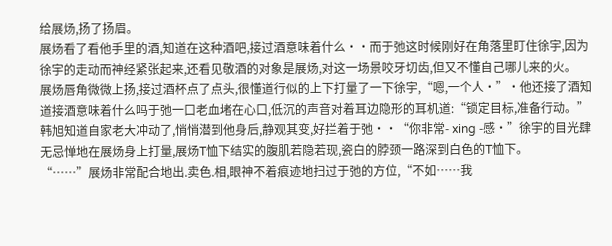给展炀,扬了扬眉。
展炀看了看他手里的酒,知道在这种酒吧,接过酒意味着什么··而于弛这时候刚好在角落里盯住徐宇,因为徐宇的走动而神经紧张起来,还看见敬酒的对象是展炀,对这一场景咬牙切齿,但又不懂自己哪儿来的火。
展炀唇角微微上扬,接过酒杯点了点头,很懂道行似的上下打量了一下徐宇,“嗯,一个人·”·他还接了酒知道接酒意味着什么吗于弛一口老血堵在心口,低沉的声音对着耳边隐形的耳机道:“锁定目标,准备行动。”
韩旭知道自家老大冲动了,悄悄潜到他身后,静观其变,好拦着于弛··“你非常- xing -感·”徐宇的目光肆无忌惮地在展炀身上打量,展炀T恤下结实的腹肌若隐若现,瓷白的脖颈一路深到白色的T恤下。
“……”展炀非常配合地出.卖色.相,眼神不着痕迹地扫过于弛的方位,“不如……我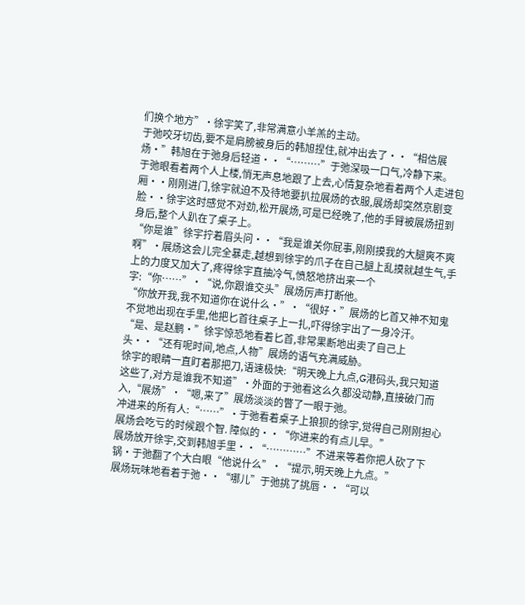们换个地方”·徐宇笑了,非常满意小羊羔的主动。
于弛咬牙切齿,要不是肩膀被身后的韩旭捏住,就冲出去了··“相信展炀·”韩旭在于弛身后轻道··“………”于弛深吸一口气,冷静下来。
于弛眼看着两个人上楼,悄无声息地跟了上去,心情复杂地看着两个人走进包厢··刚刚进门,徐宇就迫不及待地要扒拉展炀的衣服,展炀却突然京剧变脸··徐宇这时感觉不对劲,松开展炀,可是已经晚了,他的手臂被展炀扭到身后,整个人趴在了桌子上。
“你是谁”徐宇拧着眉头问··“我是谁关你屁事,刚刚摸我的大腿爽不爽啊”·展炀这会儿完全暴走,越想到徐宇的爪子在自己腿上乱摸就越生气,手上的力度又加大了,疼得徐宇直抽冷气,愤怒地挤出来一个字:“你……”·“说,你跟谁交头”展炀厉声打断他。
“你放开我,我不知道你在说什么·”·“很好·”展炀的匕首又神不知鬼不觉地出现在手里,他把匕首往桌子上一扎,吓得徐宇出了一身冷汗。
“是、是赵鹏·”徐宇惊恐地看着匕首,非常果断地出卖了自己上头··“还有呢时间,地点,人物”展炀的语气充满威胁。
徐宇的眼睛一直盯着那把刀,语速极快:“明天晚上九点,G港码头,我只知道这些了,对方是谁我不知道”·外面的于弛看这么久都没动静,直接破门而入,“展炀”·“嗯,来了”展炀淡淡的瞥了一眼于弛。
冲进来的所有人:“……”·于弛看着桌子上狼狈的徐宇,觉得自己刚刚担心展炀会吃亏的时候跟个智. 障似的··“你进来的有点儿早。”
展炀放开徐宇,交到韩旭手里··“…………”不进来等着你把人砍了下锅·于弛翻了个大白眼“他说什么”·“提示,明天晚上九点。”
展炀玩味地看着于弛··“哪儿”于弛挑了挑唇··“可以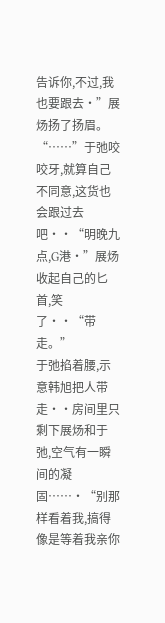告诉你,不过,我也要跟去·”展炀扬了扬眉。
“……”于弛咬咬牙,就算自己不同意,这货也会跟过去吧··“明晚九点,G港·”展炀收起自己的匕首,笑了··“带走。”
于弛掐着腰,示意韩旭把人带走··房间里只剩下展炀和于弛,空气有一瞬间的凝固……·“别那样看着我,搞得像是等着我亲你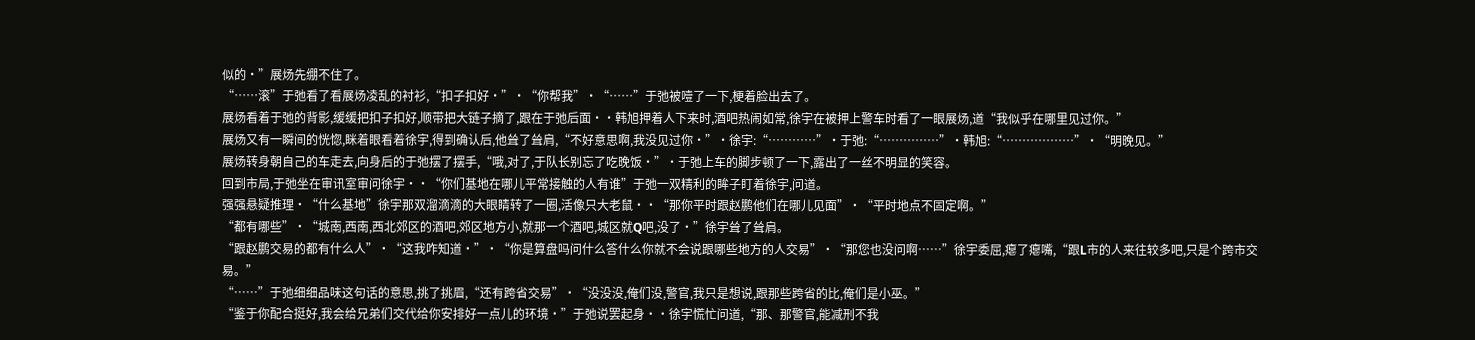似的·”展炀先绷不住了。
“……滚”于弛看了看展炀凌乱的衬衫,“扣子扣好·”·“你帮我”·“……”于弛被噎了一下,梗着脸出去了。
展炀看着于弛的背影,缓缓把扣子扣好,顺带把大链子摘了,跟在于弛后面··韩旭押着人下来时,酒吧热闹如常,徐宇在被押上警车时看了一眼展炀,道“我似乎在哪里见过你。”
展炀又有一瞬间的恍惚,眯着眼看着徐宇,得到确认后,他耸了耸肩,“不好意思啊,我没见过你·”·徐宇:“…………”·于弛:“……………”·韩旭:“………………”·“明晚见。”
展炀转身朝自己的车走去,向身后的于弛摆了摆手,“哦,对了,于队长别忘了吃晚饭·”·于弛上车的脚步顿了一下,露出了一丝不明显的笑容。
回到市局,于弛坐在审讯室审问徐宇··“你们基地在哪儿平常接触的人有谁”于弛一双精利的眸子盯着徐宇,问道。
强强悬疑推理·“什么基地”徐宇那双溜滴滴的大眼睛转了一圈,活像只大老鼠··“那你平时跟赵鹏他们在哪儿见面”·“平时地点不固定啊。”
“都有哪些”·“城南,西南,西北郊区的酒吧,郊区地方小,就那一个酒吧,城区就Q吧,没了·”徐宇耸了耸肩。
“跟赵鹏交易的都有什么人”·“这我咋知道·”·“你是算盘吗问什么答什么你就不会说跟哪些地方的人交易”·“那您也没问啊……”徐宇委屈,瘪了瘪嘴,“跟L市的人来往较多吧,只是个跨市交易。”
“……”于弛细细品味这句话的意思,挑了挑眉,“还有跨省交易”·“没没没,俺们没,警官,我只是想说,跟那些跨省的比,俺们是小巫。”
“鉴于你配合挺好,我会给兄弟们交代给你安排好一点儿的环境·”于弛说罢起身··徐宇慌忙问道,“那、那警官,能减刑不我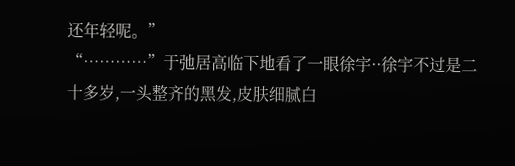还年轻呢。”
“…………”于弛居高临下地看了一眼徐宇··徐宇不过是二十多岁,一头整齐的黑发,皮肤细腻白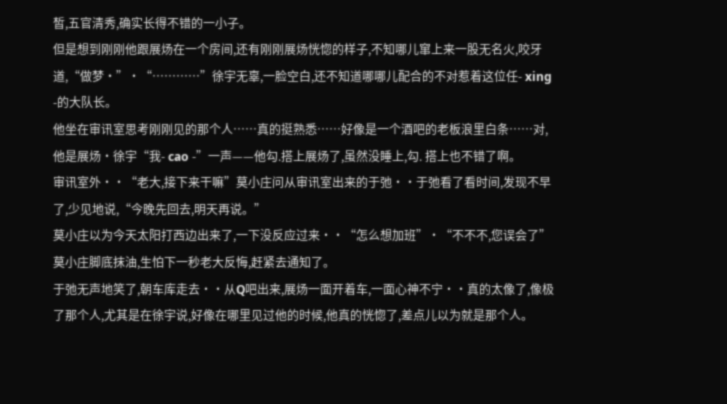皙,五官清秀,确实长得不错的一小子。
但是想到刚刚他跟展炀在一个房间,还有刚刚展炀恍惚的样子,不知哪儿窜上来一股无名火,咬牙道,“做梦·”·“…………”徐宇无辜,一脸空白,还不知道哪哪儿配合的不对惹着这位任- xing -的大队长。
他坐在审讯室思考刚刚见的那个人……真的挺熟悉……好像是一个酒吧的老板浪里白条……对,他是展炀·徐宇“我- cao -”一声——他勾.搭上展炀了,虽然没睡上,勾. 搭上也不错了啊。
审讯室外··“老大,接下来干嘛”莫小庄问从审讯室出来的于弛··于弛看了看时间,发现不早了,少见地说,“今晚先回去,明天再说。”
莫小庄以为今天太阳打西边出来了,一下没反应过来··“怎么想加班”·“不不不,您误会了”莫小庄脚底抹油,生怕下一秒老大反悔,赶紧去通知了。
于弛无声地笑了,朝车库走去··从Q吧出来,展炀一面开着车,一面心神不宁··真的太像了,像极了那个人,尤其是在徐宇说,好像在哪里见过他的时候,他真的恍惚了,差点儿以为就是那个人。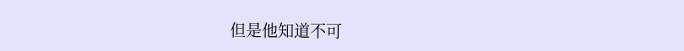但是他知道不可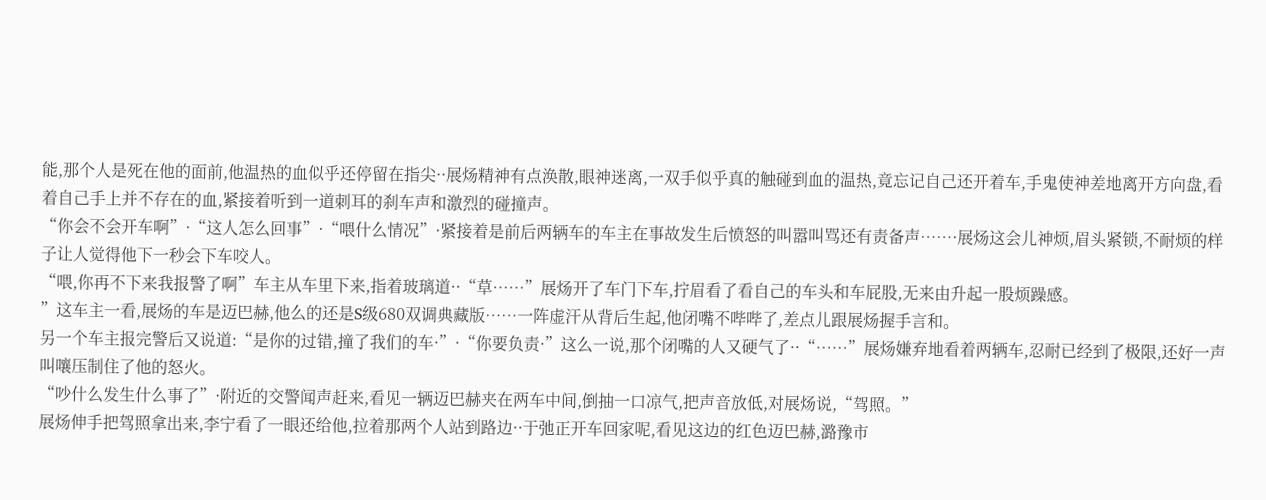能,那个人是死在他的面前,他温热的血似乎还停留在指尖··展炀精神有点涣散,眼神迷离,一双手似乎真的触碰到血的温热,竟忘记自己还开着车,手鬼使神差地离开方向盘,看着自己手上并不存在的血,紧接着听到一道刺耳的刹车声和激烈的碰撞声。
“你会不会开车啊”·“这人怎么回事”·“喂什么情况”·紧接着是前后两辆车的车主在事故发生后愤怒的叫嚣叫骂还有责备声……·展炀这会儿神烦,眉头紧锁,不耐烦的样子让人觉得他下一秒会下车咬人。
“喂,你再不下来我报警了啊”车主从车里下来,指着玻璃道··“草……”展炀开了车门下车,拧眉看了看自己的车头和车屁股,无来由升起一股烦躁感。
”这车主一看,展炀的车是迈巴赫,他么的还是S级680双调典藏版……一阵虚汗从背后生起,他闭嘴不哔哔了,差点儿跟展炀握手言和。
另一个车主报完警后又说道:“是你的过错,撞了我们的车·”·“你要负责·”这么一说,那个闭嘴的人又硬气了··“……”展炀嫌弃地看着两辆车,忍耐已经到了极限,还好一声叫嚷压制住了他的怒火。
“吵什么发生什么事了”·附近的交警闻声赶来,看见一辆迈巴赫夹在两车中间,倒抽一口凉气,把声音放低,对展炀说,“驾照。”
展炀伸手把驾照拿出来,李宁看了一眼还给他,拉着那两个人站到路边··于弛正开车回家呢,看见这边的红色迈巴赫,潞豫市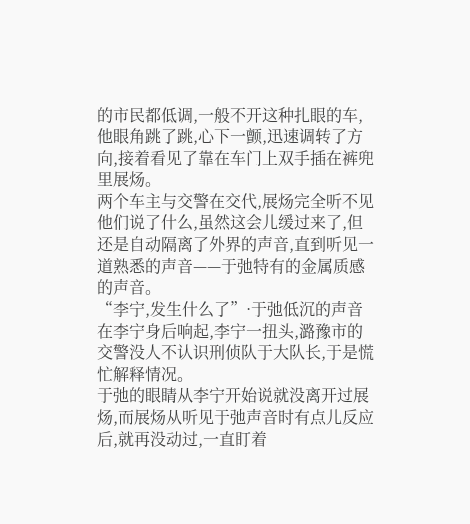的市民都低调,一般不开这种扎眼的车,他眼角跳了跳,心下一颤,迅速调转了方向,接着看见了靠在车门上双手插在裤兜里展炀。
两个车主与交警在交代,展炀完全听不见他们说了什么,虽然这会儿缓过来了,但还是自动隔离了外界的声音,直到听见一道熟悉的声音——于弛特有的金属质感的声音。
“李宁,发生什么了”·于弛低沉的声音在李宁身后响起,李宁一扭头,潞豫市的交警没人不认识刑侦队于大队长,于是慌忙解释情况。
于弛的眼睛从李宁开始说就没离开过展炀,而展炀从听见于弛声音时有点儿反应后,就再没动过,一直盯着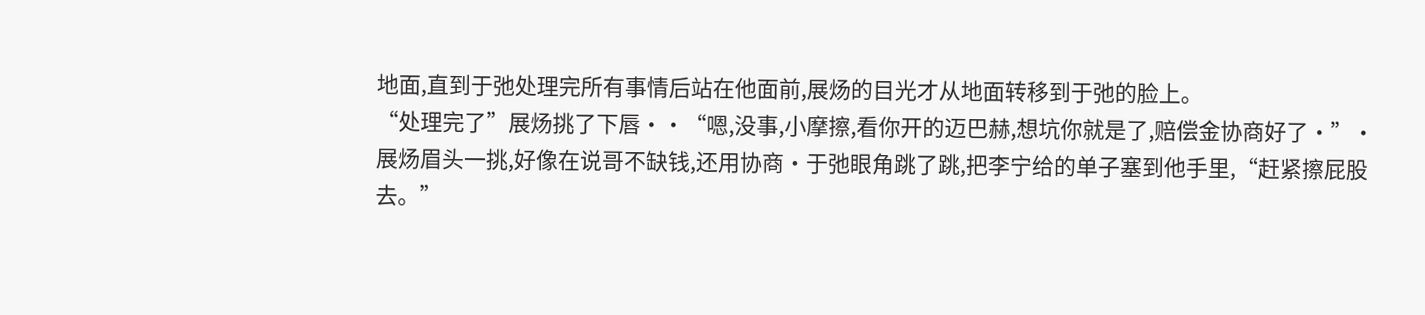地面,直到于弛处理完所有事情后站在他面前,展炀的目光才从地面转移到于弛的脸上。
“处理完了”展炀挑了下唇··“嗯,没事,小摩擦,看你开的迈巴赫,想坑你就是了,赔偿金协商好了·”·展炀眉头一挑,好像在说哥不缺钱,还用协商·于弛眼角跳了跳,把李宁给的单子塞到他手里,“赶紧擦屁股去。”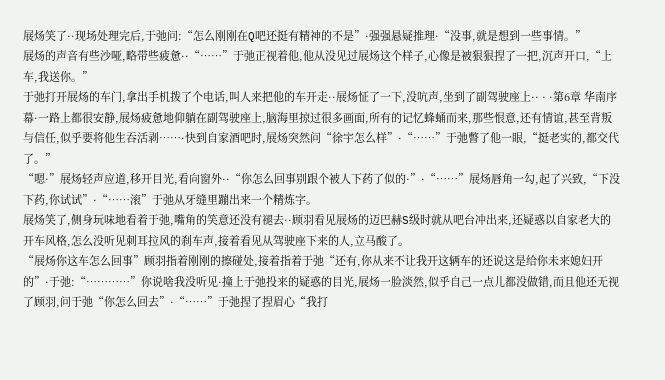展炀笑了··现场处理完后,于弛问:“怎么刚刚在Q吧还挺有精神的不是”·强强悬疑推理·“没事,就是想到一些事情。”
展炀的声音有些沙哑,略带些疲惫··“……”于弛正视着他,他从没见过展炀这个样子,心像是被狠狠捏了一把,沉声开口,“上车,我送你。”
于弛打开展炀的车门,拿出手机拨了个电话,叫人来把他的车开走··展炀怔了一下,没吭声,坐到了副驾驶座上·· · ·第6章 华南序幕·一路上都很安静,展炀疲惫地仰躺在副驾驶座上,脑海里掠过很多画面,所有的记忆蜂蛹而来,那些恨意,还有情谊,甚至背叛与信任,似乎要将他生吞活剥……·快到自家酒吧时,展炀突然问“徐宇怎么样”·“……”于弛瞥了他一眼,“挺老实的,都交代了。”
“嗯·”展炀轻声应道,移开目光,看向窗外··“你怎么回事别跟个被人下药了似的·”·“……”展炀唇角一勾,起了兴致,“下没下药,你试试”·“……滚”于弛从牙缝里蹦出来一个精炼字。
展炀笑了,侧身玩味地看着于弛,嘴角的笑意还没有褪去··顾羽看见展炀的迈巴赫S级时就从吧台冲出来,还疑惑以自家老大的开车风格,怎么没听见刺耳拉风的刹车声,接着看见从驾驶座下来的人,立马酸了。
“展炀你这车怎么回事”顾羽指着刚刚的擦碰处,接着指着于弛“还有,你从来不让我开这辆车的还说这是给你未来媳妇开的”·于弛:“…………”你说啥我没听见·撞上于弛投来的疑惑的目光,展炀一脸淡然,似乎自己一点儿都没做错,而且他还无视了顾羽,问于弛“你怎么回去”·“……”于弛捏了捏眉心“我打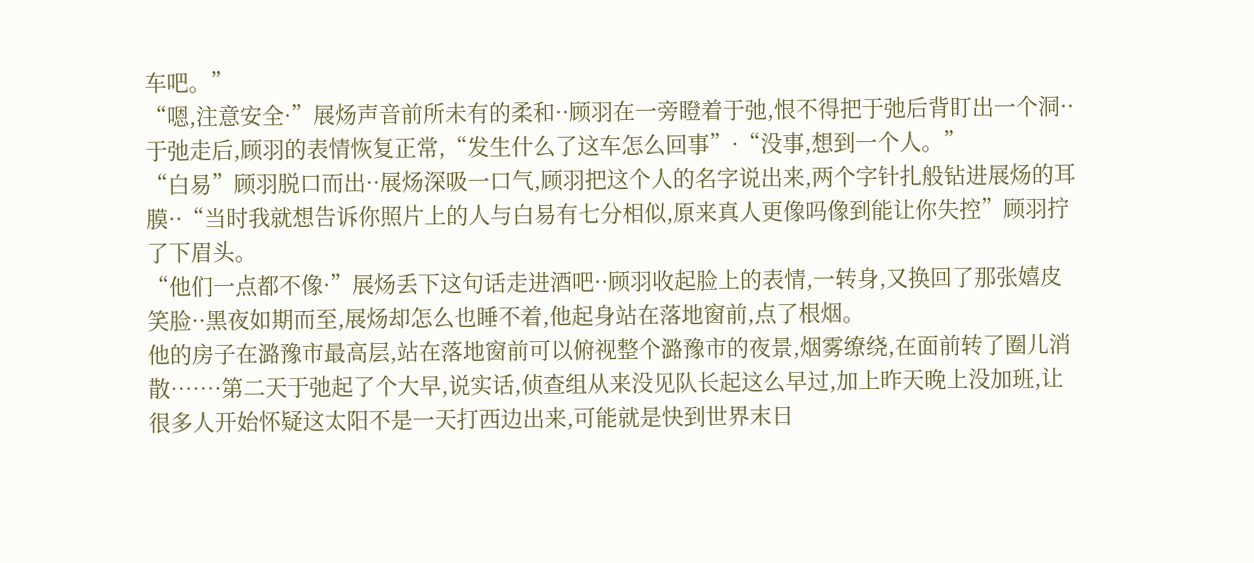车吧。”
“嗯,注意安全·”展炀声音前所未有的柔和··顾羽在一旁瞪着于弛,恨不得把于弛后背盯出一个洞··于弛走后,顾羽的表情恢复正常,“发生什么了这车怎么回事”·“没事,想到一个人。”
“白易”顾羽脱口而出··展炀深吸一口气,顾羽把这个人的名字说出来,两个字针扎般钻进展炀的耳膜··“当时我就想告诉你照片上的人与白易有七分相似,原来真人更像吗像到能让你失控”顾羽拧了下眉头。
“他们一点都不像·”展炀丢下这句话走进酒吧··顾羽收起脸上的表情,一转身,又换回了那张嬉皮笑脸··黑夜如期而至,展炀却怎么也睡不着,他起身站在落地窗前,点了根烟。
他的房子在潞豫市最高层,站在落地窗前可以俯视整个潞豫市的夜景,烟雾缭绕,在面前转了圈儿消散……·第二天于弛起了个大早,说实话,侦查组从来没见队长起这么早过,加上昨天晚上没加班,让很多人开始怀疑这太阳不是一天打西边出来,可能就是快到世界末日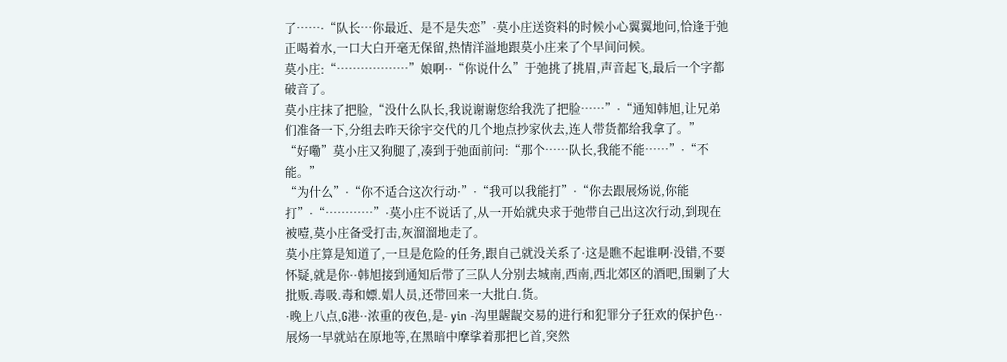了……·“队长…你最近、是不是失恋”·莫小庄送资料的时候小心翼翼地问,恰逢于弛正喝着水,一口大白开毫无保留,热情洋溢地跟莫小庄来了个早间问候。
莫小庄:“………………”娘啊··“你说什么”于弛挑了挑眉,声音起飞,最后一个字都破音了。
莫小庄抹了把脸,“没什么队长,我说谢谢您给我洗了把脸……”·“通知韩旭,让兄弟们准备一下,分组去昨天徐宇交代的几个地点抄家伙去,连人带货都给我拿了。”
“好嘞”莫小庄又狗腿了,凑到于弛面前问:“那个……队长,我能不能……”·“不能。”
“为什么”·“你不适合这次行动·”·“我可以我能打”·“你去跟展炀说,你能打”·“…………”·莫小庄不说话了,从一开始就央求于弛带自己出这次行动,到现在被噎,莫小庄备受打击,灰溜溜地走了。
莫小庄算是知道了,一旦是危险的任务,跟自己就没关系了·这是瞧不起谁啊·没错,不要怀疑,就是你··韩旭接到通知后带了三队人分别去城南,西南,西北郊区的酒吧,围剿了大批贩.毒吸.毒和嫖.娼人员,还带回来一大批白.货。
·晚上八点,G港··浓重的夜色,是- yin -沟里龌龊交易的进行和犯罪分子狂欢的保护色··展炀一早就站在原地等,在黑暗中摩挲着那把匕首,突然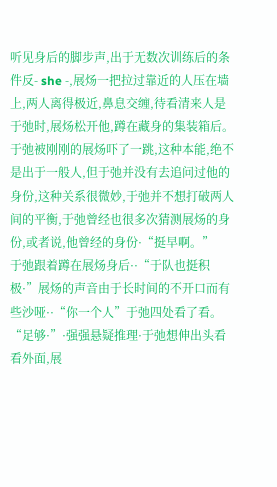听见身后的脚步声,出于无数次训练后的条件反- she -,展炀一把拉过靠近的人压在墙上,两人离得极近,鼻息交缠,待看清来人是于弛时,展炀松开他,蹲在藏身的集装箱后。
于弛被刚刚的展炀吓了一跳,这种本能,绝不是出于一般人,但于弛并没有去追问过他的身份,这种关系很微妙,于弛并不想打破两人间的平衡,于弛曾经也很多次猜测展炀的身份,或者说,他曾经的身份·“挺早啊。”
于弛跟着蹲在展炀身后··“于队也挺积极·”展炀的声音由于长时间的不开口而有些沙哑··“你一个人”于弛四处看了看。
“足够·”·强强悬疑推理·于弛想伸出头看看外面,展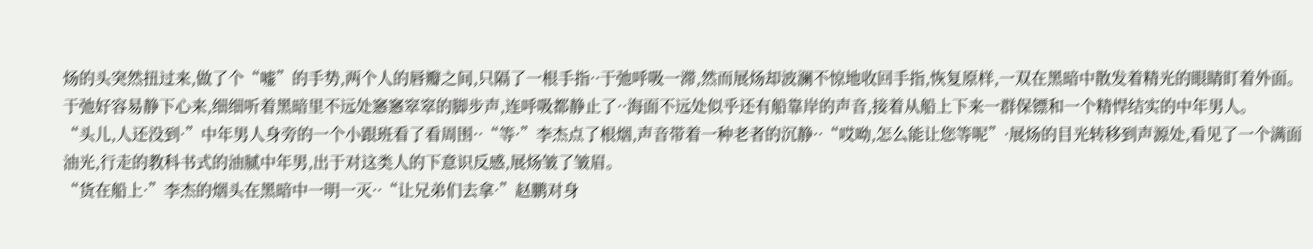炀的头突然扭过来,做了个“嘘”的手势,两个人的唇瓣之间,只隔了一根手指··于弛呼吸一滞,然而展炀却波澜不惊地收回手指,恢复原样,一双在黑暗中散发着精光的眼睛盯着外面。
于弛好容易静下心来,细细听着黑暗里不远处窸窸窣窣的脚步声,连呼吸都静止了··海面不远处似乎还有船靠岸的声音,接着从船上下来一群保镖和一个精悍结实的中年男人。
“头儿,人还没到·”中年男人身旁的一个小跟班看了看周围··“等·”李杰点了根烟,声音带着一种老者的沉静··“哎呦,怎么能让您等呢”·展炀的目光转移到声源处,看见了一个满面油光,行走的教科书式的油腻中年男,出于对这类人的下意识反感,展炀皱了皱眉。
“货在船上·”李杰的烟头在黑暗中一明一灭··“让兄弟们去拿·”赵鹏对身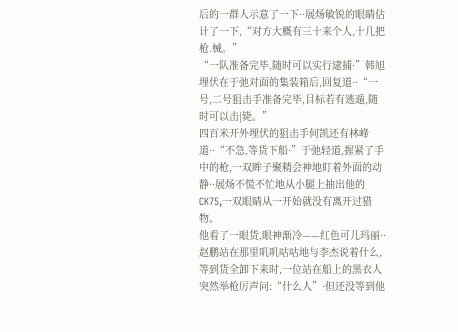后的一群人示意了一下··展炀敏锐的眼睛估计了一下,“对方大概有三十来个人,十几把枪.械。”
“一队准备完毕,随时可以实行逮捕·”韩旭埋伏在于弛对面的集装箱后,回复道··“一号,二号狙击手准备完毕,目标若有逃遁,随时可以击|毙。”
四百米开外埋伏的狙击手何凯还有林峰道··“不急,等货下船·”于弛轻道,握紧了手中的枪,一双眸子聚精会神地盯着外面的动静··展炀不慌不忙地从小腿上抽出他的CK75,一双眼睛从一开始就没有离开过猎物。
他看了一眼货,眼神渐冷——红色可儿玛丽··赵鹏站在那里叽叽咕咕地与李杰说着什么,等到货全卸下来时,一位站在船上的黑衣人突然举枪厉声问:“什么人”·但还没等到他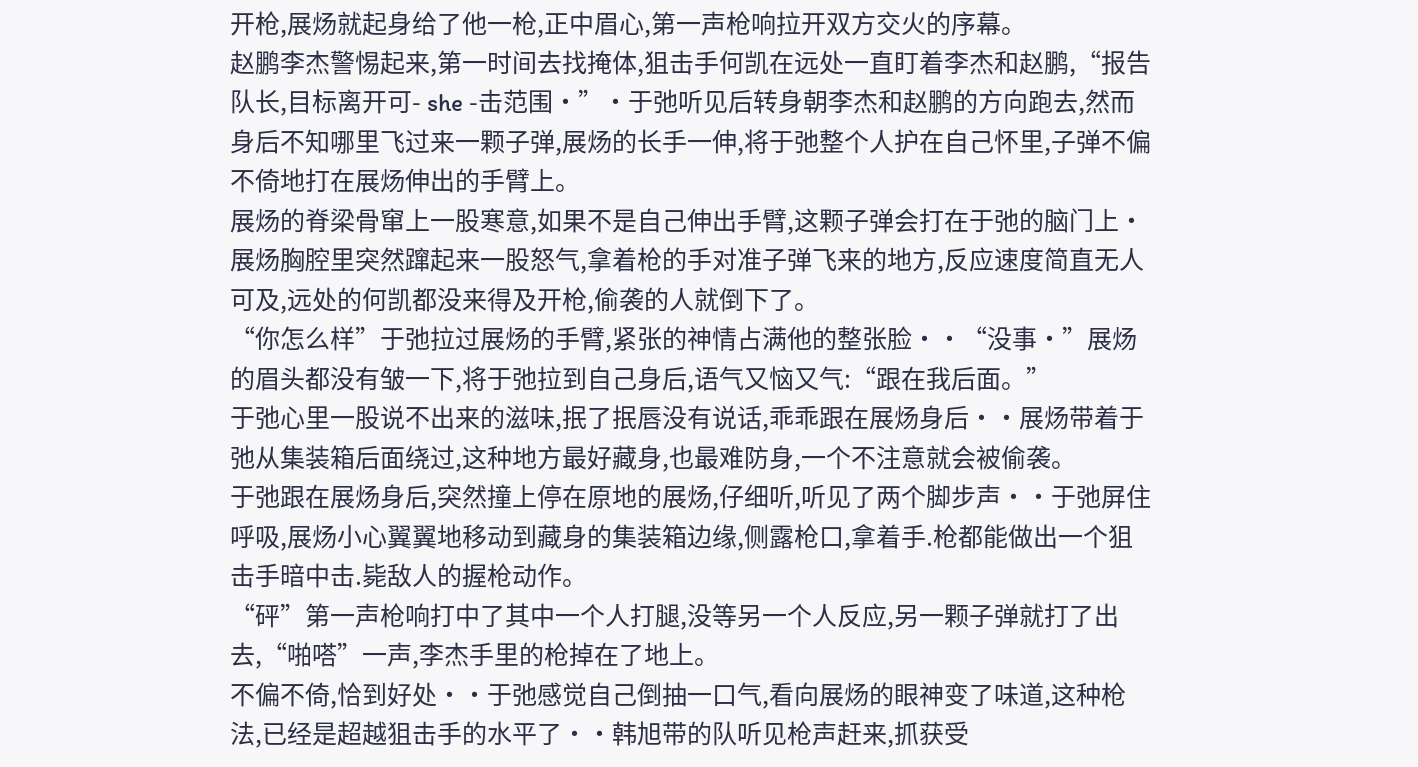开枪,展炀就起身给了他一枪,正中眉心,第一声枪响拉开双方交火的序幕。
赵鹏李杰警惕起来,第一时间去找掩体,狙击手何凯在远处一直盯着李杰和赵鹏,“报告队长,目标离开可- she -击范围·”·于弛听见后转身朝李杰和赵鹏的方向跑去,然而身后不知哪里飞过来一颗子弹,展炀的长手一伸,将于弛整个人护在自己怀里,子弹不偏不倚地打在展炀伸出的手臂上。
展炀的脊梁骨窜上一股寒意,如果不是自己伸出手臂,这颗子弹会打在于弛的脑门上·展炀胸腔里突然蹿起来一股怒气,拿着枪的手对准子弹飞来的地方,反应速度简直无人可及,远处的何凯都没来得及开枪,偷袭的人就倒下了。
“你怎么样”于弛拉过展炀的手臂,紧张的神情占满他的整张脸··“没事·”展炀的眉头都没有皱一下,将于弛拉到自己身后,语气又恼又气:“跟在我后面。”
于弛心里一股说不出来的滋味,抿了抿唇没有说话,乖乖跟在展炀身后··展炀带着于弛从集装箱后面绕过,这种地方最好藏身,也最难防身,一个不注意就会被偷袭。
于弛跟在展炀身后,突然撞上停在原地的展炀,仔细听,听见了两个脚步声··于弛屏住呼吸,展炀小心翼翼地移动到藏身的集装箱边缘,侧露枪口,拿着手.枪都能做出一个狙击手暗中击.毙敌人的握枪动作。
“砰”第一声枪响打中了其中一个人打腿,没等另一个人反应,另一颗子弹就打了出去,“啪嗒”一声,李杰手里的枪掉在了地上。
不偏不倚,恰到好处··于弛感觉自己倒抽一口气,看向展炀的眼神变了味道,这种枪法,已经是超越狙击手的水平了··韩旭带的队听见枪声赶来,抓获受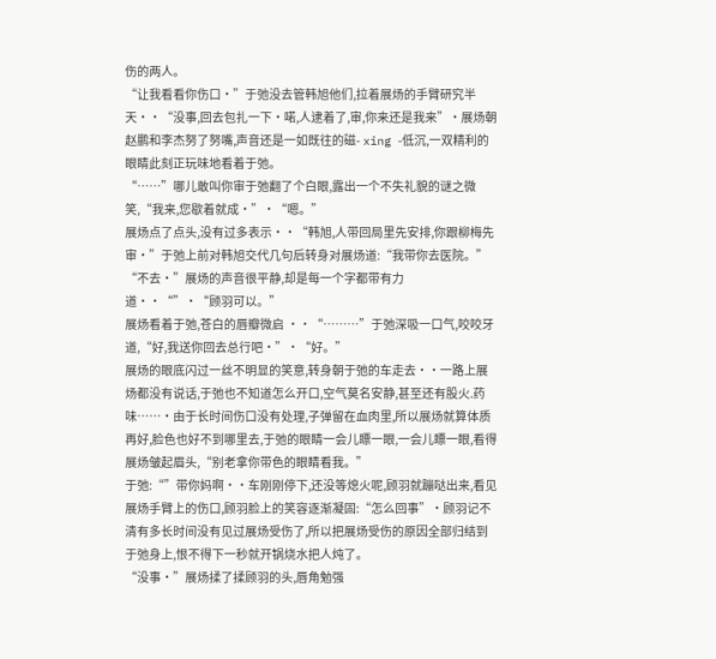伤的两人。
“让我看看你伤口·”于弛没去管韩旭他们,拉着展炀的手臂研究半天··“没事,回去包扎一下·喏,人逮着了,审,你来还是我来”·展炀朝赵鹏和李杰努了努嘴,声音还是一如既往的磁- xing -低沉,一双精利的眼睛此刻正玩味地看着于弛。
“……”哪儿敢叫你审于弛翻了个白眼,露出一个不失礼貌的谜之微笑,“我来,您歇着就成·”·“嗯。”
展炀点了点头,没有过多表示··“韩旭,人带回局里先安排,你跟柳梅先审·”于弛上前对韩旭交代几句后转身对展炀道:“我带你去医院。”
“不去·”展炀的声音很平静,却是每一个字都带有力道··“”·“顾羽可以。”
展炀看着于弛,苍白的唇瓣微启 ··“………”于弛深吸一口气,咬咬牙道,“好,我送你回去总行吧·”·“好。”
展炀的眼底闪过一丝不明显的笑意,转身朝于弛的车走去··一路上展炀都没有说话,于弛也不知道怎么开口,空气莫名安静,甚至还有股火.药味……·由于长时间伤口没有处理,子弹留在血肉里,所以展炀就算体质再好,脸色也好不到哪里去,于弛的眼睛一会儿瞟一眼,一会儿瞟一眼,看得展炀皱起眉头,“别老拿你带色的眼睛看我。”
于弛:“”带你妈啊··车刚刚停下,还没等熄火呢,顾羽就蹦哒出来,看见展炀手臂上的伤口,顾羽脸上的笑容逐渐凝固:“怎么回事”·顾羽记不清有多长时间没有见过展炀受伤了,所以把展炀受伤的原因全部归结到于弛身上,恨不得下一秒就开锅烧水把人炖了。
“没事·”展炀揉了揉顾羽的头,唇角勉强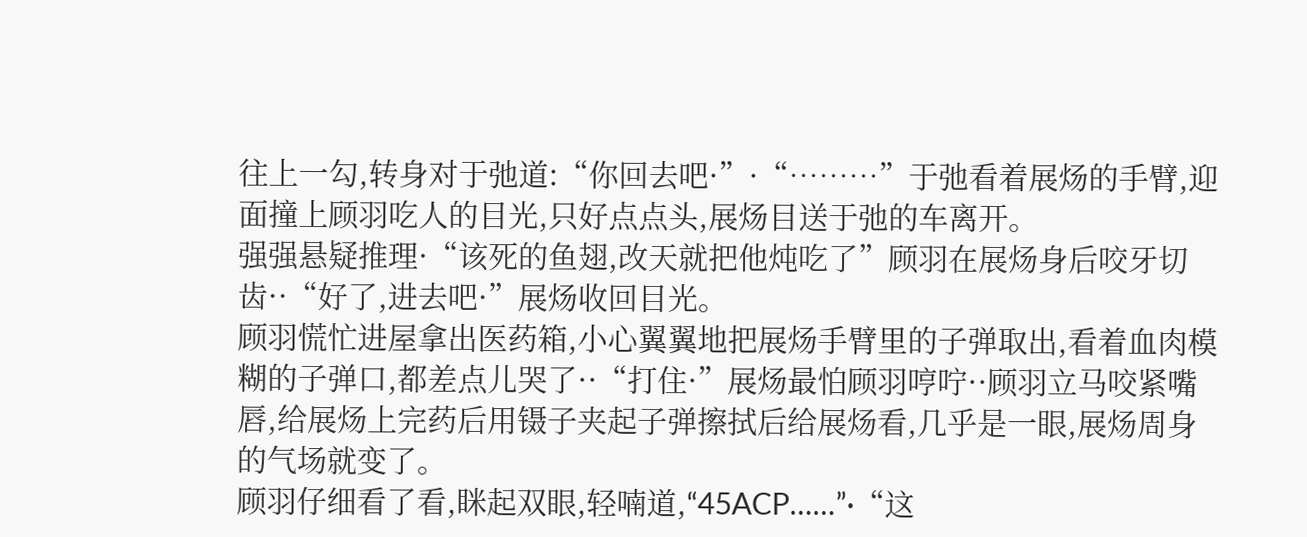往上一勾,转身对于弛道:“你回去吧·”·“………”于弛看着展炀的手臂,迎面撞上顾羽吃人的目光,只好点点头,展炀目送于弛的车离开。
强强悬疑推理·“该死的鱼翅,改天就把他炖吃了”顾羽在展炀身后咬牙切齿··“好了,进去吧·”展炀收回目光。
顾羽慌忙进屋拿出医药箱,小心翼翼地把展炀手臂里的子弹取出,看着血肉模糊的子弹口,都差点儿哭了··“打住·”展炀最怕顾羽哼咛··顾羽立马咬紧嘴唇,给展炀上完药后用镊子夹起子弹擦拭后给展炀看,几乎是一眼,展炀周身的气场就变了。
顾羽仔细看了看,眯起双眼,轻喃道,“45ACP……”·“这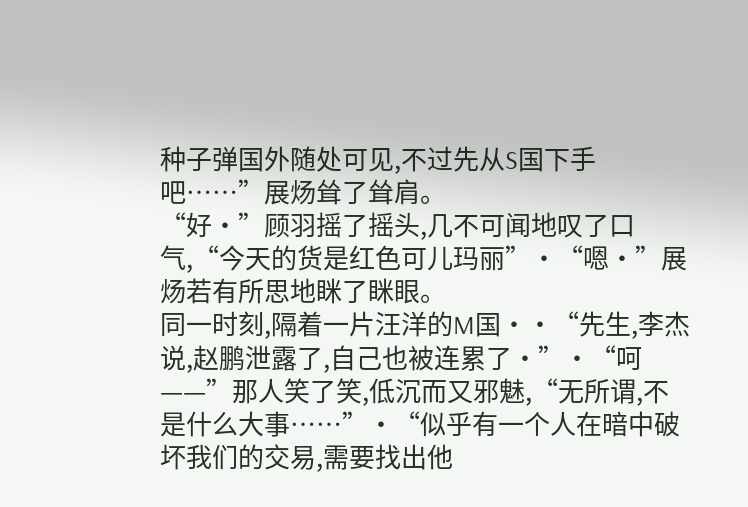种子弹国外随处可见,不过先从S国下手吧……”展炀耸了耸肩。
“好·”顾羽摇了摇头,几不可闻地叹了口气,“今天的货是红色可儿玛丽”·“嗯·”展炀若有所思地眯了眯眼。
同一时刻,隔着一片汪洋的M国··“先生,李杰说,赵鹏泄露了,自己也被连累了·”·“呵——”那人笑了笑,低沉而又邪魅,“无所谓,不是什么大事……”·“似乎有一个人在暗中破坏我们的交易,需要找出他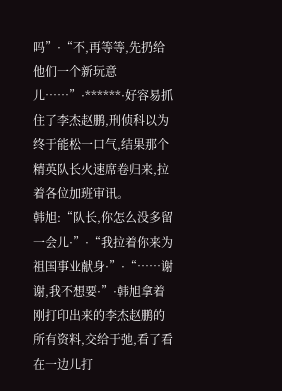吗”·“不,再等等,先扔给他们一个新玩意儿……”·******·好容易抓住了李杰赵鹏,刑侦科以为终于能松一口气,结果那个精英队长火速席卷归来,拉着各位加班审讯。
韩旭:“队长,你怎么没多留一会儿·”·“我拉着你来为祖国事业献身·”·“……谢谢,我不想要·”·韩旭拿着刚打印出来的李杰赵鹏的所有资料,交给于弛,看了看在一边儿打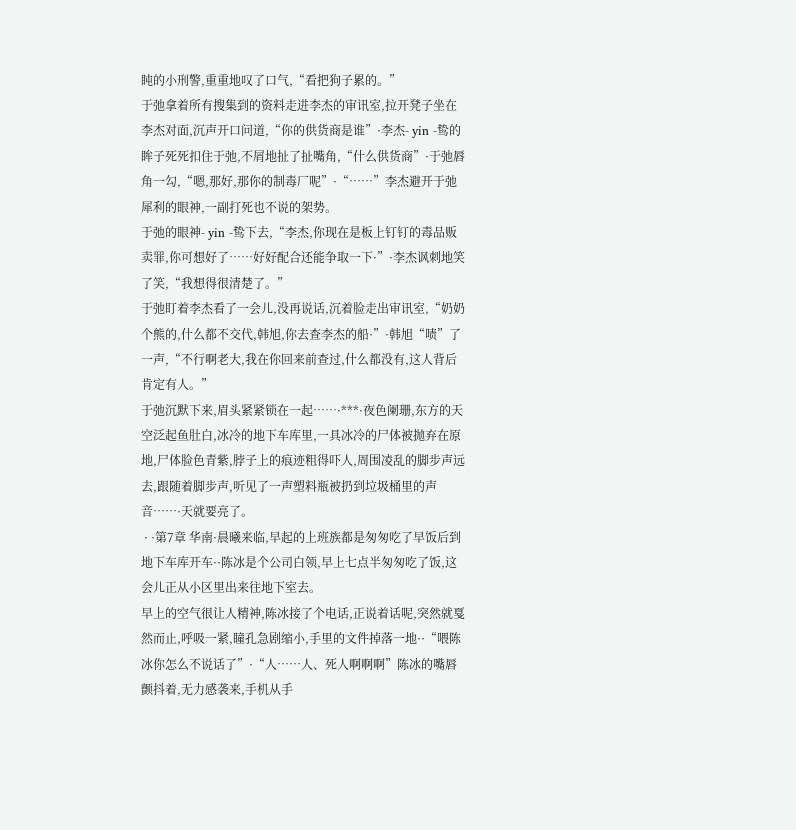盹的小刑警,重重地叹了口气,“看把狗子累的。”
于弛拿着所有搜集到的资料走进李杰的审讯室,拉开凳子坐在李杰对面,沉声开口问道,“你的供货商是谁”·李杰- yin -鸷的眸子死死扣住于弛,不屑地扯了扯嘴角,“什么供货商”·于弛唇角一勾,“嗯,那好,那你的制毒厂呢”·“……”李杰避开于弛犀利的眼神,一副打死也不说的架势。
于弛的眼神- yin -鸷下去,“李杰,你现在是板上钉钉的毒品贩卖罪,你可想好了……好好配合还能争取一下·”·李杰讽刺地笑了笑,“我想得很清楚了。”
于弛盯着李杰看了一会儿,没再说话,沉着脸走出审讯室,“奶奶个熊的,什么都不交代,韩旭,你去查李杰的船·”·韩旭“啧”了一声,“不行啊老大,我在你回来前查过,什么都没有,这人背后肯定有人。”
于弛沉默下来,眉头紧紧锁在一起……·***·夜色阑珊,东方的天空泛起鱼肚白,冰冷的地下车库里,一具冰冷的尸体被抛弃在原地,尸体脸色青紫,脖子上的痕迹粗得吓人,周围凌乱的脚步声远去,跟随着脚步声,听见了一声塑料瓶被扔到垃圾桶里的声音……·天就要亮了。
 · ·第7章 华南·晨曦来临,早起的上班族都是匆匆吃了早饭后到地下车库开车··陈冰是个公司白领,早上七点半匆匆吃了饭,这会儿正从小区里出来往地下室去。
早上的空气很让人精神,陈冰接了个电话,正说着话呢,突然就戛然而止,呼吸一紧,瞳孔急剧缩小,手里的文件掉落一地··“喂陈冰你怎么不说话了”·“人……人、死人啊啊啊”陈冰的嘴唇颤抖着,无力感袭来,手机从手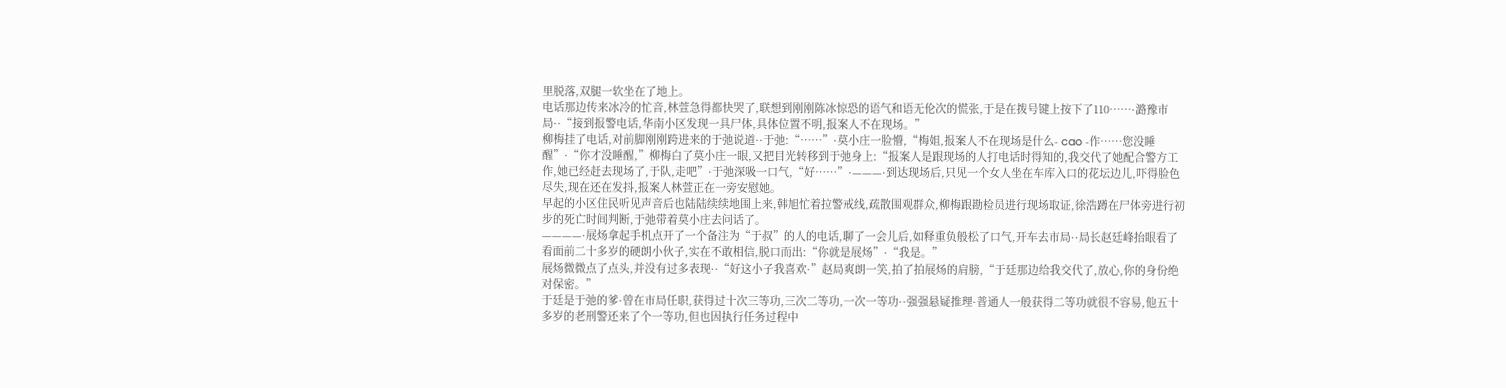里脱落,双腿一软坐在了地上。
电话那边传来冰冷的忙音,林萱急得都快哭了,联想到刚刚陈冰惊恐的语气和语无伦次的慌张,于是在拨号键上按下了110……·潞豫市局··“接到报警电话,华南小区发现一具尸体,具体位置不明,报案人不在现场。”
柳梅挂了电话,对前脚刚刚跨进来的于弛说道··于弛:“……”·莫小庄一脸懵,“梅姐,报案人不在现场是什么- cao -作……您没睡醒”·“你才没睡醒,”柳梅白了莫小庄一眼,又把目光转移到于弛身上:“报案人是跟现场的人打电话时得知的,我交代了她配合警方工作,她已经赶去现场了,于队,走吧”·于弛深吸一口气,“好……”·———·到达现场后,只见一个女人坐在车库入口的花坛边儿,吓得脸色尽失,现在还在发抖,报案人林萱正在一旁安慰她。
早起的小区住民听见声音后也陆陆续续地围上来,韩旭忙着拉警戒线,疏散围观群众,柳梅跟勘检员进行现场取证,徐浩蹲在尸体旁进行初步的死亡时间判断,于弛带着莫小庄去问话了。
————·展炀拿起手机点开了一个备注为“于叔”的人的电话,聊了一会儿后,如释重负般松了口气,开车去市局··局长赵廷峰抬眼看了看面前二十多岁的硬朗小伙子,实在不敢相信,脱口而出:“你就是展炀”·“我是。”
展炀微微点了点头,并没有过多表现··“好这小子我喜欢·”赵局爽朗一笑,拍了拍展炀的肩膀,“于廷那边给我交代了,放心,你的身份绝对保密。”
于廷是于弛的爹·曾在市局任职,获得过十次三等功,三次二等功,一次一等功··强强悬疑推理·普通人一般获得二等功就很不容易,他五十多岁的老刑警还来了个一等功,但也因执行任务过程中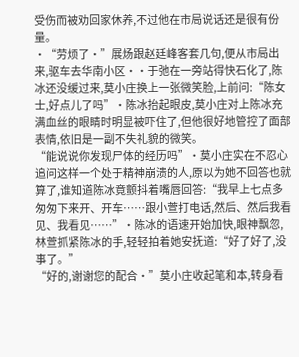受伤而被劝回家休养,不过他在市局说话还是很有份量。
·“劳烦了·”展炀跟赵廷峰客套几句,便从市局出来,驱车去华南小区··于弛在一旁站得快石化了,陈冰还没缓过来,莫小庄换上一张微笑脸,上前问:“陈女士,好点儿了吗”·陈冰抬起眼皮,莫小庄对上陈冰充满血丝的眼睛时明显被吓住了,但他很好地管控了面部表情,依旧是一副不失礼貌的微笑。
“能说说你发现尸体的经历吗”·莫小庄实在不忍心追问这样一个处于精神崩溃的人,原以为她不回答也就算了,谁知道陈冰竟颤抖着嘴唇回答:“我早上七点多匆匆下来开、开车……跟小萱打电话,然后、然后我看见、我看见……”·陈冰的语速开始加快,眼神飘忽,林萱抓紧陈冰的手,轻轻拍着她安抚道:“好了好了,没事了。”
“好的,谢谢您的配合·”莫小庄收起笔和本,转身看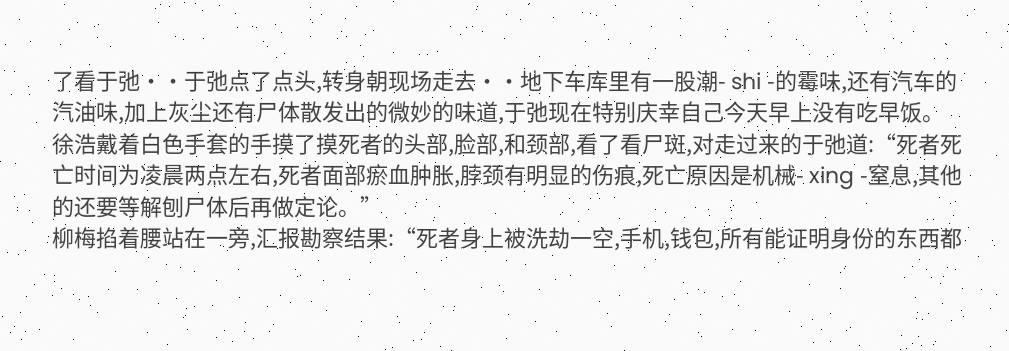了看于弛··于弛点了点头,转身朝现场走去··地下车库里有一股潮- shi -的霉味,还有汽车的汽油味,加上灰尘还有尸体散发出的微妙的味道,于弛现在特别庆幸自己今天早上没有吃早饭。
徐浩戴着白色手套的手摸了摸死者的头部,脸部,和颈部,看了看尸斑,对走过来的于弛道:“死者死亡时间为凌晨两点左右,死者面部瘀血肿胀,脖颈有明显的伤痕,死亡原因是机械- xing -窒息,其他的还要等解刨尸体后再做定论。”
柳梅掐着腰站在一旁,汇报勘察结果:“死者身上被洗劫一空,手机,钱包,所有能证明身份的东西都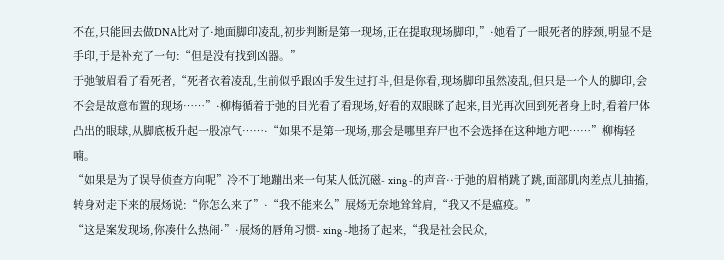不在,只能回去做DNA比对了·地面脚印凌乱,初步判断是第一现场,正在提取现场脚印,”·她看了一眼死者的脖颈,明显不是手印,于是补充了一句:“但是没有找到凶器。”
于弛皱眉看了看死者,“死者衣着凌乱,生前似乎跟凶手发生过打斗,但是你看,现场脚印虽然凌乱,但只是一个人的脚印,会不会是故意布置的现场……”·柳梅循着于弛的目光看了看现场,好看的双眼眯了起来,目光再次回到死者身上时,看着尸体凸出的眼球,从脚底板升起一股凉气……·“如果不是第一现场,那会是哪里弃尸也不会选择在这种地方吧……”柳梅轻喃。
“如果是为了误导侦查方向呢”冷不丁地蹦出来一句某人低沉磁- xing -的声音··于弛的眉梢跳了跳,面部肌肉差点儿抽搐,转身对走下来的展炀说:“你怎么来了”·“我不能来么”展炀无奈地耸耸肩,“我又不是瘟疫。”
“这是案发现场,你凑什么热闹·”·展炀的唇角习惯- xing -地扬了起来,“我是社会民众,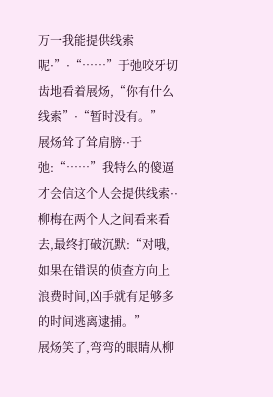万一我能提供线索呢·”·“……”于弛咬牙切齿地看着展炀,“你有什么线索”·“暂时没有。”
展炀耸了耸肩膀··于弛:“……”我特么的傻逼才会信这个人会提供线索··柳梅在两个人之间看来看去,最终打破沉默:“对哦,如果在错误的侦查方向上浪费时间,凶手就有足够多的时间逃离逮捕。”
展炀笑了,弯弯的眼睛从柳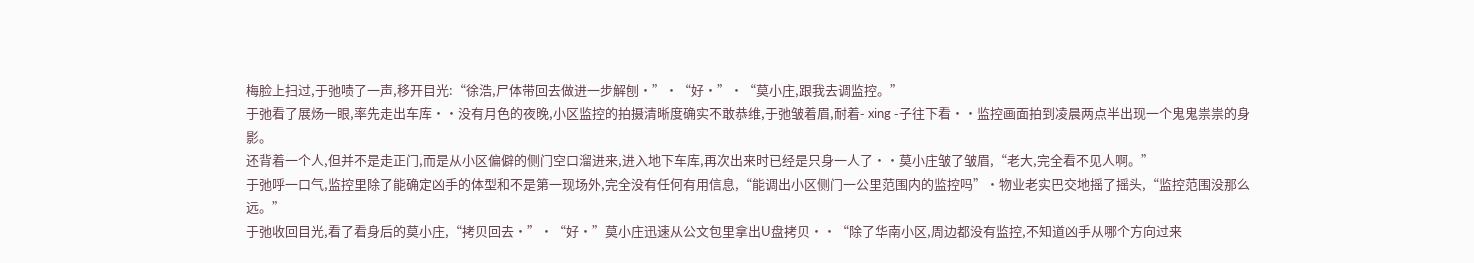梅脸上扫过,于弛啧了一声,移开目光:“徐浩,尸体带回去做进一步解刨·”·“好·”·“莫小庄,跟我去调监控。”
于弛看了展炀一眼,率先走出车库··没有月色的夜晚,小区监控的拍摄清晰度确实不敢恭维,于弛皱着眉,耐着- xing -子往下看··监控画面拍到凌晨两点半出现一个鬼鬼祟祟的身影。
还背着一个人,但并不是走正门,而是从小区偏僻的侧门空口溜进来,进入地下车库,再次出来时已经是只身一人了··莫小庄皱了皱眉,“老大,完全看不见人啊。”
于弛呼一口气,监控里除了能确定凶手的体型和不是第一现场外,完全没有任何有用信息,“能调出小区侧门一公里范围内的监控吗”·物业老实巴交地摇了摇头,“监控范围没那么远。”
于弛收回目光,看了看身后的莫小庄,“拷贝回去·”·“好·”莫小庄迅速从公文包里拿出U盘拷贝··“除了华南小区,周边都没有监控,不知道凶手从哪个方向过来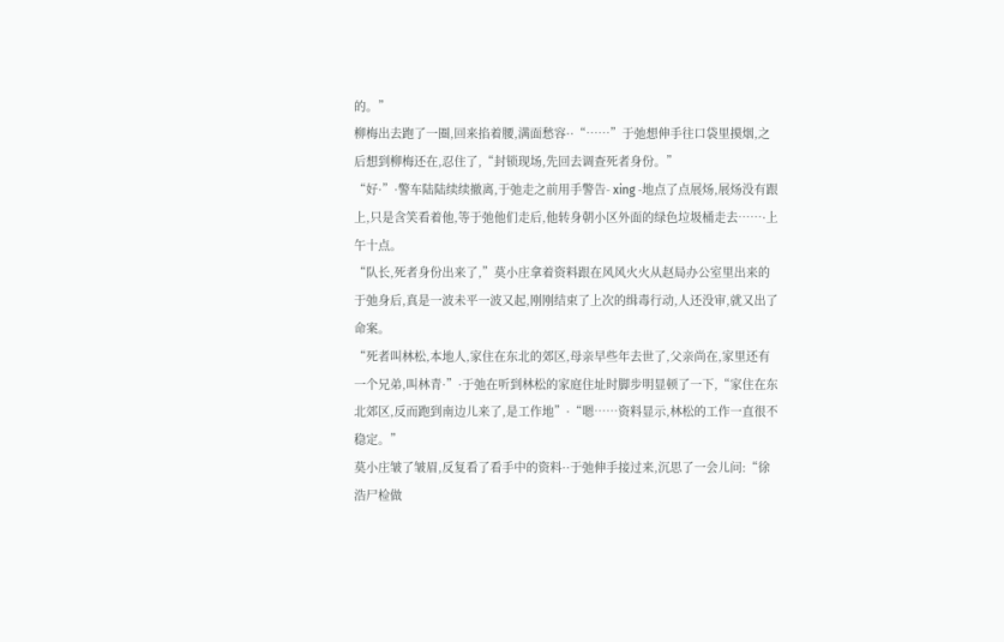的。”
柳梅出去跑了一圈,回来掐着腰,满面愁容··“……”于弛想伸手往口袋里摸烟,之后想到柳梅还在,忍住了,“封锁现场,先回去调查死者身份。”
“好·”·警车陆陆续续撤离,于弛走之前用手警告- xing -地点了点展炀,展炀没有跟上,只是含笑看着他,等于弛他们走后,他转身朝小区外面的绿色垃圾桶走去……·上午十点。
“队长,死者身份出来了,”莫小庄拿着资料跟在风风火火从赵局办公室里出来的于弛身后,真是一波未平一波又起,刚刚结束了上次的缉毒行动,人还没审,就又出了命案。
“死者叫林松,本地人,家住在东北的郊区,母亲早些年去世了,父亲尚在,家里还有一个兄弟,叫林青·”·于弛在听到林松的家庭住址时脚步明显顿了一下,“家住在东北郊区,反而跑到南边儿来了,是工作地”·“嗯……资料显示,林松的工作一直很不稳定。”
莫小庄皱了皱眉,反复看了看手中的资料··于弛伸手接过来,沉思了一会儿问:“徐浩尸检做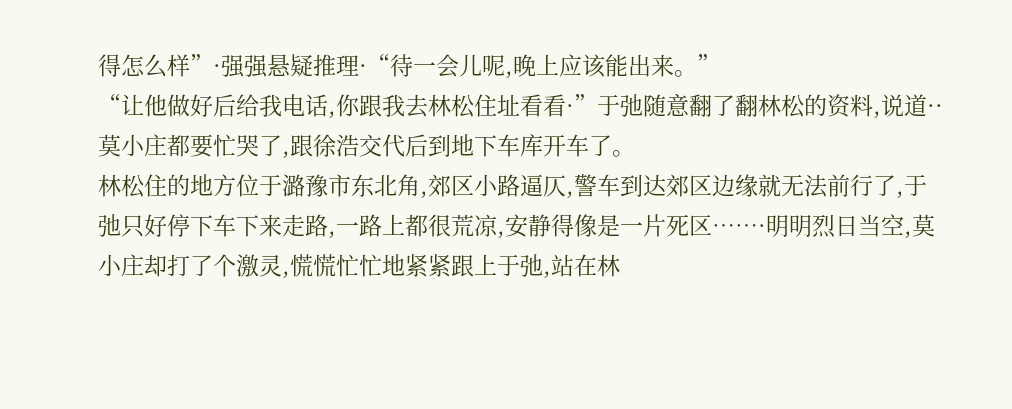得怎么样”·强强悬疑推理·“待一会儿呢,晚上应该能出来。”
“让他做好后给我电话,你跟我去林松住址看看·”于弛随意翻了翻林松的资料,说道··莫小庄都要忙哭了,跟徐浩交代后到地下车库开车了。
林松住的地方位于潞豫市东北角,郊区小路逼仄,警车到达郊区边缘就无法前行了,于弛只好停下车下来走路,一路上都很荒凉,安静得像是一片死区……·明明烈日当空,莫小庄却打了个激灵,慌慌忙忙地紧紧跟上于弛,站在林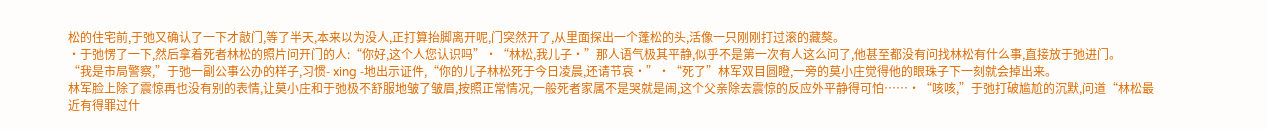松的住宅前,于弛又确认了一下才敲门,等了半天,本来以为没人,正打算抬脚离开呢,门突然开了,从里面探出一个蓬松的头,活像一只刚刚打过滚的藏獒。
·于弛愣了一下,然后拿着死者林松的照片问开门的人:“你好,这个人您认识吗”·“林松,我儿子·”那人语气极其平静,似乎不是第一次有人这么问了,他甚至都没有问找林松有什么事,直接放于弛进门。
“我是市局警察,”于弛一副公事公办的样子,习惯- xing -地出示证件,“你的儿子林松死于今日凌晨,还请节哀·”·“死了”林军双目圆瞪,一旁的莫小庄觉得他的眼珠子下一刻就会掉出来。
林军脸上除了震惊再也没有别的表情,让莫小庄和于弛极不舒服地皱了皱眉,按照正常情况,一般死者家属不是哭就是闹,这个父亲除去震惊的反应外平静得可怕……·“咳咳,”于弛打破尴尬的沉默,问道“林松最近有得罪过什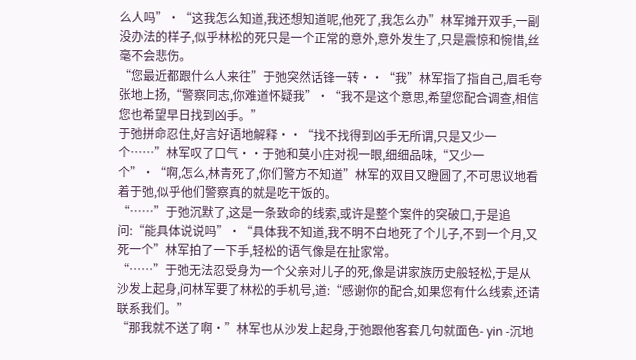么人吗”·“这我怎么知道,我还想知道呢,他死了,我怎么办”林军摊开双手,一副没办法的样子,似乎林松的死只是一个正常的意外,意外发生了,只是震惊和惋惜,丝毫不会悲伤。
“您最近都跟什么人来往”于弛突然话锋一转··“我”林军指了指自己,眉毛夸张地上扬,“警察同志,你难道怀疑我”·“我不是这个意思,希望您配合调查,相信您也希望早日找到凶手。”
于弛拼命忍住,好言好语地解释··“找不找得到凶手无所谓,只是又少一个……”林军叹了口气··于弛和莫小庄对视一眼,细细品味,“又少一个”·“啊,怎么,林青死了,你们警方不知道”林军的双目又瞪圆了,不可思议地看着于弛,似乎他们警察真的就是吃干饭的。
“……”于弛沉默了,这是一条致命的线索,或许是整个案件的突破口,于是追问:“能具体说说吗”·“具体我不知道,我不明不白地死了个儿子,不到一个月,又死一个”林军拍了一下手,轻松的语气像是在扯家常。
“……”于弛无法忍受身为一个父亲对儿子的死,像是讲家族历史般轻松,于是从沙发上起身,问林军要了林松的手机号,道:“感谢你的配合,如果您有什么线索,还请联系我们。”
“那我就不送了啊·”林军也从沙发上起身,于弛跟他客套几句就面色- yin -沉地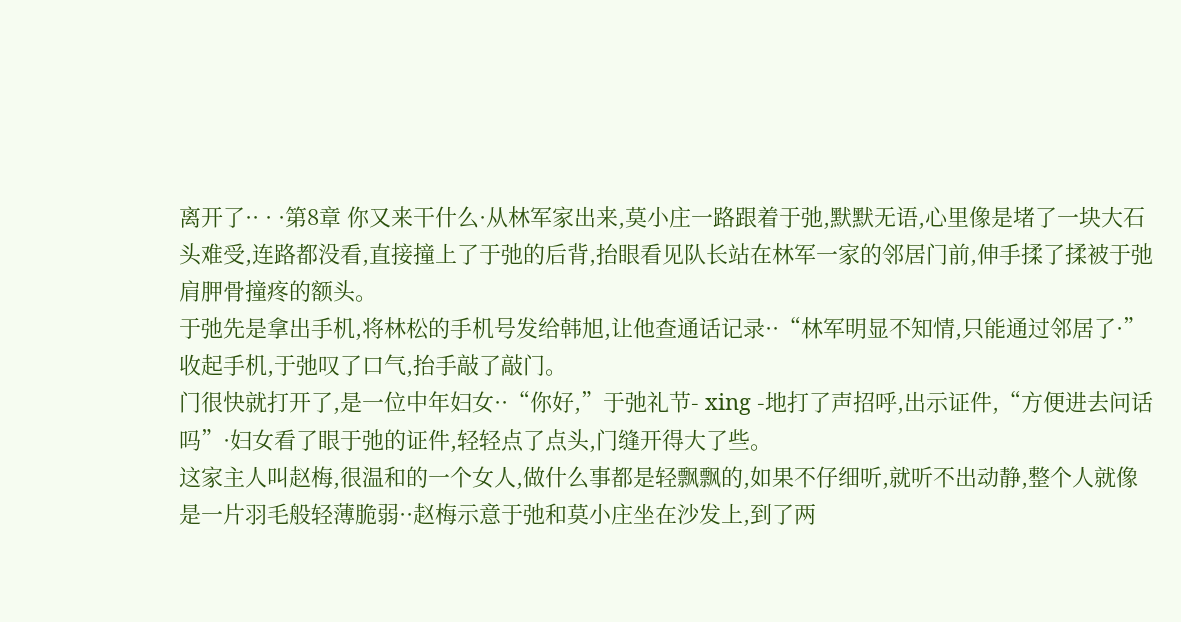离开了·· · ·第8章 你又来干什么·从林军家出来,莫小庄一路跟着于弛,默默无语,心里像是堵了一块大石头难受,连路都没看,直接撞上了于弛的后背,抬眼看见队长站在林军一家的邻居门前,伸手揉了揉被于弛肩胛骨撞疼的额头。
于弛先是拿出手机,将林松的手机号发给韩旭,让他查通话记录··“林军明显不知情,只能通过邻居了·”收起手机,于弛叹了口气,抬手敲了敲门。
门很快就打开了,是一位中年妇女··“你好,”于弛礼节- xing -地打了声招呼,出示证件,“方便进去问话吗”·妇女看了眼于弛的证件,轻轻点了点头,门缝开得大了些。
这家主人叫赵梅,很温和的一个女人,做什么事都是轻飘飘的,如果不仔细听,就听不出动静,整个人就像是一片羽毛般轻薄脆弱··赵梅示意于弛和莫小庄坐在沙发上,到了两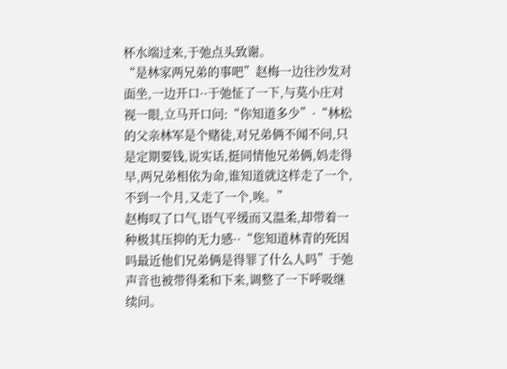杯水端过来,于弛点头致谢。
“是林家两兄弟的事吧”赵梅一边往沙发对面坐,一边开口··于弛怔了一下,与莫小庄对视一眼,立马开口问:“你知道多少”·“林松的父亲林军是个赌徒,对兄弟俩不闻不问,只是定期要钱,说实话,挺同情他兄弟俩,妈走得早,两兄弟相依为命,谁知道就这样走了一个,不到一个月,又走了一个,唉。”
赵梅叹了口气,语气平缓而又温柔,却带着一种极其压抑的无力感··“您知道林青的死因吗最近他们兄弟俩是得罪了什么人吗”于弛声音也被带得柔和下来,调整了一下呼吸继续问。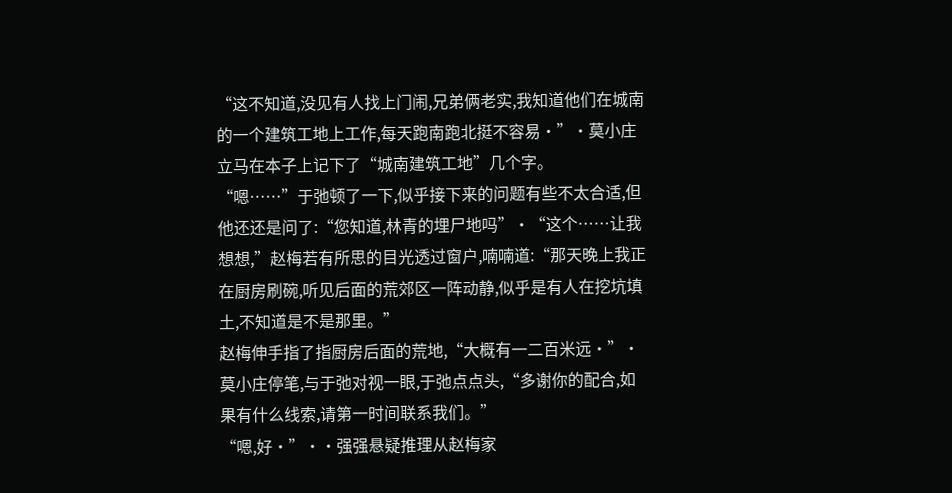“这不知道,没见有人找上门闹,兄弟俩老实,我知道他们在城南的一个建筑工地上工作,每天跑南跑北挺不容易·”·莫小庄立马在本子上记下了“城南建筑工地”几个字。
“嗯……”于弛顿了一下,似乎接下来的问题有些不太合适,但他还还是问了:“您知道,林青的埋尸地吗”·“这个……让我想想,”赵梅若有所思的目光透过窗户,喃喃道:“那天晚上我正在厨房刷碗,听见后面的荒郊区一阵动静,似乎是有人在挖坑填土,不知道是不是那里。”
赵梅伸手指了指厨房后面的荒地,“大概有一二百米远·”·莫小庄停笔,与于弛对视一眼,于弛点点头,“多谢你的配合,如果有什么线索,请第一时间联系我们。”
“嗯,好·”··强强悬疑推理从赵梅家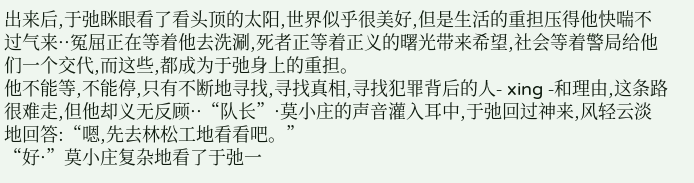出来后,于弛眯眼看了看头顶的太阳,世界似乎很美好,但是生活的重担压得他快喘不过气来··冤屈正在等着他去洗涮,死者正等着正义的曙光带来希望,社会等着警局给他们一个交代,而这些,都成为于弛身上的重担。
他不能等,不能停,只有不断地寻找,寻找真相,寻找犯罪背后的人- xing -和理由,这条路很难走,但他却义无反顾··“队长”·莫小庄的声音灌入耳中,于弛回过神来,风轻云淡地回答:“嗯,先去林松工地看看吧。”
“好·”莫小庄复杂地看了于弛一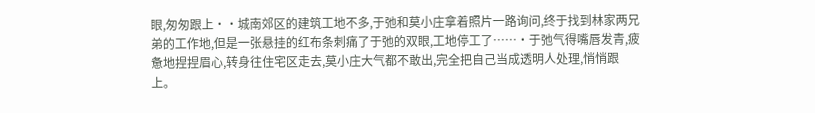眼,匆匆跟上··城南郊区的建筑工地不多,于弛和莫小庄拿着照片一路询问,终于找到林家两兄弟的工作地,但是一张悬挂的红布条刺痛了于弛的双眼,工地停工了……·于弛气得嘴唇发青,疲惫地捏捏眉心,转身往住宅区走去,莫小庄大气都不敢出,完全把自己当成透明人处理,悄悄跟上。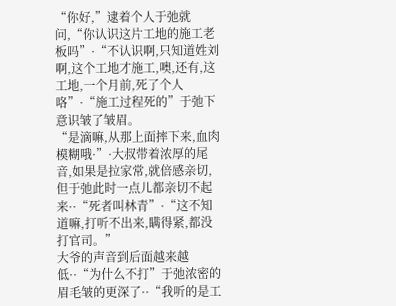“你好,”逮着个人于弛就问,“你认识这片工地的施工老板吗”·“不认识啊,只知道姓刘啊,这个工地才施工,噢,还有,这工地,一个月前,死了个人咯”·“施工过程死的”于弛下意识皱了皱眉。
“是滴嘛,从那上面摔下来,血肉模糊哦·”·大叔带着浓厚的尾音,如果是拉家常,就倍感亲切,但于弛此时一点儿都亲切不起来··“死者叫林青”·“这不知道嘛,打听不出来,瞒得紧,都没打官司。”
大爷的声音到后面越来越低··“为什么不打”于弛浓密的眉毛皱的更深了··“我听的是工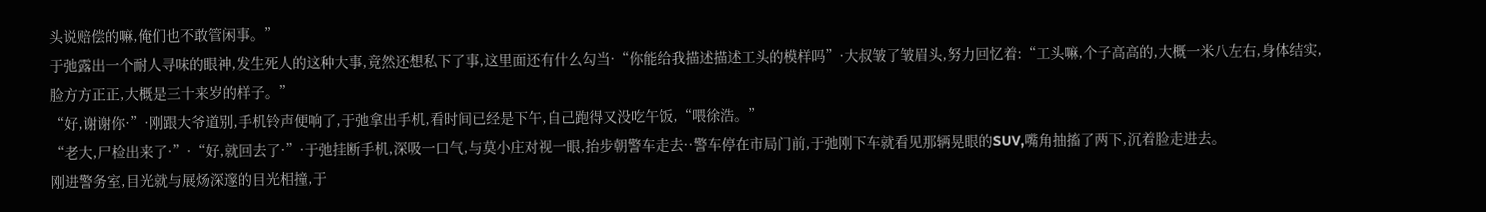头说赔偿的嘛,俺们也不敢管闲事。”
于弛露出一个耐人寻味的眼神,发生死人的这种大事,竟然还想私下了事,这里面还有什么勾当·“你能给我描述描述工头的模样吗”·大叔皱了皱眉头,努力回忆着:“工头嘛,个子高高的,大概一米八左右,身体结实,脸方方正正,大概是三十来岁的样子。”
“好,谢谢你·”·刚跟大爷道别,手机铃声便响了,于弛拿出手机,看时间已经是下午,自己跑得又没吃午饭,“喂徐浩。”
“老大,尸检出来了·”·“好,就回去了·”·于弛挂断手机,深吸一口气,与莫小庄对视一眼,抬步朝警车走去··警车停在市局门前,于弛刚下车就看见那辆晃眼的SUV,嘴角抽搐了两下,沉着脸走进去。
刚进警务室,目光就与展炀深邃的目光相撞,于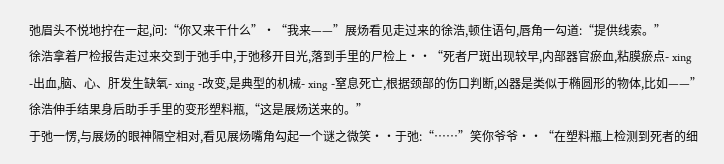弛眉头不悦地拧在一起,问:“你又来干什么”·“我来——”展炀看见走过来的徐浩,顿住语句,唇角一勾道:“提供线索。”
徐浩拿着尸检报告走过来交到于弛手中,于弛移开目光,落到手里的尸检上··“死者尸斑出现较早,内部器官瘀血,粘膜瘀点- xing -出血,脑、心、肝发生缺氧- xing -改变,是典型的机械- xing -窒息死亡,根据颈部的伤口判断,凶器是类似于椭圆形的物体,比如——”徐浩伸手结果身后助手手里的变形塑料瓶,“这是展炀送来的。”
于弛一愣,与展炀的眼神隔空相对,看见展炀嘴角勾起一个谜之微笑··于弛:“……”笑你爷爷··“在塑料瓶上检测到死者的细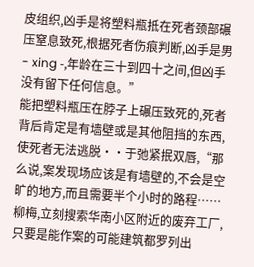皮组织,凶手是将塑料瓶抵在死者颈部碾压窒息致死,根据死者伤痕判断,凶手是男- xing -,年龄在三十到四十之间,但凶手没有留下任何信息。”
能把塑料瓶压在脖子上碾压致死的,死者背后肯定是有墙壁或是其他阻挡的东西,使死者无法逃脱··于弛紧抿双唇,“那么说,案发现场应该是有墙壁的,不会是空旷的地方,而且需要半个小时的路程……柳梅,立刻搜索华南小区附近的废弃工厂,只要是能作案的可能建筑都罗列出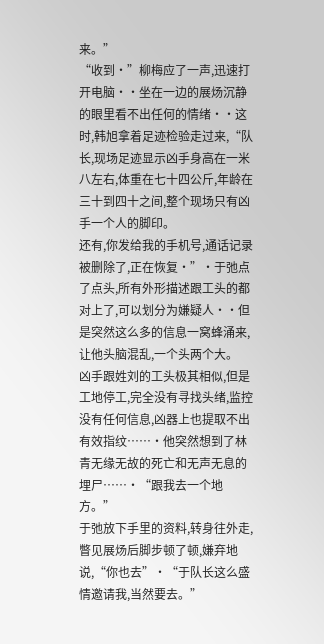来。”
“收到·”柳梅应了一声,迅速打开电脑··坐在一边的展炀沉静的眼里看不出任何的情绪··这时,韩旭拿着足迹检验走过来,“队长,现场足迹显示凶手身高在一米八左右,体重在七十四公斤,年龄在三十到四十之间,整个现场只有凶手一个人的脚印。
还有,你发给我的手机号,通话记录被删除了,正在恢复·”·于弛点了点头,所有外形描述跟工头的都对上了,可以划分为嫌疑人··但是突然这么多的信息一窝蜂涌来,让他头脑混乱,一个头两个大。
凶手跟姓刘的工头极其相似,但是工地停工,完全没有寻找头绪,监控没有任何信息,凶器上也提取不出有效指纹……·他突然想到了林青无缘无故的死亡和无声无息的埋尸……·“跟我去一个地方。”
于弛放下手里的资料,转身往外走,瞥见展炀后脚步顿了顿,嫌弃地说,“你也去”·“于队长这么盛情邀请我,当然要去。”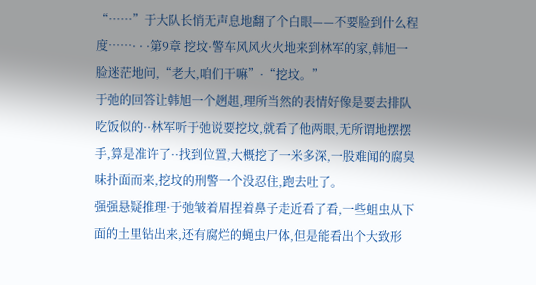“……”于大队长悄无声息地翻了个白眼——不要脸到什么程度……· · ·第9章 挖坟·警车风风火火地来到林军的家,韩旭一脸迷茫地问,“老大,咱们干嘛”·“挖坟。”
于弛的回答让韩旭一个趔趄,理所当然的表情好像是要去排队吃饭似的··林军听于弛说要挖坟,就看了他两眼,无所谓地摆摆手,算是准许了··找到位置,大概挖了一米多深,一股难闻的腐臭味扑面而来,挖坟的刑警一个没忍住,跑去吐了。
强强悬疑推理·于弛皱着眉捏着鼻子走近看了看,一些蛆虫从下面的土里钻出来,还有腐烂的蝇虫尸体,但是能看出个大致形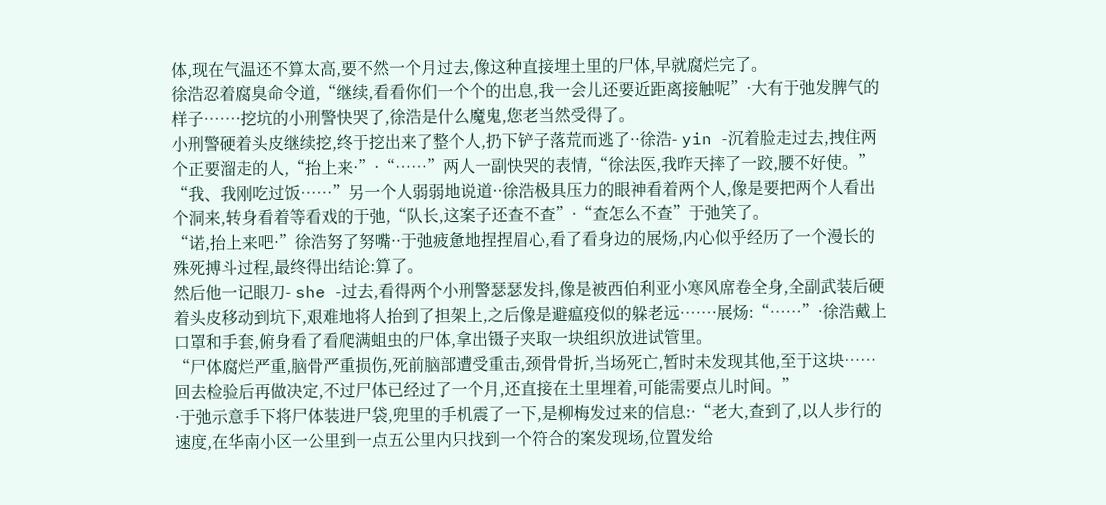体,现在气温还不算太高,要不然一个月过去,像这种直接埋土里的尸体,早就腐烂完了。
徐浩忍着腐臭命令道,“继续,看看你们一个个的出息,我一会儿还要近距离接触呢”·大有于弛发脾气的样子……·挖坑的小刑警快哭了,徐浩是什么魔鬼,您老当然受得了。
小刑警硬着头皮继续挖,终于挖出来了整个人,扔下铲子落荒而逃了··徐浩- yin -沉着脸走过去,拽住两个正要溜走的人,“抬上来·”·“……”两人一副快哭的表情,“徐法医,我昨天摔了一跤,腰不好使。”
“我、我刚吃过饭……”另一个人弱弱地说道··徐浩极具压力的眼神看着两个人,像是要把两个人看出个洞来,转身看着等看戏的于弛,“队长,这案子还查不查”·“查怎么不查”于弛笑了。
“诺,抬上来吧·”徐浩努了努嘴··于弛疲惫地捏捏眉心,看了看身边的展炀,内心似乎经历了一个漫长的殊死搏斗过程,最终得出结论:算了。
然后他一记眼刀- she -过去,看得两个小刑警瑟瑟发抖,像是被西伯利亚小寒风席卷全身,全副武装后硬着头皮移动到坑下,艰难地将人抬到了担架上,之后像是避瘟疫似的躲老远……·展炀:“……”·徐浩戴上口罩和手套,俯身看了看爬满蛆虫的尸体,拿出镊子夹取一块组织放进试管里。
“尸体腐烂严重,脑骨严重损伤,死前脑部遭受重击,颈骨骨折,当场死亡,暂时未发现其他,至于这块……回去检验后再做决定,不过尸体已经过了一个月,还直接在土里埋着,可能需要点儿时间。”
·于弛示意手下将尸体装进尸袋,兜里的手机震了一下,是柳梅发过来的信息:·“老大,查到了,以人步行的速度,在华南小区一公里到一点五公里内只找到一个符合的案发现场,位置发给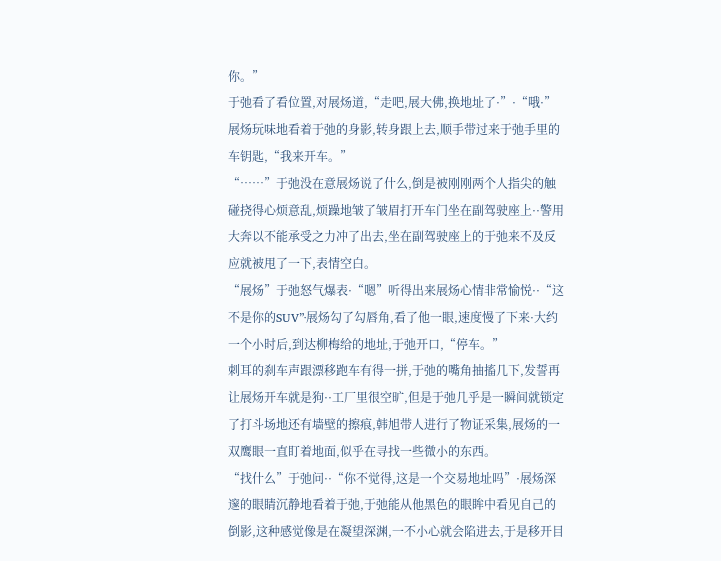你。”
于弛看了看位置,对展炀道,“走吧,展大佛,换地址了·”·“哦·”展炀玩味地看着于弛的身影,转身跟上去,顺手带过来于弛手里的车钥匙,“我来开车。”
“……”于弛没在意展炀说了什么,倒是被刚刚两个人指尖的触碰挠得心烦意乱,烦躁地皱了皱眉打开车门坐在副驾驶座上··警用大奔以不能承受之力冲了出去,坐在副驾驶座上的于弛来不及反应就被甩了一下,表情空白。
“展炀”于弛怒气爆表·“嗯”听得出来展炀心情非常愉悦··“这不是你的SUV”·展炀勾了勾唇角,看了他一眼,速度慢了下来·大约一个小时后,到达柳梅给的地址,于弛开口,“停车。”
刺耳的刹车声跟漂移跑车有得一拼,于弛的嘴角抽搐几下,发誓再让展炀开车就是狗··工厂里很空旷,但是于弛几乎是一瞬间就锁定了打斗场地还有墙壁的擦痕,韩旭带人进行了物证采集,展炀的一双鹰眼一直盯着地面,似乎在寻找一些微小的东西。
“找什么”于弛问··“你不觉得,这是一个交易地址吗”·展炀深邃的眼睛沉静地看着于弛,于弛能从他黑色的眼眸中看见自己的倒影,这种感觉像是在凝望深渊,一不小心就会陷进去,于是移开目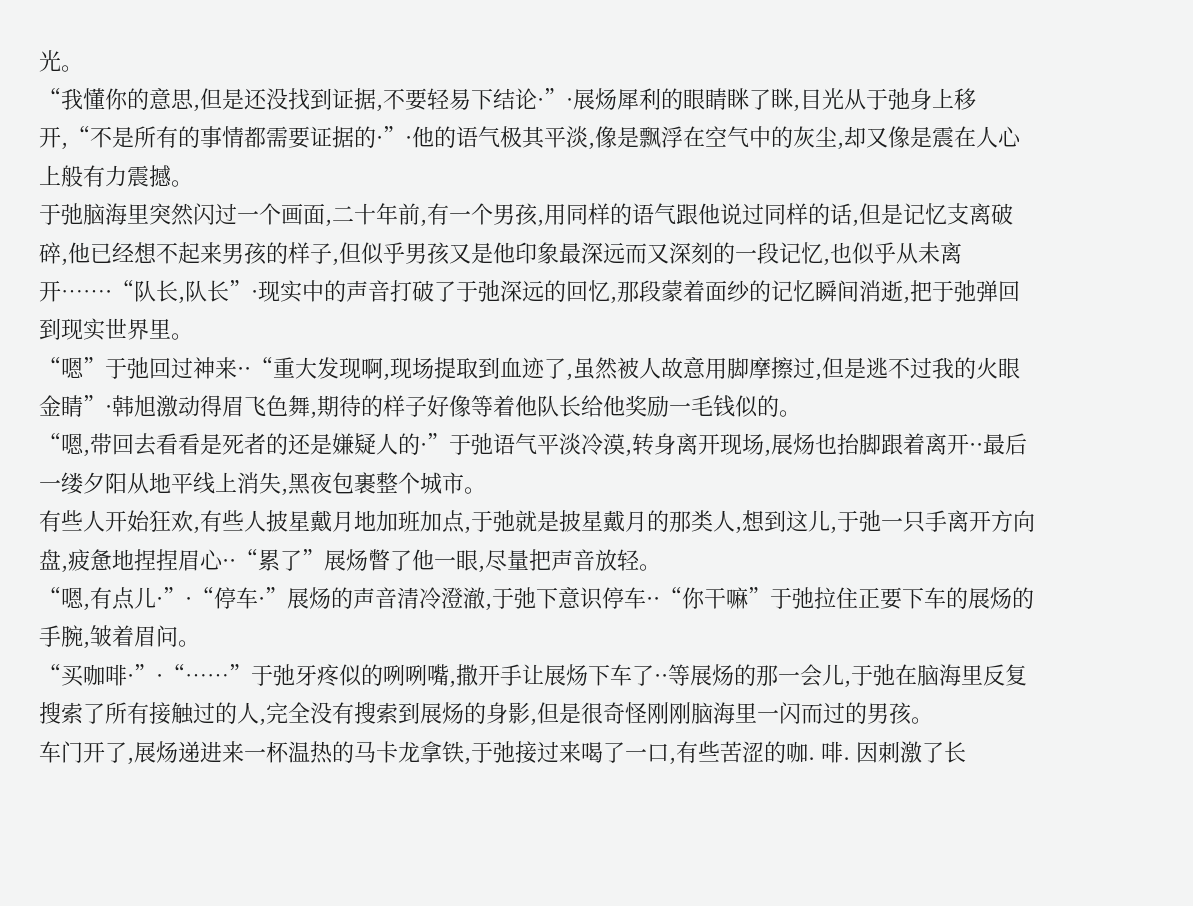光。
“我懂你的意思,但是还没找到证据,不要轻易下结论·”·展炀犀利的眼睛眯了眯,目光从于弛身上移开,“不是所有的事情都需要证据的·”·他的语气极其平淡,像是飘浮在空气中的灰尘,却又像是震在人心上般有力震撼。
于弛脑海里突然闪过一个画面,二十年前,有一个男孩,用同样的语气跟他说过同样的话,但是记忆支离破碎,他已经想不起来男孩的样子,但似乎男孩又是他印象最深远而又深刻的一段记忆,也似乎从未离开……·“队长,队长”·现实中的声音打破了于弛深远的回忆,那段蒙着面纱的记忆瞬间消逝,把于弛弹回到现实世界里。
“嗯”于弛回过神来··“重大发现啊,现场提取到血迹了,虽然被人故意用脚摩擦过,但是逃不过我的火眼金睛”·韩旭激动得眉飞色舞,期待的样子好像等着他队长给他奖励一毛钱似的。
“嗯,带回去看看是死者的还是嫌疑人的·”于弛语气平淡冷漠,转身离开现场,展炀也抬脚跟着离开··最后一缕夕阳从地平线上消失,黑夜包裹整个城市。
有些人开始狂欢,有些人披星戴月地加班加点,于弛就是披星戴月的那类人,想到这儿,于弛一只手离开方向盘,疲惫地捏捏眉心··“累了”展炀瞥了他一眼,尽量把声音放轻。
“嗯,有点儿·”·“停车·”展炀的声音清冷澄澈,于弛下意识停车··“你干嘛”于弛拉住正要下车的展炀的手腕,皱着眉问。
“买咖啡·”·“……”于弛牙疼似的咧咧嘴,撒开手让展炀下车了··等展炀的那一会儿,于弛在脑海里反复搜索了所有接触过的人,完全没有搜索到展炀的身影,但是很奇怪刚刚脑海里一闪而过的男孩。
车门开了,展炀递进来一杯温热的马卡龙拿铁,于弛接过来喝了一口,有些苦涩的咖. 啡. 因刺激了长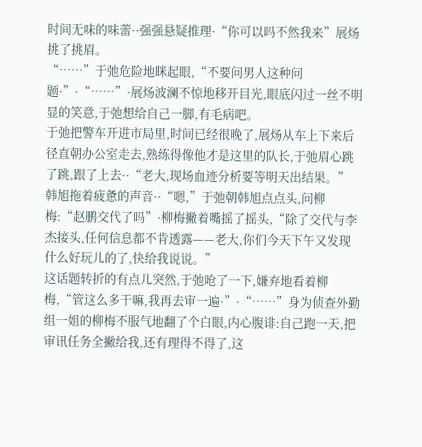时间无味的味蕾··强强悬疑推理·“你可以吗不然我来”展炀挑了挑眉。
“……”于弛危险地眯起眼,“不要问男人这种问题·”·“……”·展炀波澜不惊地移开目光,眼底闪过一丝不明显的笑意,于弛想给自己一脚,有毛病吧。
于弛把警车开进市局里,时间已经很晚了,展炀从车上下来后径直朝办公室走去,熟练得像他才是这里的队长,于弛眉心跳了跳,跟了上去··“老大,现场血迹分析要等明天出结果。”
韩旭拖着疲惫的声音··“嗯,”于弛朝韩旭点点头,问柳梅:“赵鹏交代了吗”·柳梅撇着嘴摇了摇头,“除了交代与李杰接头,任何信息都不肯透露——老大,你们今天下午又发现什么好玩儿的了,快给我说说。”
这话题转折的有点儿突然,于弛呛了一下,嫌弃地看着柳梅,“管这么多干嘛,我再去审一遍·”·“……”身为侦查外勤组一姐的柳梅不服气地翻了个白眼,内心腹诽:自己跑一天,把审讯任务全撇给我,还有理得不得了,这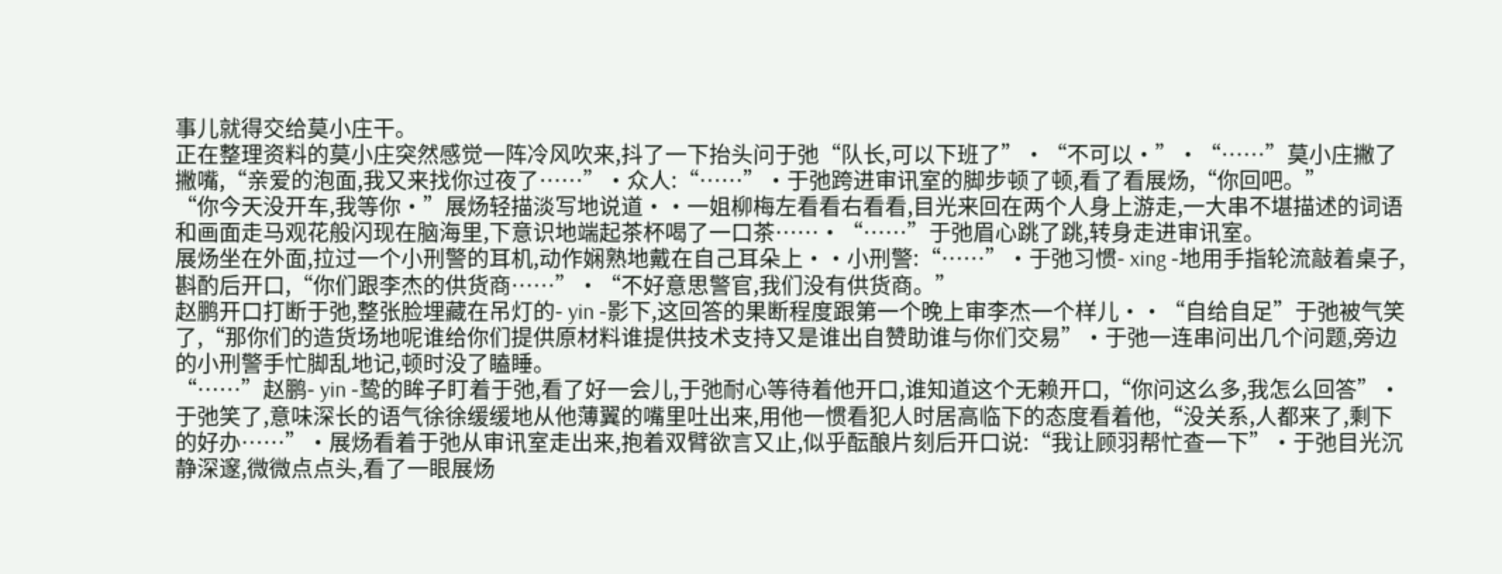事儿就得交给莫小庄干。
正在整理资料的莫小庄突然感觉一阵冷风吹来,抖了一下抬头问于弛“队长,可以下班了”·“不可以·”·“……”莫小庄撇了撇嘴,“亲爱的泡面,我又来找你过夜了……”·众人:“……”·于弛跨进审讯室的脚步顿了顿,看了看展炀,“你回吧。”
“你今天没开车,我等你·”展炀轻描淡写地说道··一姐柳梅左看看右看看,目光来回在两个人身上游走,一大串不堪描述的词语和画面走马观花般闪现在脑海里,下意识地端起茶杯喝了一口茶……·“……”于弛眉心跳了跳,转身走进审讯室。
展炀坐在外面,拉过一个小刑警的耳机,动作娴熟地戴在自己耳朵上··小刑警:“……”·于弛习惯- xing -地用手指轮流敲着桌子,斟酌后开口,“你们跟李杰的供货商……”·“不好意思警官,我们没有供货商。”
赵鹏开口打断于弛,整张脸埋藏在吊灯的- yin -影下,这回答的果断程度跟第一个晚上审李杰一个样儿··“自给自足”于弛被气笑了,“那你们的造货场地呢谁给你们提供原材料谁提供技术支持又是谁出自赞助谁与你们交易”·于弛一连串问出几个问题,旁边的小刑警手忙脚乱地记,顿时没了瞌睡。
“……”赵鹏- yin -鸷的眸子盯着于弛,看了好一会儿,于弛耐心等待着他开口,谁知道这个无赖开口,“你问这么多,我怎么回答”·于弛笑了,意味深长的语气徐徐缓缓地从他薄翼的嘴里吐出来,用他一惯看犯人时居高临下的态度看着他,“没关系,人都来了,剩下的好办……”·展炀看着于弛从审讯室走出来,抱着双臂欲言又止,似乎酝酿片刻后开口说:“我让顾羽帮忙查一下”·于弛目光沉静深邃,微微点点头,看了一眼展炀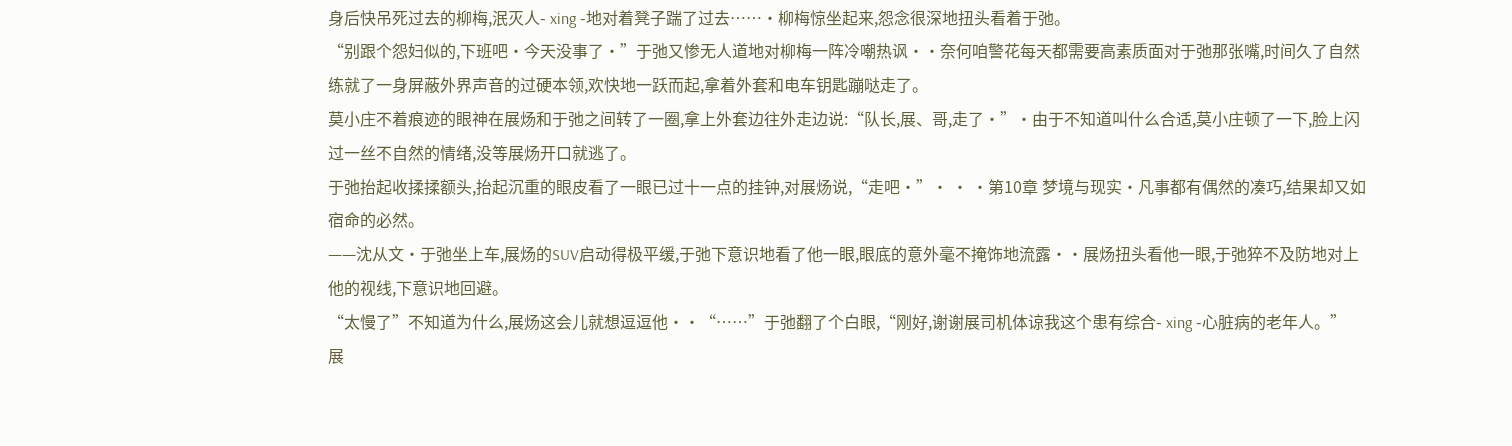身后快吊死过去的柳梅,泯灭人- xing -地对着凳子踹了过去……·柳梅惊坐起来,怨念很深地扭头看着于弛。
“别跟个怨妇似的,下班吧·今天没事了·”于弛又惨无人道地对柳梅一阵冷嘲热讽··奈何咱警花每天都需要高素质面对于弛那张嘴,时间久了自然练就了一身屏蔽外界声音的过硬本领,欢快地一跃而起,拿着外套和电车钥匙蹦哒走了。
莫小庄不着痕迹的眼神在展炀和于弛之间转了一圈,拿上外套边往外走边说:“队长,展、哥,走了·”·由于不知道叫什么合适,莫小庄顿了一下,脸上闪过一丝不自然的情绪,没等展炀开口就逃了。
于弛抬起收揉揉额头,抬起沉重的眼皮看了一眼已过十一点的挂钟,对展炀说,“走吧·”· · ·第10章 梦境与现实·凡事都有偶然的凑巧,结果却又如宿命的必然。
——沈从文·于弛坐上车,展炀的SUV启动得极平缓,于弛下意识地看了他一眼,眼底的意外毫不掩饰地流露··展炀扭头看他一眼,于弛猝不及防地对上他的视线,下意识地回避。
“太慢了”不知道为什么,展炀这会儿就想逗逗他··“……”于弛翻了个白眼,“刚好,谢谢展司机体谅我这个患有综合- xing -心脏病的老年人。”
展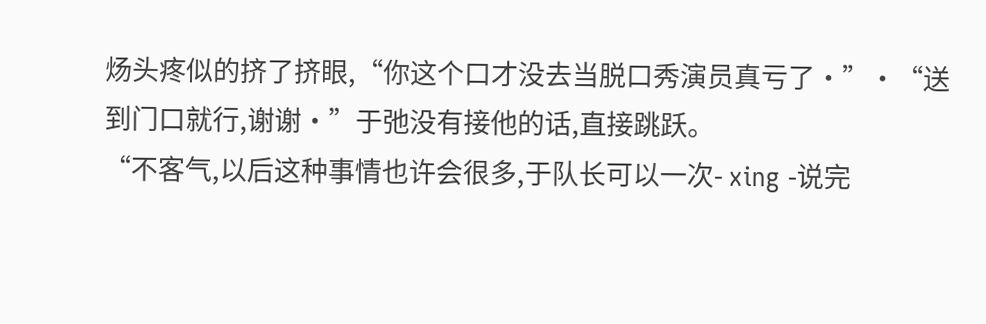炀头疼似的挤了挤眼,“你这个口才没去当脱口秀演员真亏了·”·“送到门口就行,谢谢·”于弛没有接他的话,直接跳跃。
“不客气,以后这种事情也许会很多,于队长可以一次- xing -说完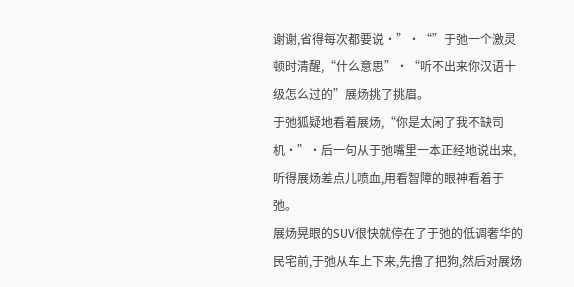谢谢,省得每次都要说·”·“”于弛一个激灵顿时清醒,“什么意思”·“听不出来你汉语十级怎么过的”展炀挑了挑眉。
于弛狐疑地看着展炀,“你是太闲了我不缺司机·”·后一句从于弛嘴里一本正经地说出来,听得展炀差点儿喷血,用看智障的眼神看着于弛。
展炀晃眼的SUV很快就停在了于弛的低调奢华的民宅前,于弛从车上下来,先撸了把狗,然后对展炀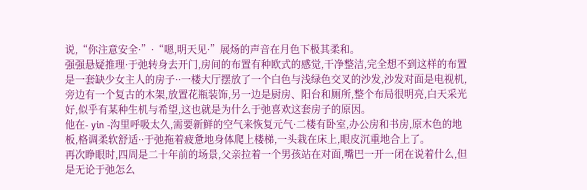说,“你注意安全·”·“嗯,明天见·”展炀的声音在月色下极其柔和。
强强悬疑推理·于弛转身去开门,房间的布置有种欧式的感觉,干净整洁,完全想不到这样的布置是一套缺少女主人的房子··一楼大厅摆放了一个白色与浅绿色交叉的沙发,沙发对面是电视机,旁边有一个复古的木架,放置花瓶装饰,另一边是厨房、阳台和厕所,整个布局很明亮,白天采光好,似乎有某种生机与希望,这也就是为什么于弛喜欢这套房子的原因。
他在- yin -沟里呼吸太久,需要新鲜的空气来恢复元气·二楼有卧室,办公房和书房,原木色的地板,格调柔软舒适··于弛拖着疲惫地身体爬上楼梯,一头栽在床上,眼皮沉重地合上了。
再次睁眼时,四周是二十年前的场景,父亲拉着一个男孩站在对面,嘴巴一开一闭在说着什么,但是无论于弛怎么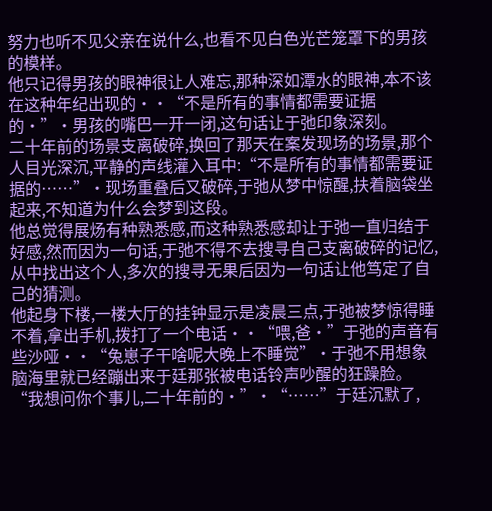努力也听不见父亲在说什么,也看不见白色光芒笼罩下的男孩的模样。
他只记得男孩的眼神很让人难忘,那种深如潭水的眼神,本不该在这种年纪出现的··“不是所有的事情都需要证据的·”·男孩的嘴巴一开一闭,这句话让于弛印象深刻。
二十年前的场景支离破碎,换回了那天在案发现场的场景,那个人目光深沉,平静的声线灌入耳中:“不是所有的事情都需要证据的……”·现场重叠后又破碎,于弛从梦中惊醒,扶着脑袋坐起来,不知道为什么会梦到这段。
他总觉得展炀有种熟悉感,而这种熟悉感却让于弛一直归结于好感,然而因为一句话,于弛不得不去搜寻自己支离破碎的记忆,从中找出这个人,多次的搜寻无果后因为一句话让他笃定了自己的猜测。
他起身下楼,一楼大厅的挂钟显示是凌晨三点,于弛被梦惊得睡不着,拿出手机,拨打了一个电话··“喂,爸·”于弛的声音有些沙哑··“兔崽子干啥呢大晚上不睡觉”·于弛不用想象脑海里就已经蹦出来于廷那张被电话铃声吵醒的狂躁脸。
“我想问你个事儿,二十年前的·”·“……”于廷沉默了,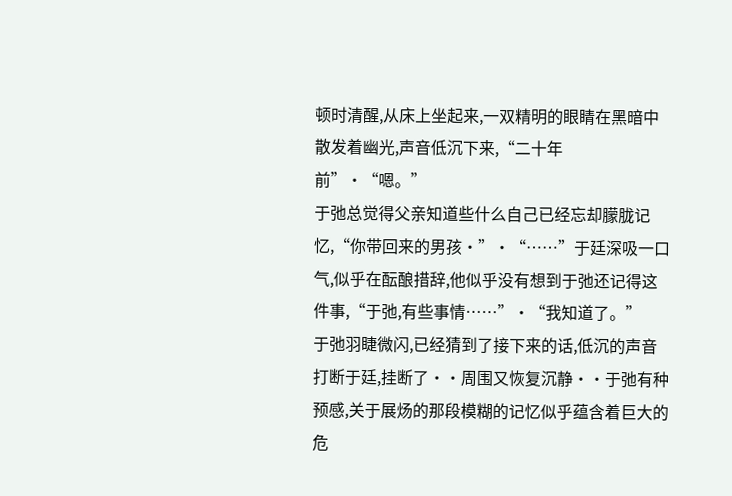顿时清醒,从床上坐起来,一双精明的眼睛在黑暗中散发着幽光,声音低沉下来,“二十年前”·“嗯。”
于弛总觉得父亲知道些什么自己已经忘却朦胧记忆,“你带回来的男孩·”·“……”于廷深吸一口气,似乎在酝酿措辞,他似乎没有想到于弛还记得这件事,“于弛,有些事情……”·“我知道了。”
于弛羽睫微闪,已经猜到了接下来的话,低沉的声音打断于廷,挂断了··周围又恢复沉静··于弛有种预感,关于展炀的那段模糊的记忆似乎蕴含着巨大的危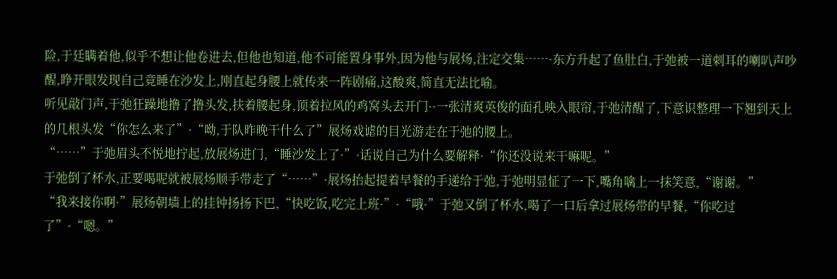险,于廷瞒着他,似乎不想让他卷进去,但他也知道,他不可能置身事外,因为他与展炀,注定交集……·东方升起了鱼肚白,于弛被一道刺耳的喇叭声吵醒,睁开眼发现自己竟睡在沙发上,刚直起身腰上就传来一阵剧痛,这酸爽,简直无法比喻。
听见敲门声,于弛狂躁地撸了撸头发,扶着腰起身,顶着拉风的鸡窝头去开门··一张清爽英俊的面孔映入眼帘,于弛清醒了,下意识整理一下翘到天上的几根头发“你怎么来了”·“呦,于队昨晚干什么了”展炀戏谑的目光游走在于弛的腰上。
“……”于弛眉头不悦地拧起,放展炀进门,“睡沙发上了·”·话说自己为什么要解释·“你还没说来干嘛呢。”
于弛倒了杯水,正要喝呢就被展炀顺手带走了“……”·展炀抬起提着早餐的手递给于弛,于弛明显怔了一下,嘴角噙上一抹笑意,“谢谢。”
“我来接你啊·”展炀朝墙上的挂钟扬扬下巴,“快吃饭,吃完上班·”·“哦·”于弛又倒了杯水,喝了一口后拿过展炀带的早餐,“你吃过了”·“嗯。”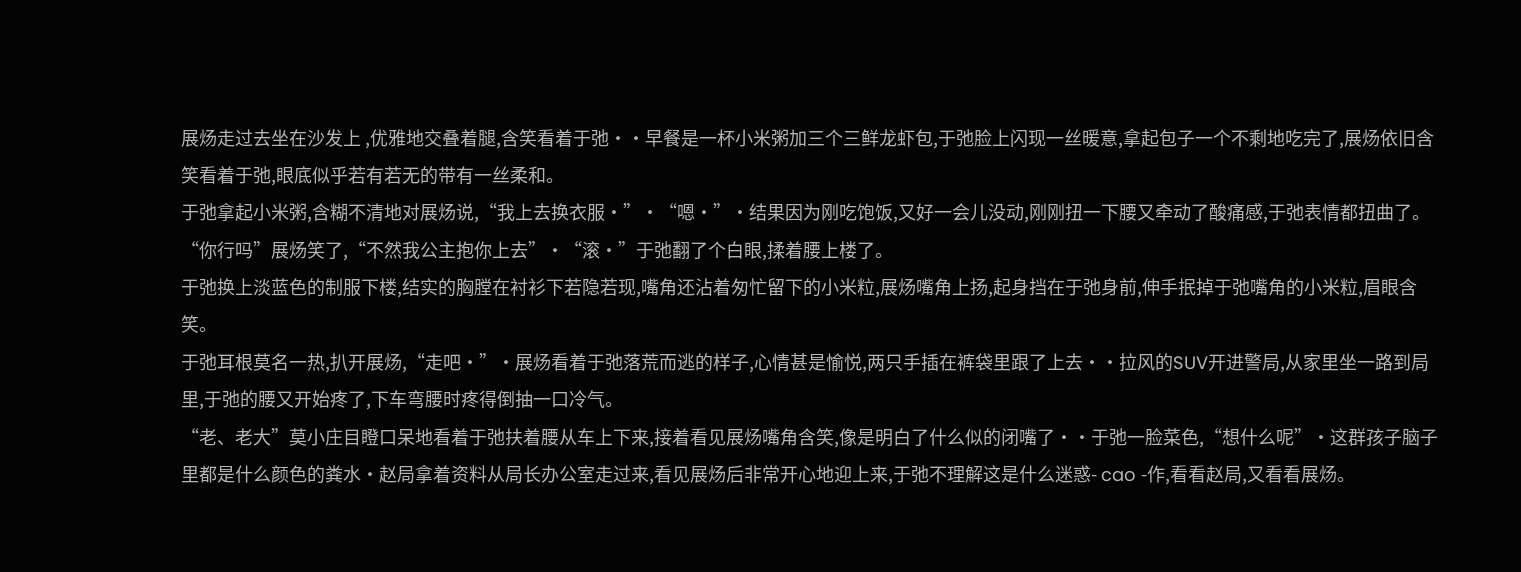展炀走过去坐在沙发上 ,优雅地交叠着腿,含笑看着于弛··早餐是一杯小米粥加三个三鲜龙虾包,于弛脸上闪现一丝暖意,拿起包子一个不剩地吃完了,展炀依旧含笑看着于弛,眼底似乎若有若无的带有一丝柔和。
于弛拿起小米粥,含糊不清地对展炀说,“我上去换衣服·”·“嗯·”·结果因为刚吃饱饭,又好一会儿没动,刚刚扭一下腰又牵动了酸痛感,于弛表情都扭曲了。
“你行吗”展炀笑了,“不然我公主抱你上去”·“滚·”于弛翻了个白眼,揉着腰上楼了。
于弛换上淡蓝色的制服下楼,结实的胸膛在衬衫下若隐若现,嘴角还沾着匆忙留下的小米粒,展炀嘴角上扬,起身挡在于弛身前,伸手抿掉于弛嘴角的小米粒,眉眼含笑。
于弛耳根莫名一热,扒开展炀,“走吧·”·展炀看着于弛落荒而逃的样子,心情甚是愉悦,两只手插在裤袋里跟了上去··拉风的SUV开进警局,从家里坐一路到局里,于弛的腰又开始疼了,下车弯腰时疼得倒抽一口冷气。
“老、老大”莫小庄目瞪口呆地看着于弛扶着腰从车上下来,接着看见展炀嘴角含笑,像是明白了什么似的闭嘴了··于弛一脸菜色,“想什么呢”·这群孩子脑子里都是什么颜色的粪水·赵局拿着资料从局长办公室走过来,看见展炀后非常开心地迎上来,于弛不理解这是什么迷惑- cao -作,看看赵局,又看看展炀。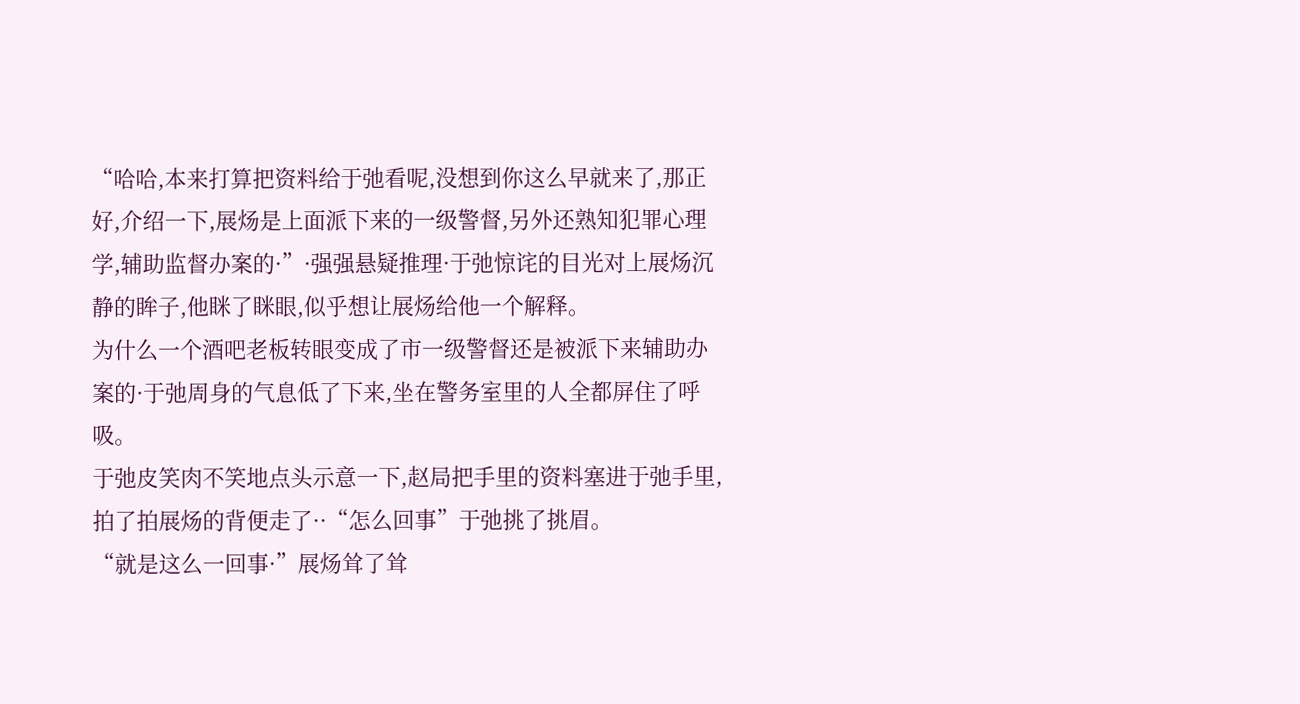“哈哈,本来打算把资料给于弛看呢,没想到你这么早就来了,那正好,介绍一下,展炀是上面派下来的一级警督,另外还熟知犯罪心理学,辅助监督办案的·”·强强悬疑推理·于弛惊诧的目光对上展炀沉静的眸子,他眯了眯眼,似乎想让展炀给他一个解释。
为什么一个酒吧老板转眼变成了市一级警督还是被派下来辅助办案的·于弛周身的气息低了下来,坐在警务室里的人全都屏住了呼吸。
于弛皮笑肉不笑地点头示意一下,赵局把手里的资料塞进于弛手里,拍了拍展炀的背便走了··“怎么回事”于弛挑了挑眉。
“就是这么一回事·”展炀耸了耸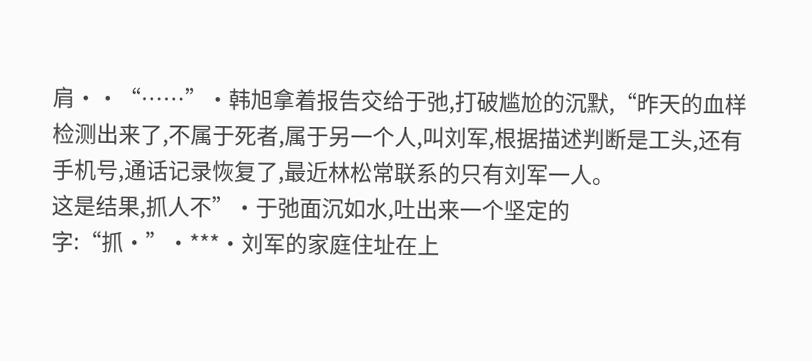肩··“……”·韩旭拿着报告交给于弛,打破尴尬的沉默,“昨天的血样检测出来了,不属于死者,属于另一个人,叫刘军,根据描述判断是工头,还有手机号,通话记录恢复了,最近林松常联系的只有刘军一人。
这是结果,抓人不”·于弛面沉如水,吐出来一个坚定的字:“抓·”·***·刘军的家庭住址在上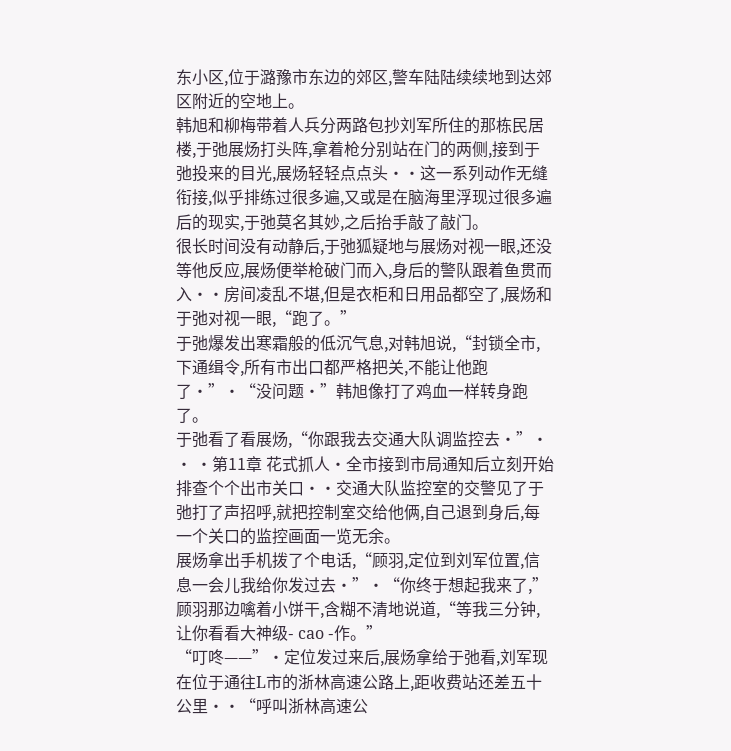东小区,位于潞豫市东边的郊区,警车陆陆续续地到达郊区附近的空地上。
韩旭和柳梅带着人兵分两路包抄刘军所住的那栋民居楼,于弛展炀打头阵,拿着枪分别站在门的两侧,接到于弛投来的目光,展炀轻轻点点头··这一系列动作无缝衔接,似乎排练过很多遍,又或是在脑海里浮现过很多遍后的现实,于弛莫名其妙,之后抬手敲了敲门。
很长时间没有动静后,于弛狐疑地与展炀对视一眼,还没等他反应,展炀便举枪破门而入,身后的警队跟着鱼贯而入··房间凌乱不堪,但是衣柜和日用品都空了,展炀和于弛对视一眼,“跑了。”
于弛爆发出寒霜般的低沉气息,对韩旭说,“封锁全市,下通缉令,所有市出口都严格把关,不能让他跑了·”·“没问题·”韩旭像打了鸡血一样转身跑了。
于弛看了看展炀,“你跟我去交通大队调监控去·”· · ·第11章 花式抓人·全市接到市局通知后立刻开始排查个个出市关口··交通大队监控室的交警见了于弛打了声招呼,就把控制室交给他俩,自己退到身后,每一个关口的监控画面一览无余。
展炀拿出手机拨了个电话,“顾羽,定位到刘军位置,信息一会儿我给你发过去·”·“你终于想起我来了,”顾羽那边噙着小饼干,含糊不清地说道,“等我三分钟,让你看看大神级- cao -作。”
“叮咚——”·定位发过来后,展炀拿给于弛看,刘军现在位于通往L市的浙林高速公路上,距收费站还差五十公里··“呼叫浙林高速公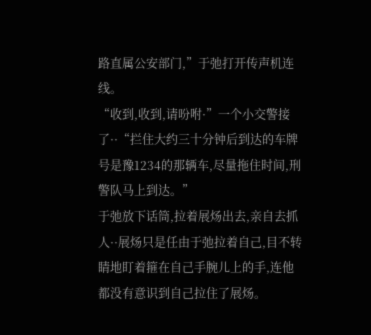路直属公安部门,”于弛打开传声机连线。
“收到,收到,请吩咐·”一个小交警接了··“拦住大约三十分钟后到达的车牌号是豫1234的那辆车,尽量拖住时间,刑警队马上到达。”
于弛放下话筒,拉着展炀出去,亲自去抓人··展炀只是任由于弛拉着自己,目不转睛地盯着箍在自己手腕儿上的手,连他都没有意识到自己拉住了展炀。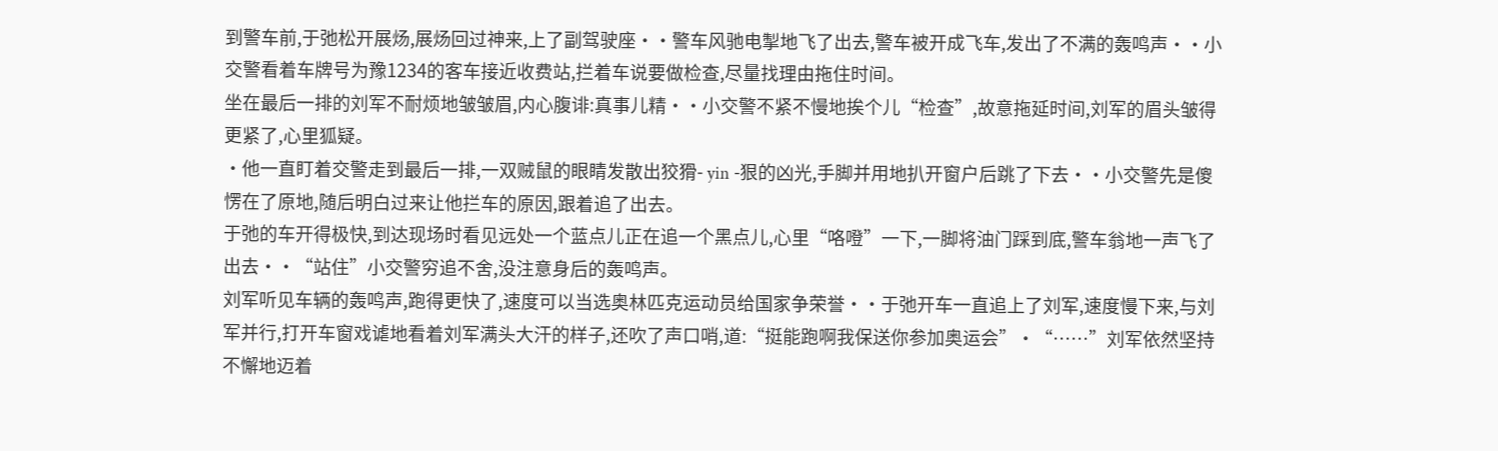到警车前,于弛松开展炀,展炀回过神来,上了副驾驶座··警车风驰电掣地飞了出去,警车被开成飞车,发出了不满的轰鸣声··小交警看着车牌号为豫1234的客车接近收费站,拦着车说要做检查,尽量找理由拖住时间。
坐在最后一排的刘军不耐烦地皱皱眉,内心腹诽:真事儿精··小交警不紧不慢地挨个儿“检查”,故意拖延时间,刘军的眉头皱得更紧了,心里狐疑。
·他一直盯着交警走到最后一排,一双贼鼠的眼睛发散出狡猾- yin -狠的凶光,手脚并用地扒开窗户后跳了下去··小交警先是傻愣在了原地,随后明白过来让他拦车的原因,跟着追了出去。
于弛的车开得极快,到达现场时看见远处一个蓝点儿正在追一个黑点儿,心里“咯噔”一下,一脚将油门踩到底,警车翁地一声飞了出去··“站住”小交警穷追不舍,没注意身后的轰鸣声。
刘军听见车辆的轰鸣声,跑得更快了,速度可以当选奥林匹克运动员给国家争荣誉··于弛开车一直追上了刘军,速度慢下来,与刘军并行,打开车窗戏谑地看着刘军满头大汗的样子,还吹了声口哨,道:“挺能跑啊我保送你参加奥运会”·“……”刘军依然坚持不懈地迈着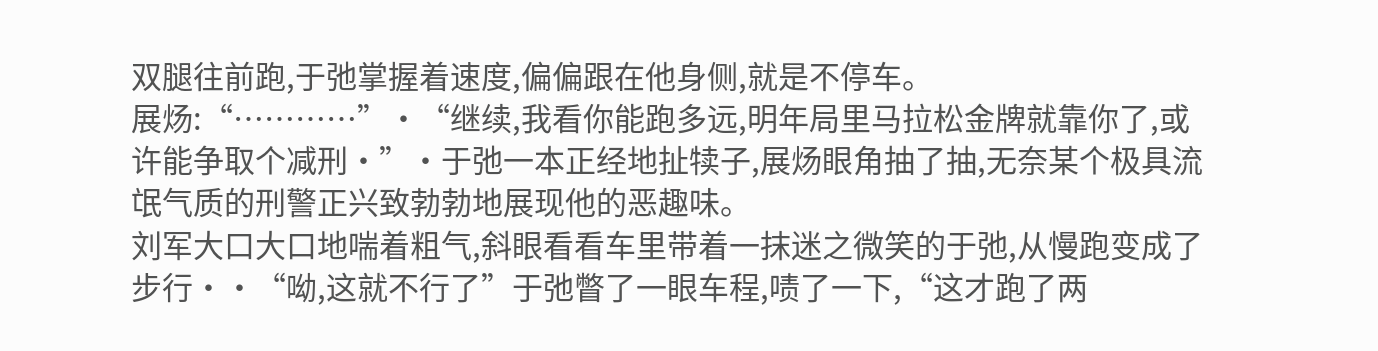双腿往前跑,于弛掌握着速度,偏偏跟在他身侧,就是不停车。
展炀:“…………”·“继续,我看你能跑多远,明年局里马拉松金牌就靠你了,或许能争取个减刑·”·于弛一本正经地扯犊子,展炀眼角抽了抽,无奈某个极具流氓气质的刑警正兴致勃勃地展现他的恶趣味。
刘军大口大口地喘着粗气,斜眼看看车里带着一抹迷之微笑的于弛,从慢跑变成了步行··“呦,这就不行了”于弛瞥了一眼车程,啧了一下,“这才跑了两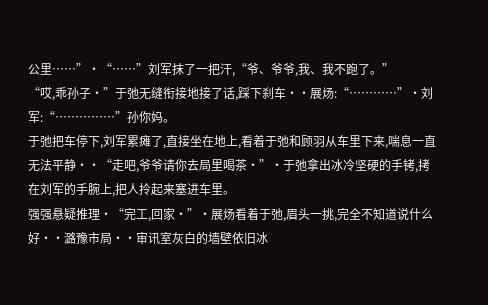公里……”·“……”刘军抹了一把汗,“爷、爷爷,我、我不跑了。”
“哎,乖孙子·”于弛无缝衔接地接了话,踩下刹车··展炀:“…………”·刘军:“……………”孙你妈。
于弛把车停下,刘军累瘫了,直接坐在地上,看着于弛和顾羽从车里下来,喘息一直无法平静··“走吧,爷爷请你去局里喝茶·”·于弛拿出冰冷坚硬的手铐,拷在刘军的手腕上,把人拎起来塞进车里。
强强悬疑推理·“完工,回家·”·展炀看着于弛,眉头一挑,完全不知道说什么好··潞豫市局··审讯室灰白的墙壁依旧冰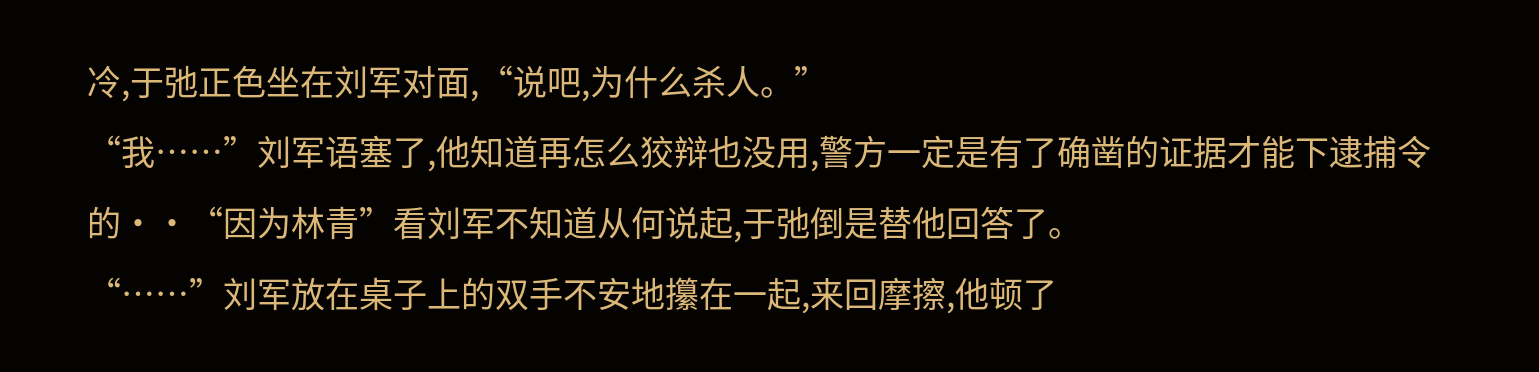冷,于弛正色坐在刘军对面,“说吧,为什么杀人。”
“我……”刘军语塞了,他知道再怎么狡辩也没用,警方一定是有了确凿的证据才能下逮捕令的··“因为林青”看刘军不知道从何说起,于弛倒是替他回答了。
“……”刘军放在桌子上的双手不安地攥在一起,来回摩擦,他顿了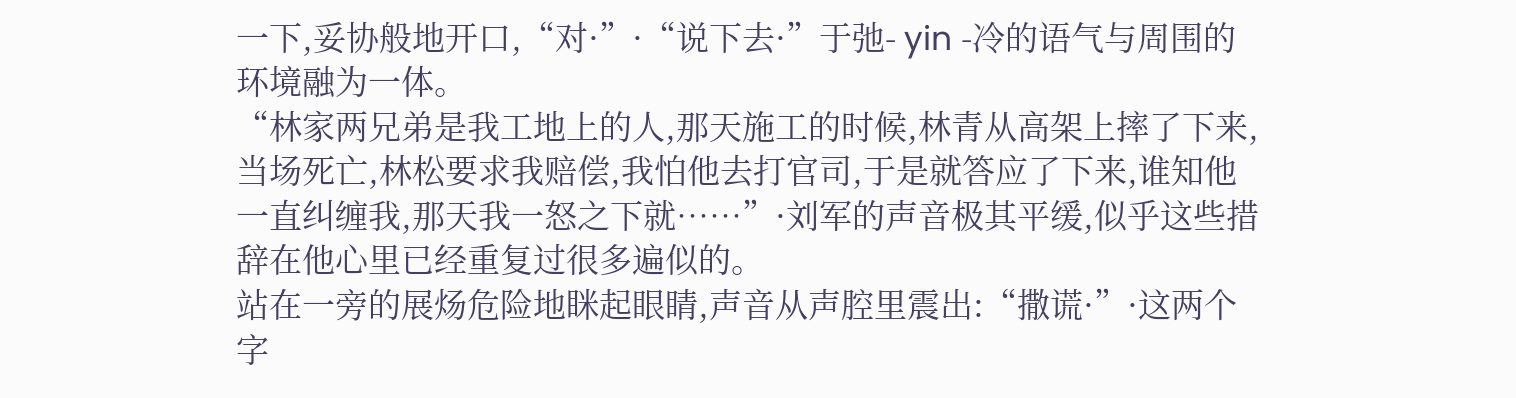一下,妥协般地开口,“对·”·“说下去·”于弛- yin -冷的语气与周围的环境融为一体。
“林家两兄弟是我工地上的人,那天施工的时候,林青从高架上摔了下来,当场死亡,林松要求我赔偿,我怕他去打官司,于是就答应了下来,谁知他一直纠缠我,那天我一怒之下就……”·刘军的声音极其平缓,似乎这些措辞在他心里已经重复过很多遍似的。
站在一旁的展炀危险地眯起眼睛,声音从声腔里震出:“撒谎·”·这两个字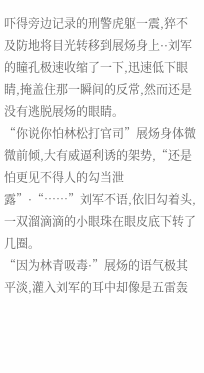吓得旁边记录的刑警虎躯一震,猝不及防地将目光转移到展炀身上··刘军的瞳孔极速收缩了一下,迅速低下眼睛,掩盖住那一瞬间的反常,然而还是没有逃脱展炀的眼睛。
“你说你怕林松打官司”展炀身体微微前倾,大有威逼利诱的架势,“还是怕更见不得人的勾当泄露”·“……”刘军不语,依旧勾着头,一双溜滴滴的小眼珠在眼皮底下转了几圈。
“因为林青吸毒·”展炀的语气极其平淡,灌入刘军的耳中却像是五雷轰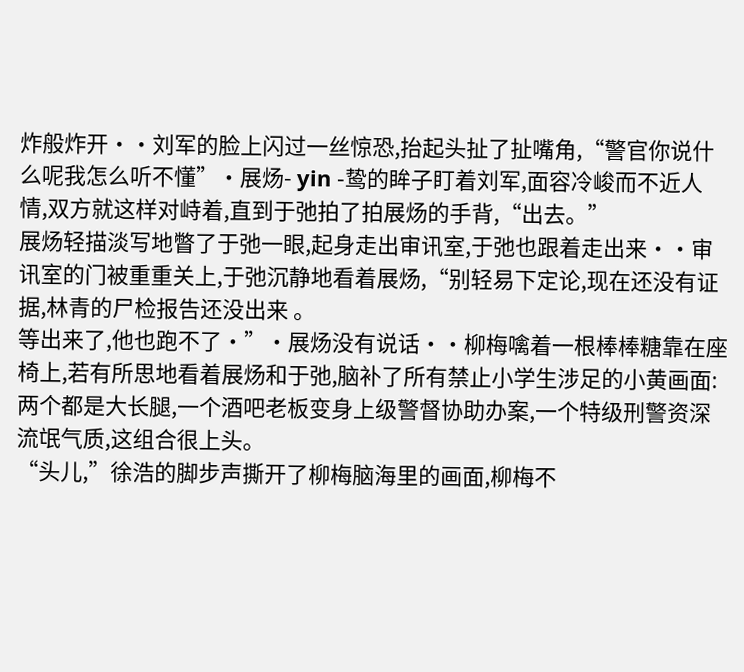炸般炸开··刘军的脸上闪过一丝惊恐,抬起头扯了扯嘴角,“警官你说什么呢我怎么听不懂”·展炀- yin -鸷的眸子盯着刘军,面容冷峻而不近人情,双方就这样对峙着,直到于弛拍了拍展炀的手背,“出去。”
展炀轻描淡写地瞥了于弛一眼,起身走出审讯室,于弛也跟着走出来··审讯室的门被重重关上,于弛沉静地看着展炀,“别轻易下定论,现在还没有证据,林青的尸检报告还没出来 。
等出来了,他也跑不了·”·展炀没有说话··柳梅噙着一根棒棒糖靠在座椅上,若有所思地看着展炀和于弛,脑补了所有禁止小学生涉足的小黄画面:两个都是大长腿,一个酒吧老板变身上级警督协助办案,一个特级刑警资深流氓气质,这组合很上头。
“头儿,”徐浩的脚步声撕开了柳梅脑海里的画面,柳梅不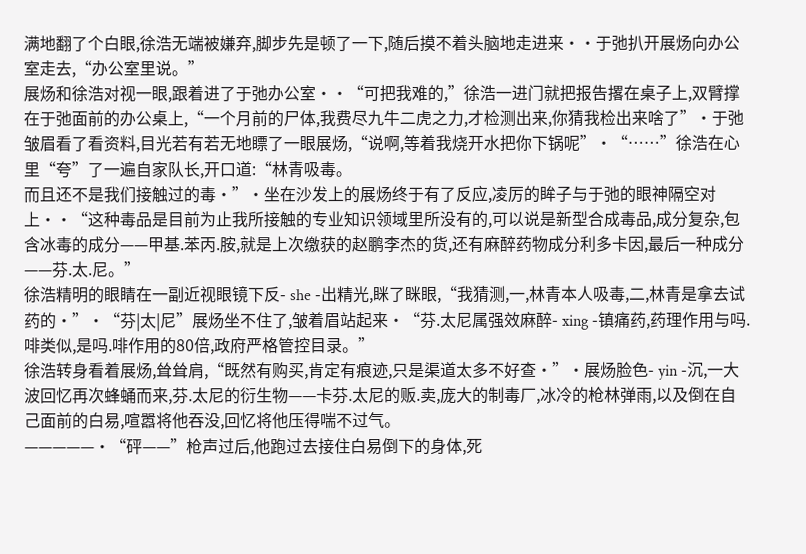满地翻了个白眼,徐浩无端被嫌弃,脚步先是顿了一下,随后摸不着头脑地走进来··于弛扒开展炀向办公室走去,“办公室里说。”
展炀和徐浩对视一眼,跟着进了于弛办公室··“可把我难的,”徐浩一进门就把报告撂在桌子上,双臂撑在于弛面前的办公桌上,“一个月前的尸体,我费尽九牛二虎之力,才检测出来,你猜我检出来啥了”·于弛皱眉看了看资料,目光若有若无地瞟了一眼展炀,“说啊,等着我烧开水把你下锅呢”·“……”徐浩在心里“夸”了一遍自家队长,开口道:“林青吸毒。
而且还不是我们接触过的毒·”·坐在沙发上的展炀终于有了反应,凌厉的眸子与于弛的眼神隔空对上··“这种毒品是目前为止我所接触的专业知识领域里所没有的,可以说是新型合成毒品,成分复杂,包含冰毒的成分——甲基.苯丙.胺,就是上次缴获的赵鹏李杰的货,还有麻醉药物成分利多卡因,最后一种成分——芬.太.尼。”
徐浩精明的眼睛在一副近视眼镜下反- she -出精光,眯了眯眼,“我猜测,一,林青本人吸毒,二,林青是拿去试药的·”·“芬|太|尼”展炀坐不住了,皱着眉站起来·“芬.太尼属强效麻醉- xing -镇痛药,药理作用与吗.啡类似,是吗.啡作用的80倍,政府严格管控目录。”
徐浩转身看着展炀,耸耸肩,“既然有购买,肯定有痕迹,只是渠道太多不好查·”·展炀脸色- yin -沉,一大波回忆再次蜂蛹而来,芬.太尼的衍生物——卡芬.太尼的贩.卖,庞大的制毒厂,冰冷的枪林弹雨,以及倒在自己面前的白易,喧嚣将他吞没,回忆将他压得喘不过气。
—————·“砰——”枪声过后,他跑过去接住白易倒下的身体,死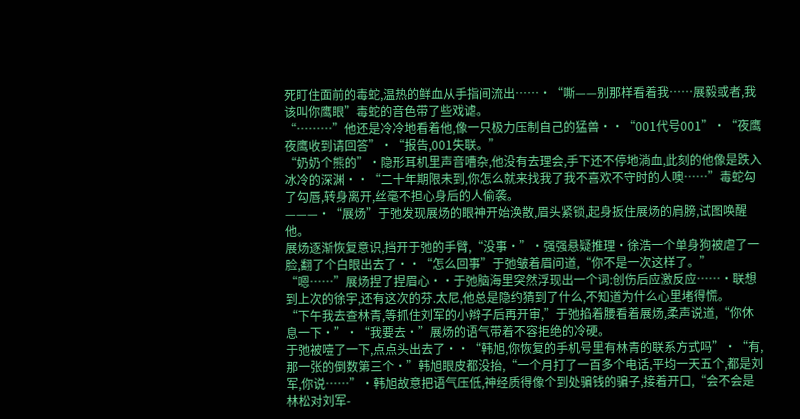死盯住面前的毒蛇,温热的鲜血从手指间流出……·“嘶——别那样看着我……展毅或者,我该叫你鹰眼”毒蛇的音色带了些戏谑。
“………”他还是冷冷地看着他,像一只极力压制自己的猛兽··“001代号001”·“夜鹰夜鹰收到请回答”·“报告,001失联。”
“奶奶个熊的”·隐形耳机里声音嘈杂,他没有去理会,手下还不停地淌血,此刻的他像是跌入冰冷的深渊··“二十年期限未到,你怎么就来找我了我不喜欢不守时的人噢……”毒蛇勾了勾唇,转身离开,丝毫不担心身后的人偷袭。
———·“展炀”于弛发现展炀的眼神开始涣散,眉头紧锁,起身扳住展炀的肩膀,试图唤醒他。
展炀逐渐恢复意识,挡开于弛的手臂,“没事·”·强强悬疑推理·徐浩一个单身狗被虐了一脸,翻了个白眼出去了··“怎么回事”于弛皱着眉问道,“你不是一次这样了。”
“嗯……”展炀捏了捏眉心··于弛脑海里突然浮现出一个词:创伤后应激反应……·联想到上次的徐宇,还有这次的芬.太尼,他总是隐约猜到了什么,不知道为什么心里堵得慌。
“下午我去查林青,等抓住刘军的小辫子后再开审,”于弛掐着腰看着展炀,柔声说道,“你休息一下·”·“我要去·”展炀的语气带着不容拒绝的冷硬。
于弛被噎了一下,点点头出去了··“韩旭,你恢复的手机号里有林青的联系方式吗”·“有,那一张的倒数第三个·”韩旭眼皮都没抬,“一个月打了一百多个电话,平均一天五个,都是刘军,你说……”·韩旭故意把语气压低,神经质得像个到处骗钱的骗子,接着开口,“会不会是林松对刘军-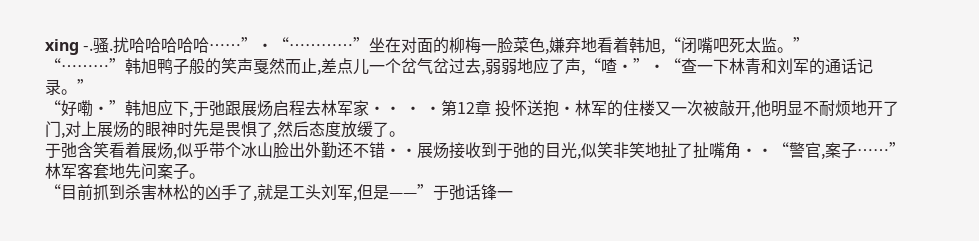xing -.骚.扰哈哈哈哈哈……”·“…………”坐在对面的柳梅一脸菜色,嫌弃地看着韩旭,“闭嘴吧死太监。”
“………”韩旭鸭子般的笑声戛然而止,差点儿一个岔气岔过去,弱弱地应了声,“喳·”·“查一下林青和刘军的通话记录。”
“好嘞·”韩旭应下,于弛跟展炀启程去林军家·· · ·第12章 投怀送抱·林军的住楼又一次被敲开,他明显不耐烦地开了门,对上展炀的眼神时先是畏惧了,然后态度放缓了。
于弛含笑看着展炀,似乎带个冰山脸出外勤还不错··展炀接收到于弛的目光,似笑非笑地扯了扯嘴角··“警官,案子……”林军客套地先问案子。
“目前抓到杀害林松的凶手了,就是工头刘军,但是——”于弛话锋一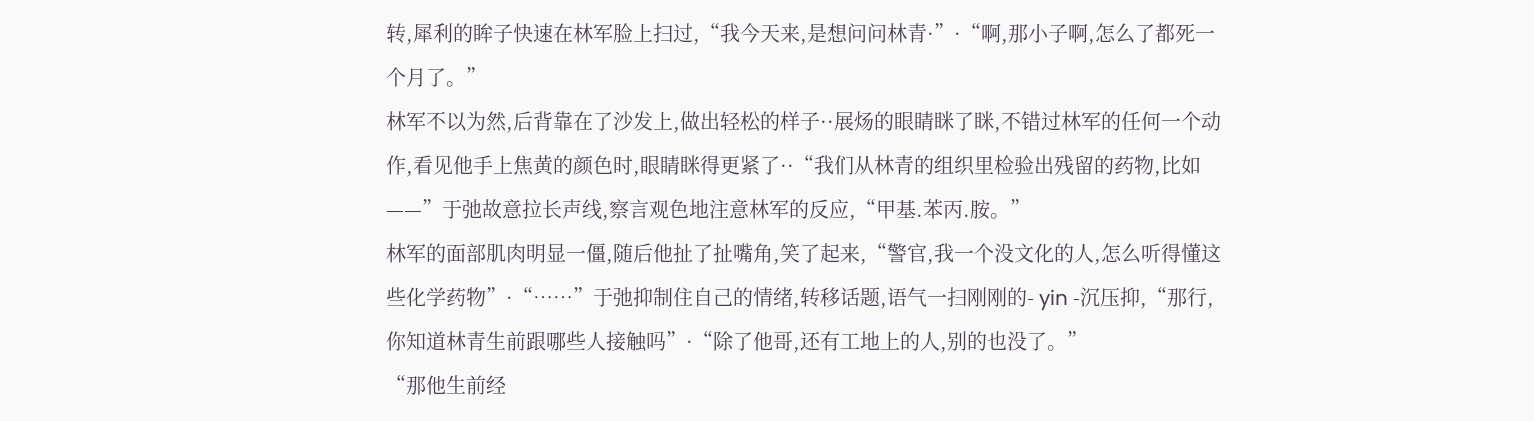转,犀利的眸子快速在林军脸上扫过,“我今天来,是想问问林青·”·“啊,那小子啊,怎么了都死一个月了。”
林军不以为然,后背靠在了沙发上,做出轻松的样子··展炀的眼睛眯了眯,不错过林军的任何一个动作,看见他手上焦黄的颜色时,眼睛眯得更紧了··“我们从林青的组织里检验出残留的药物,比如——”于弛故意拉长声线,察言观色地注意林军的反应,“甲基.苯丙.胺。”
林军的面部肌肉明显一僵,随后他扯了扯嘴角,笑了起来,“警官,我一个没文化的人,怎么听得懂这些化学药物”·“……”于弛抑制住自己的情绪,转移话题,语气一扫刚刚的- yin -沉压抑,“那行,你知道林青生前跟哪些人接触吗”·“除了他哥,还有工地上的人,别的也没了。”
“那他生前经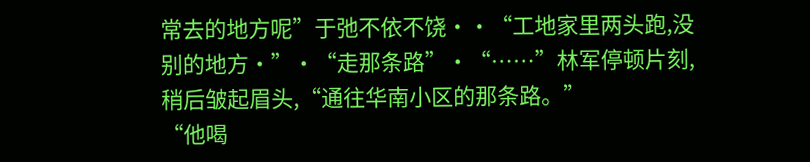常去的地方呢”于弛不依不饶··“工地家里两头跑,没别的地方·”·“走那条路”·“……”林军停顿片刻,稍后皱起眉头,“通往华南小区的那条路。”
“他喝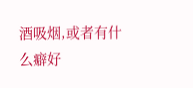酒吸烟,或者有什么癖好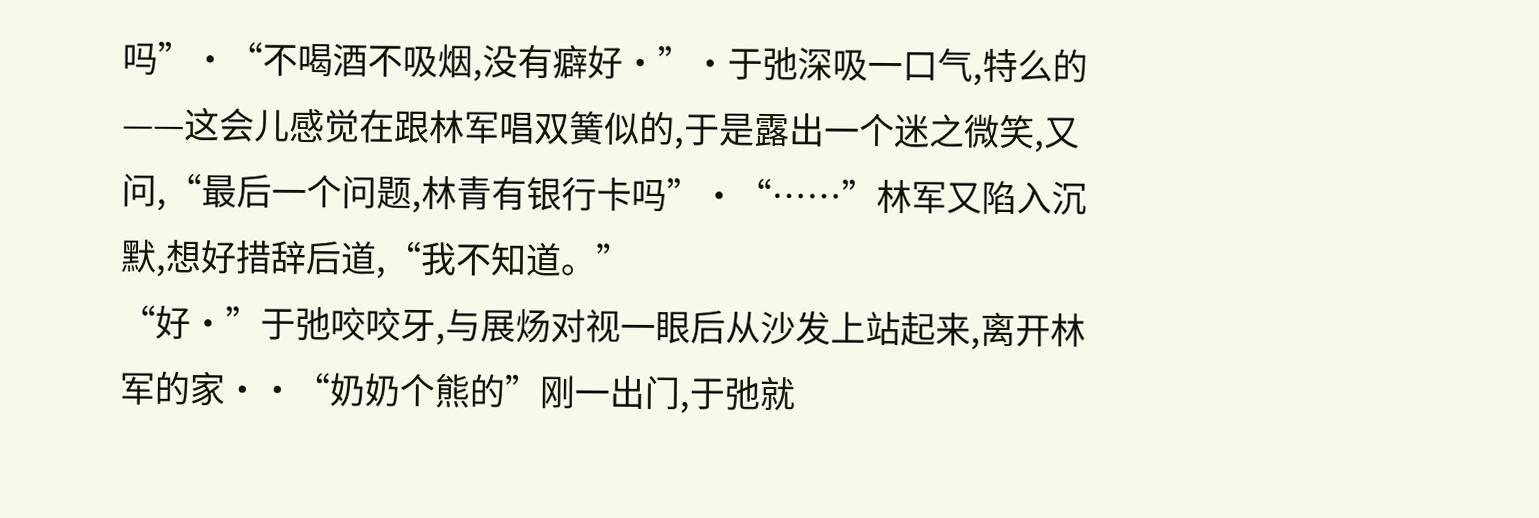吗”·“不喝酒不吸烟,没有癖好·”·于弛深吸一口气,特么的——这会儿感觉在跟林军唱双簧似的,于是露出一个迷之微笑,又问,“最后一个问题,林青有银行卡吗”·“……”林军又陷入沉默,想好措辞后道,“我不知道。”
“好·”于弛咬咬牙,与展炀对视一眼后从沙发上站起来,离开林军的家··“奶奶个熊的”刚一出门,于弛就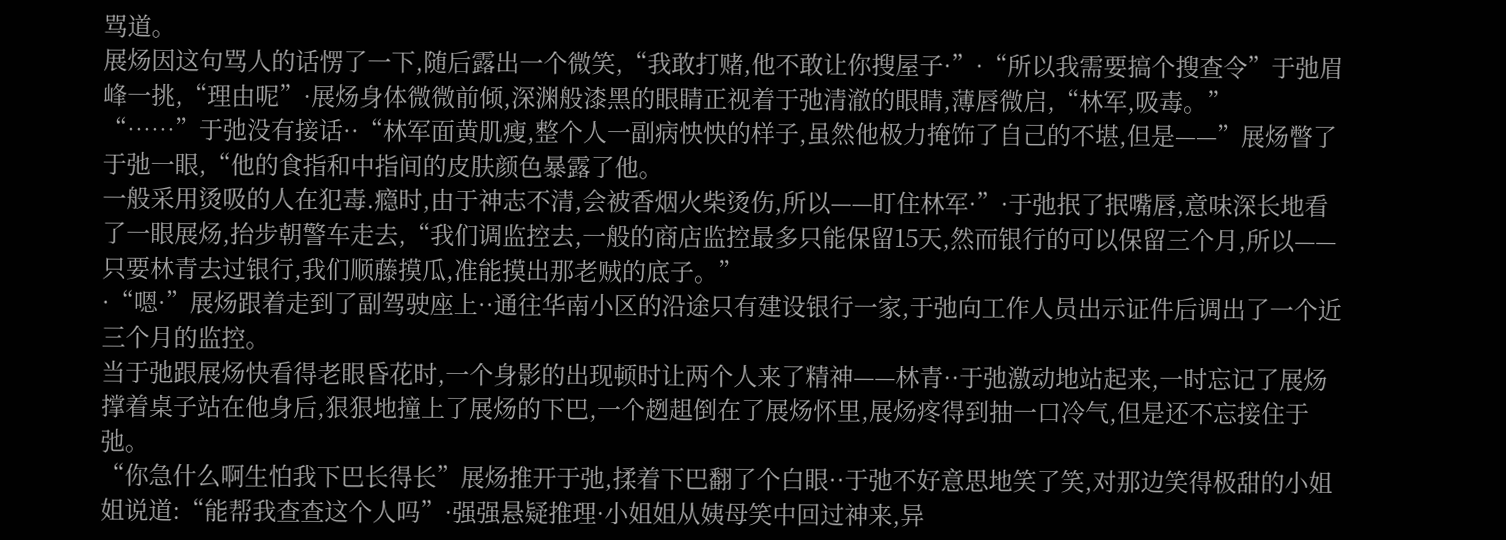骂道。
展炀因这句骂人的话愣了一下,随后露出一个微笑,“我敢打赌,他不敢让你搜屋子·”·“所以我需要搞个搜查令”于弛眉峰一挑,“理由呢”·展炀身体微微前倾,深渊般漆黑的眼睛正视着于弛清澈的眼睛,薄唇微启,“林军,吸毒。”
“……”于弛没有接话··“林军面黄肌瘦,整个人一副病怏怏的样子,虽然他极力掩饰了自己的不堪,但是——”展炀瞥了于弛一眼,“他的食指和中指间的皮肤颜色暴露了他。
一般采用烫吸的人在犯毒.瘾时,由于神志不清,会被香烟火柴烫伤,所以——盯住林军·”·于弛抿了抿嘴唇,意味深长地看了一眼展炀,抬步朝警车走去,“我们调监控去,一般的商店监控最多只能保留15天,然而银行的可以保留三个月,所以——只要林青去过银行,我们顺藤摸瓜,准能摸出那老贼的底子。”
·“嗯·”展炀跟着走到了副驾驶座上··通往华南小区的沿途只有建设银行一家,于弛向工作人员出示证件后调出了一个近三个月的监控。
当于弛跟展炀快看得老眼昏花时,一个身影的出现顿时让两个人来了精神——林青··于弛激动地站起来,一时忘记了展炀撑着桌子站在他身后,狠狠地撞上了展炀的下巴,一个趔趄倒在了展炀怀里,展炀疼得到抽一口冷气,但是还不忘接住于弛。
“你急什么啊生怕我下巴长得长”展炀推开于弛,揉着下巴翻了个白眼··于弛不好意思地笑了笑,对那边笑得极甜的小姐姐说道:“能帮我查查这个人吗”·强强悬疑推理·小姐姐从姨母笑中回过神来,异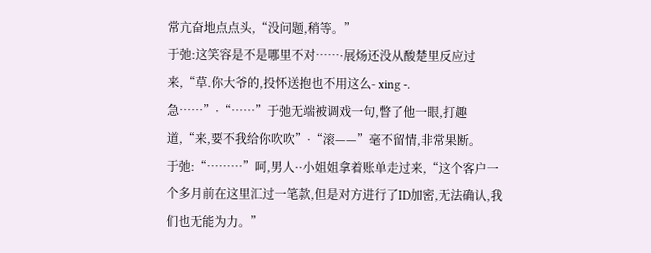常亢奋地点点头,“没问题,稍等。”
于弛:这笑容是不是哪里不对……·展炀还没从酸楚里反应过来,“草.你大爷的,投怀送抱也不用这么- xing -.急……”·“……”于弛无端被调戏一句,瞥了他一眼,打趣道,“来,要不我给你吹吹”·“滚——”毫不留情,非常果断。
于弛:“………”呵,男人··小姐姐拿着账单走过来,“这个客户一个多月前在这里汇过一笔款,但是对方进行了ID加密,无法确认,我们也无能为力。”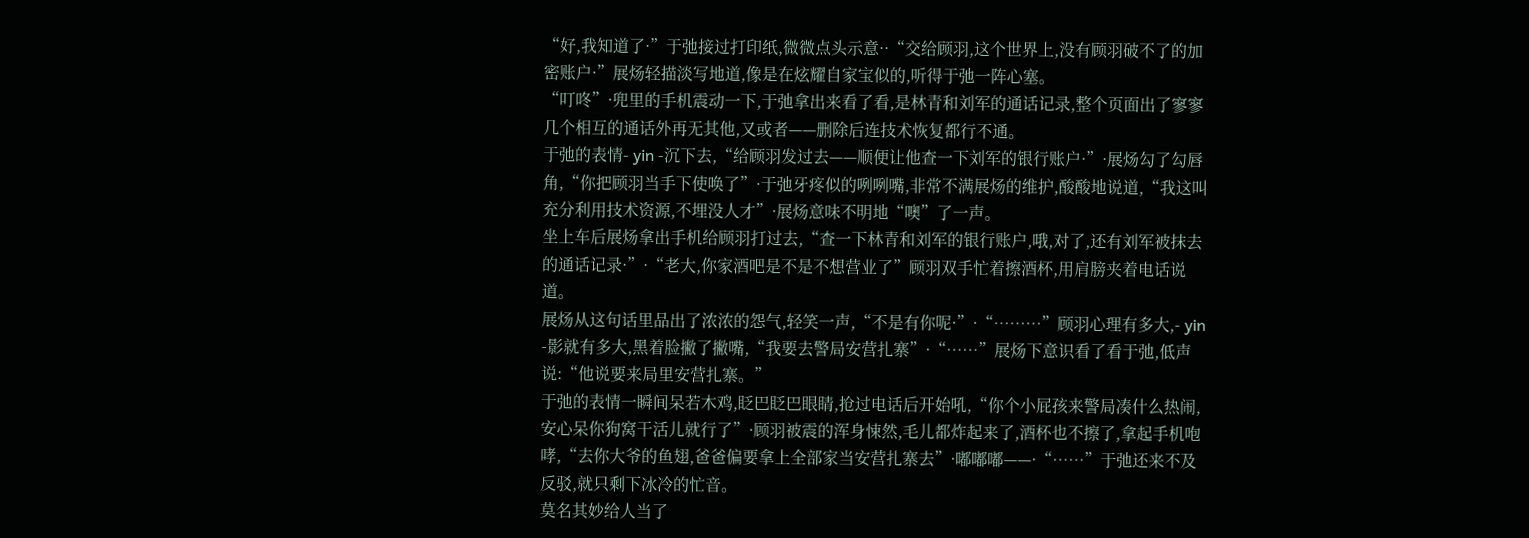“好,我知道了·”于弛接过打印纸,微微点头示意··“交给顾羽,这个世界上,没有顾羽破不了的加密账户·”展炀轻描淡写地道,像是在炫耀自家宝似的,听得于弛一阵心塞。
“叮咚”·兜里的手机震动一下,于弛拿出来看了看,是林青和刘军的通话记录,整个页面出了寥寥几个相互的通话外再无其他,又或者——删除后连技术恢复都行不通。
于弛的表情- yin -沉下去,“给顾羽发过去——顺便让他查一下刘军的银行账户·”·展炀勾了勾唇角,“你把顾羽当手下使唤了”·于弛牙疼似的咧咧嘴,非常不满展炀的维护,酸酸地说道,“我这叫充分利用技术资源,不埋没人才”·展炀意味不明地“噢”了一声。
坐上车后展炀拿出手机给顾羽打过去,“查一下林青和刘军的银行账户,哦,对了,还有刘军被抹去的通话记录·”·“老大,你家酒吧是不是不想营业了”顾羽双手忙着擦酒杯,用肩膀夹着电话说道。
展炀从这句话里品出了浓浓的怨气,轻笑一声,“不是有你呢·”·“………”顾羽心理有多大,- yin -影就有多大,黑着脸撇了撇嘴,“我要去警局安营扎寨”·“……”展炀下意识看了看于弛,低声说:“他说要来局里安营扎寨。”
于弛的表情一瞬间呆若木鸡,眨巴眨巴眼睛,抢过电话后开始吼,“你个小屁孩来警局凑什么热闹,安心呆你狗窝干活儿就行了”·顾羽被震的浑身悚然,毛儿都炸起来了,酒杯也不擦了,拿起手机咆哮,“去你大爷的鱼翅,爸爸偏要拿上全部家当安营扎寨去”·嘟嘟嘟——·“……”于弛还来不及反驳,就只剩下冰冷的忙音。
莫名其妙给人当了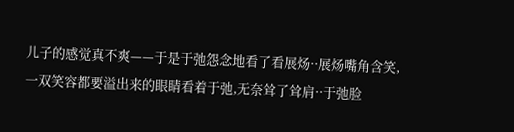儿子的感觉真不爽——于是于弛怨念地看了看展炀··展炀嘴角含笑,一双笑容都要溢出来的眼睛看着于弛,无奈耸了耸肩··于弛脸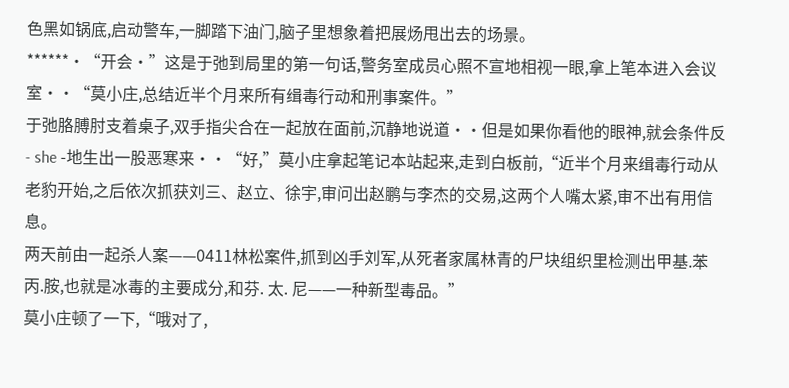色黑如锅底,启动警车,一脚踏下油门,脑子里想象着把展炀甩出去的场景。
******·“开会·”这是于弛到局里的第一句话,警务室成员心照不宣地相视一眼,拿上笔本进入会议室··“莫小庄,总结近半个月来所有缉毒行动和刑事案件。”
于弛胳膊肘支着桌子,双手指尖合在一起放在面前,沉静地说道··但是如果你看他的眼神,就会条件反- she -地生出一股恶寒来··“好,”莫小庄拿起笔记本站起来,走到白板前,“近半个月来缉毒行动从老豹开始,之后依次抓获刘三、赵立、徐宇,审问出赵鹏与李杰的交易,这两个人嘴太紧,审不出有用信息。
两天前由一起杀人案——0411林松案件,抓到凶手刘军,从死者家属林青的尸块组织里检测出甲基.苯丙.胺,也就是冰毒的主要成分,和芬. 太. 尼——一种新型毒品。”
莫小庄顿了一下,“哦对了,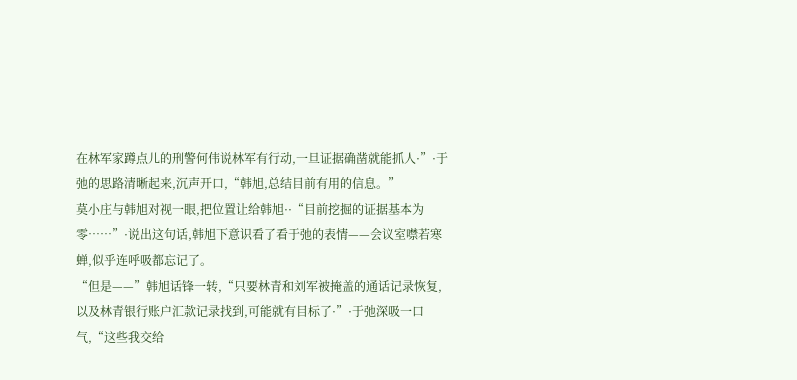在林军家蹲点儿的刑警何伟说林军有行动,一旦证据确凿就能抓人·”·于弛的思路清晰起来,沉声开口,“韩旭,总结目前有用的信息。”
莫小庄与韩旭对视一眼,把位置让给韩旭··“目前挖掘的证据基本为零……”·说出这句话,韩旭下意识看了看于弛的表情——会议室噤若寒蝉,似乎连呼吸都忘记了。
“但是——”韩旭话锋一转,“只要林青和刘军被掩盖的通话记录恢复,以及林青银行账户汇款记录找到,可能就有目标了·”·于弛深吸一口气,“这些我交给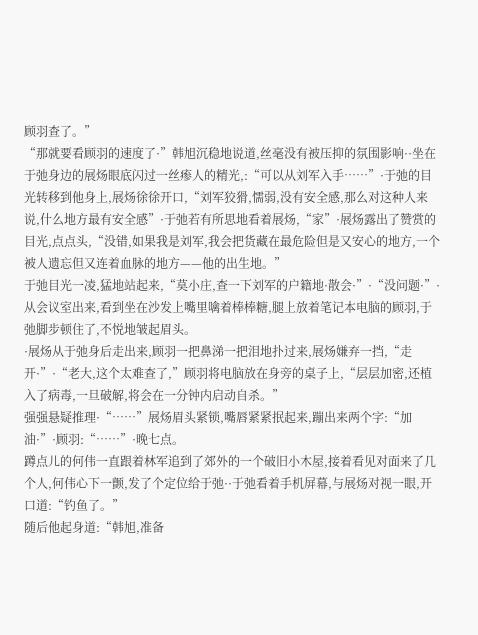顾羽查了。”
“那就要看顾羽的速度了·”韩旭沉稳地说道,丝毫没有被压抑的氛围影响··坐在于弛身边的展炀眼底闪过一丝瘆人的精光,:“可以从刘军入手……”·于弛的目光转移到他身上,展炀徐徐开口,“刘军狡猾,懦弱,没有安全感,那么对这种人来说,什么地方最有安全感”·于弛若有所思地看着展炀,“家”·展炀露出了赞赏的目光,点点头,“没错,如果我是刘军,我会把货藏在最危险但是又安心的地方,一个被人遗忘但又连着血脉的地方——他的出生地。”
于弛目光一凌,猛地站起来,“莫小庄,查一下刘军的户籍地·散会·”·“没问题·”·从会议室出来,看到坐在沙发上嘴里噙着棒棒糖,腿上放着笔记本电脑的顾羽,于弛脚步顿住了,不悦地皱起眉头。
·展炀从于弛身后走出来,顾羽一把鼻涕一把泪地扑过来,展炀嫌弃一挡,“走开·”·“老大,这个太难查了,”顾羽将电脑放在身旁的桌子上,“层层加密,还植入了病毒,一旦破解,将会在一分钟内启动自杀。”
强强悬疑推理·“……”展炀眉头紧锁,嘴唇紧紧抿起来,蹦出来两个字:“加油·”·顾羽:“……”·晚七点。
蹲点儿的何伟一直跟着林军追到了郊外的一个破旧小木屋,接着看见对面来了几个人,何伟心下一颤,发了个定位给于弛··于弛看着手机屏幕,与展炀对视一眼,开口道:“钓鱼了。”
随后他起身道:“韩旭,准备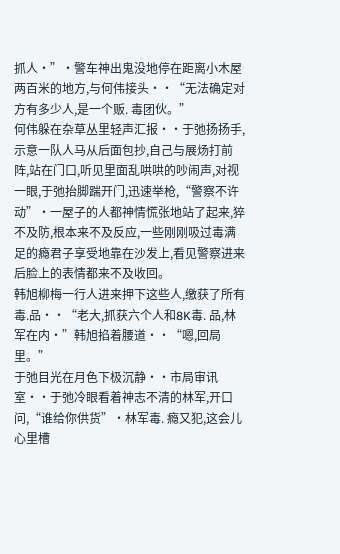抓人·”·警车神出鬼没地停在距离小木屋两百米的地方,与何伟接头··“无法确定对方有多少人,是一个贩. 毒团伙。”
何伟躲在杂草丛里轻声汇报··于弛扬扬手,示意一队人马从后面包抄,自己与展炀打前阵,站在门口,听见里面乱哄哄的吵闹声,对视一眼,于弛抬脚踹开门,迅速举枪,“警察不许动”·一屋子的人都神情慌张地站了起来,猝不及防,根本来不及反应,一些刚刚吸过毒满足的瘾君子享受地靠在沙发上,看见警察进来后脸上的表情都来不及收回。
韩旭柳梅一行人进来押下这些人,缴获了所有毒.品··“老大,抓获六个人和8K毒. 品,林军在内·”韩旭掐着腰道··“嗯,回局里。”
于弛目光在月色下极沉静··市局审讯室··于弛冷眼看着神志不清的林军,开口问,“谁给你供货”·林军毒. 瘾又犯,这会儿心里槽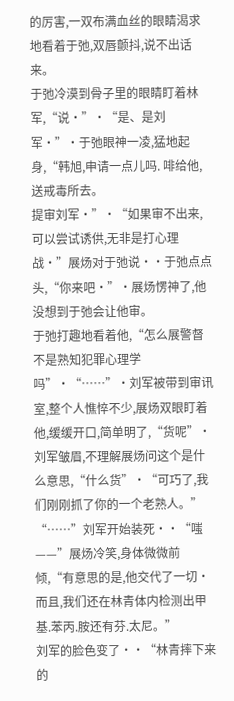的厉害,一双布满血丝的眼睛渴求地看着于弛,双唇颤抖,说不出话来。
于弛冷漠到骨子里的眼睛盯着林军,“说·”·“是、是刘军·”·于弛眼神一凌,猛地起身,“韩旭,申请一点儿吗. 啡给他,送戒毒所去。
提审刘军·”·“如果审不出来,可以尝试诱供,无非是打心理战·”展炀对于弛说··于弛点点头,“你来吧·”·展炀愣神了,他没想到于弛会让他审。
于弛打趣地看着他,“怎么展警督不是熟知犯罪心理学吗”·“……”·刘军被带到审讯室,整个人憔悴不少,展炀双眼盯着他,缓缓开口,简单明了,“货呢”·刘军皱眉,不理解展炀问这个是什么意思,“什么货”·“可巧了,我们刚刚抓了你的一个老熟人。”
“……”刘军开始装死··“嗤——”展炀冷笑,身体微微前倾,“有意思的是,他交代了一切·而且,我们还在林青体内检测出甲基.苯丙.胺还有芬.太尼。”
刘军的脸色变了··“林青摔下来的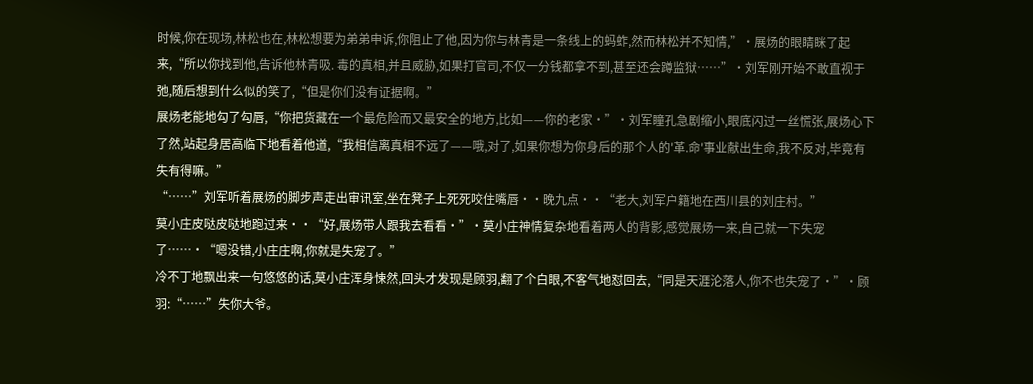时候,你在现场,林松也在,林松想要为弟弟申诉,你阻止了他,因为你与林青是一条线上的蚂蚱,然而林松并不知情,”·展炀的眼睛眯了起来,“所以你找到他,告诉他林青吸. 毒的真相,并且威胁,如果打官司,不仅一分钱都拿不到,甚至还会蹲监狱……”·刘军刚开始不敢直视于弛,随后想到什么似的笑了,“但是你们没有证据啊。”
展炀老能地勾了勾唇,“你把货藏在一个最危险而又最安全的地方,比如——你的老家·”·刘军瞳孔急剧缩小,眼底闪过一丝慌张,展炀心下了然,站起身居高临下地看着他道,“我相信离真相不远了——哦,对了,如果你想为你身后的那个人的'革.命'事业献出生命,我不反对,毕竟有失有得嘛。”
“……”刘军听着展炀的脚步声走出审讯室,坐在凳子上死死咬住嘴唇··晚九点··“老大,刘军户籍地在西川县的刘庄村。”
莫小庄皮哒皮哒地跑过来··“好,展炀带人跟我去看看·”·莫小庄神情复杂地看着两人的背影,感觉展炀一来,自己就一下失宠了……·“嗯没错,小庄庄啊,你就是失宠了。”
冷不丁地飘出来一句悠悠的话,莫小庄浑身悚然,回头才发现是顾羽,翻了个白眼,不客气地怼回去,“同是天涯沦落人,你不也失宠了·”·顾羽:“……”失你大爷。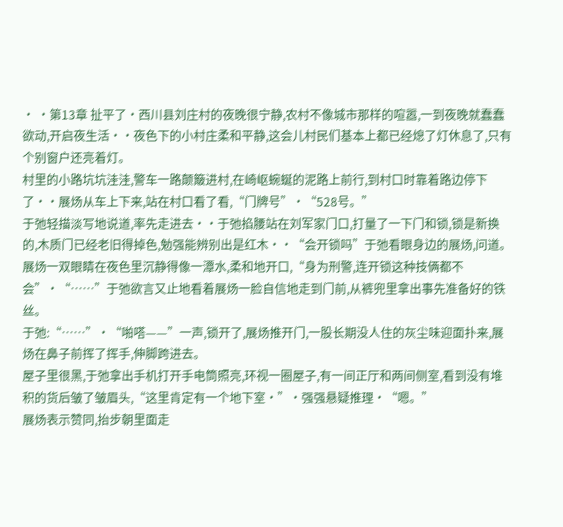· ·第13章 扯平了·西川县刘庄村的夜晚很宁静,农村不像城市那样的喧嚣,一到夜晚就蠢蠢欲动,开启夜生活··夜色下的小村庄柔和平静,这会儿村民们基本上都已经熄了灯休息了,只有个别窗户还亮着灯。
村里的小路坑坑洼洼,警车一路颠簸进村,在崎岖蜿蜒的泥路上前行,到村口时靠着路边停下了··展炀从车上下来,站在村口看了看,“门牌号”·“528号。”
于弛轻描淡写地说道,率先走进去··于弛掐腰站在刘军家门口,打量了一下门和锁,锁是新换的,木质门已经老旧得掉色,勉强能辨别出是红木··“会开锁吗”于弛看眼身边的展炀,问道。
展炀一双眼睛在夜色里沉静得像一潭水,柔和地开口,“身为刑警,连开锁这种技俩都不会”·“……”于弛欲言又止地看着展炀一脸自信地走到门前,从裤兜里拿出事先准备好的铁丝。
于弛:“……”·“啪嗒——”一声,锁开了,展炀推开门,一股长期没人住的灰尘味迎面扑来,展炀在鼻子前挥了挥手,伸脚跨进去。
屋子里很黑,于弛拿出手机打开手电筒照亮,环视一圈屋子,有一间正厅和两间侧室,看到没有堆积的货后皱了皱眉头,“这里肯定有一个地下室·”·强强悬疑推理·“嗯。”
展炀表示赞同,抬步朝里面走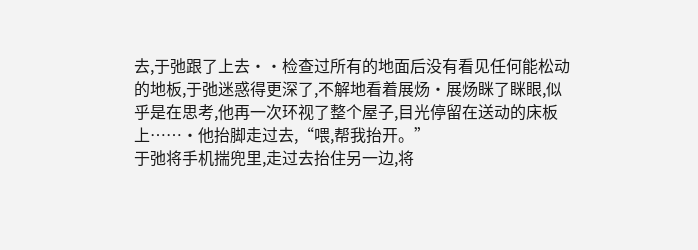去,于弛跟了上去··检查过所有的地面后没有看见任何能松动的地板,于弛迷惑得更深了,不解地看着展炀·展炀眯了眯眼,似乎是在思考,他再一次环视了整个屋子,目光停留在送动的床板上……·他抬脚走过去,“喂,帮我抬开。”
于弛将手机揣兜里,走过去抬住另一边,将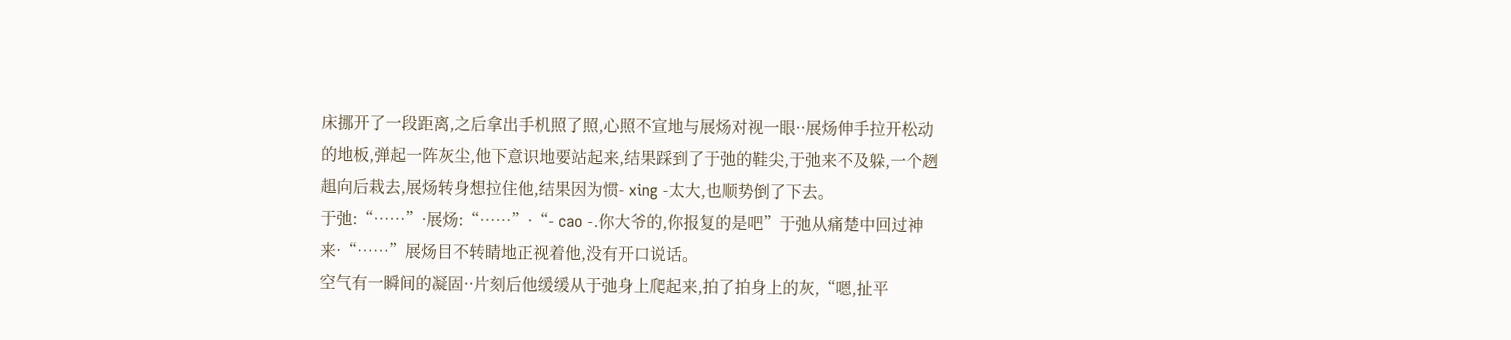床挪开了一段距离,之后拿出手机照了照,心照不宣地与展炀对视一眼··展炀伸手拉开松动的地板,弹起一阵灰尘,他下意识地要站起来,结果踩到了于弛的鞋尖,于弛来不及躲,一个趔趄向后栽去,展炀转身想拉住他,结果因为惯- xing -太大,也顺势倒了下去。
于弛:“……”·展炀:“……”·“- cao -.你大爷的,你报复的是吧”于弛从痛楚中回过神来·“……”展炀目不转睛地正视着他,没有开口说话。
空气有一瞬间的凝固··片刻后他缓缓从于弛身上爬起来,拍了拍身上的灰,“嗯,扯平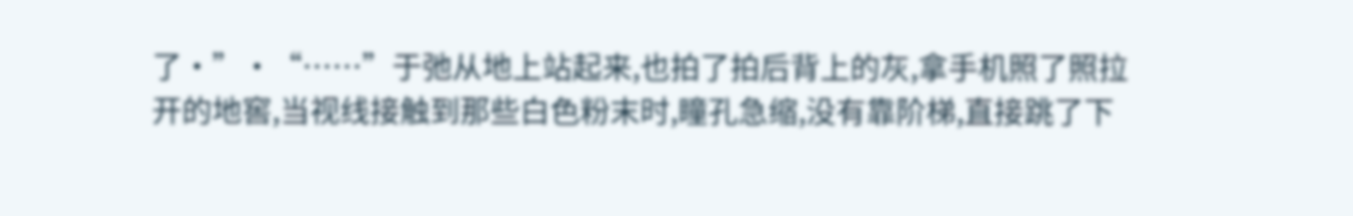了·”·“……”于弛从地上站起来,也拍了拍后背上的灰,拿手机照了照拉开的地窖,当视线接触到那些白色粉末时,瞳孔急缩,没有靠阶梯,直接跳了下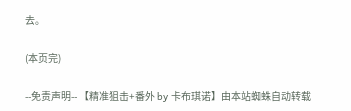去。

(本页完)

--免责声明-- 【精准狙击+番外 by 卡布琪诺】由本站蜘蛛自动转载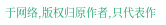于网络,版权归原作者,只代表作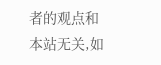者的观点和本站无关,如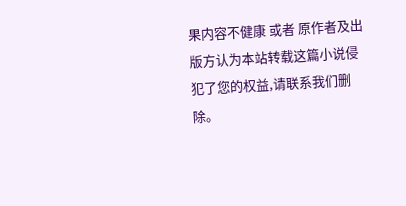果内容不健康 或者 原作者及出版方认为本站转载这篇小说侵犯了您的权益,请联系我们删除。